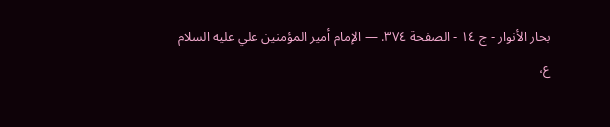بحار الأنوار - ج ١٤ - الصفحة ٣٧٤. — الإمام أمير المؤمنين علي عليه السلام
ع،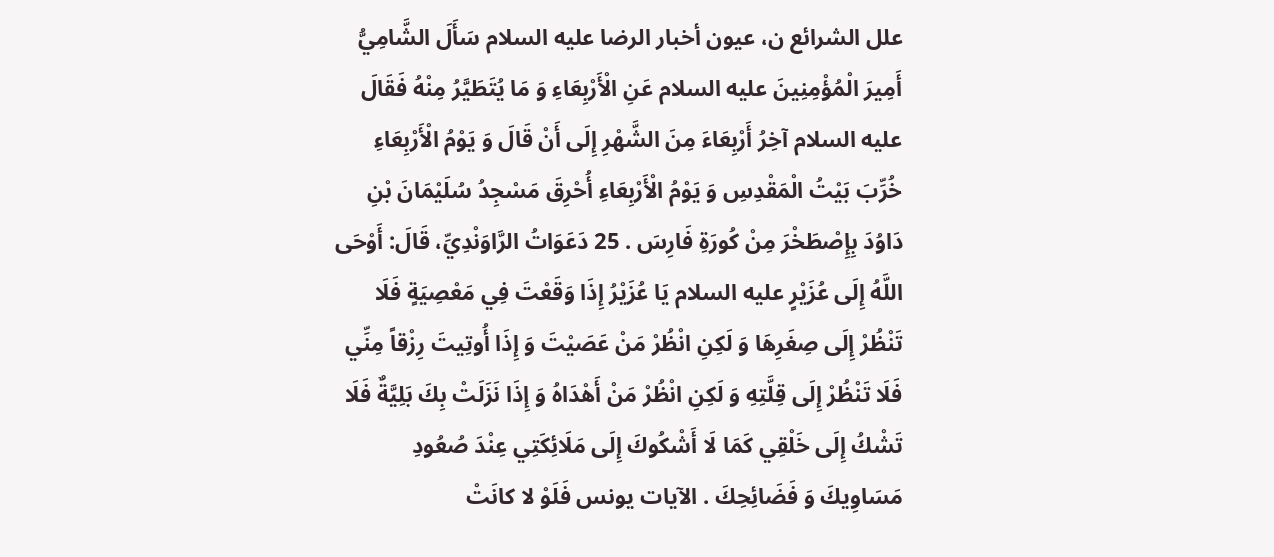علل الشرائع ن، عيون أخبار الرضا عليه السلام سَأَلَ الشَّامِيُّ أَمِيرَ الْمُؤْمِنِينَ عليه السلام عَنِ الْأَرْبِعَاءِ وَ مَا يُتَطَيَّرُ مِنْهُ فَقَالَ
عليه السلام آخِرُ أَرْبِعَاءَ مِنَ الشَّهْرِ إِلَى أَنْ قَالَ وَ يَوْمُ الْأَرْبِعَاءِ خُرِّبَ بَيْتُ الْمَقْدِسِ وَ يَوْمُ الْأَرْبِعَاءِ أُحْرِقَ مَسْجِدُ سُلَيْمَانَ بْنِ دَاوُدَ بِإِصْطَخْرَ مِنْ كُورَةِ فَارِسَ . 25 دَعَوَاتُ الرَّاوَنْدِيِّ، قَالَ: أَوْحَى اللَّهُ إِلَى عُزَيْرٍ عليه السلام يَا عُزَيْرُ إِذَا وَقَعْتَ فِي مَعْصِيَةٍ فَلَا تَنْظُرْ إِلَى صِغَرِهَا وَ لَكِنِ انْظُرْ مَنْ عَصَيْتَ وَ إِذَا أُوتِيتَ رِزْقاً مِنِّي فَلَا تَنْظُرْ إِلَى قِلَّتِهِ وَ لَكِنِ انْظُرْ مَنْ أَهْدَاهُ وَ إِذَا نَزَلَتْ بِكَ بَلِيَّةٌ فَلَا تَشْكُ إِلَى خَلْقِي كَمَا لَا أَشْكُوكَ إِلَى مَلَائِكَتِي عِنْدَ صُعُودِ مَسَاوِيكَ وَ فَضَائِحِكَ . الآيات يونس فَلَوْ لا كانَتْ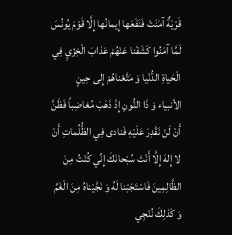قَرْيَةٌ آمَنَتْ فَنَفَعَها إِيمانُها إِلَّا قَوْمَ يُونُسَ لَمَّا آمَنُوا كَشَفْنا عَنْهُمْ عَذابَ الْخِزْيِ فِي الْحَياةِ الدُّنْيا وَ مَتَّعْناهُمْ إِلى حِينٍ الأنبياء وَ ذَا النُّونِ إِذْ ذَهَبَ مُغاضِباً فَظَنَّ أَنْ لَنْ نَقْدِرَ عَلَيْهِ فَنادى فِي الظُّلُماتِ أَنْ لا إِلهَ إِلَّا أَنْتَ سُبْحانَكَ إِنِّي كُنْتُ مِنَ الظَّالِمِينَ فَاسْتَجَبْنا لَهُ وَ نَجَّيْناهُ مِنَ الْغَمِّ وَ كَذلِكَ نُنْجِي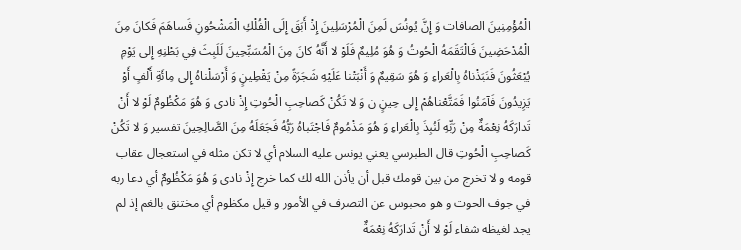الْمُؤْمِنِينَ الصافات وَ إِنَّ يُونُسَ لَمِنَ الْمُرْسَلِينَ إِذْ أَبَقَ إِلَى الْفُلْكِ الْمَشْحُونِ فَساهَمَ فَكانَ مِنَ الْمُدْحَضِينَ فَالْتَقَمَهُ الْحُوتُ وَ هُوَ مُلِيمٌ فَلَوْ لا أَنَّهُ كانَ مِنَ الْمُسَبِّحِينَ لَلَبِثَ فِي بَطْنِهِ إِلى يَوْمِ يُبْعَثُونَ فَنَبَذْناهُ بِالْعَراءِ وَ هُوَ سَقِيمٌ وَ أَنْبَتْنا عَلَيْهِ شَجَرَةً مِنْ يَقْطِينٍ وَ أَرْسَلْناهُ إِلى مِائَةِ أَلْفٍ أَوْ يَزِيدُونَ فَآمَنُوا فَمَتَّعْناهُمْ إِلى حِينٍ ن وَ لا تَكُنْ كَصاحِبِ الْحُوتِ إِذْ نادى وَ هُوَ مَكْظُومٌ لَوْ لا أَنْ تَدارَكَهُ نِعْمَةٌ مِنْ رَبِّهِ لَنُبِذَ بِالْعَراءِ وَ هُوَ مَذْمُومٌ فَاجْتَباهُ رَبُّهُ فَجَعَلَهُ مِنَ الصَّالِحِينَ تفسير وَ لا تَكُنْ كَصاحِبِ الْحُوتِ قال الطبرسي يعني يونس عليه السلام أي لا تكن مثله في استعجال عقاب قومه و لا تخرج من بين قومك قبل أن يأذن الله لك كما خرج إِذْ نادى وَ هُوَ مَكْظُومٌ أي دعا ربه في جوف الحوت و هو محبوس عن التصرف في الأمور و قيل مكظوم أي مختنق بالغم إذ لم يجد لغيظه شفاء لَوْ لا أَنْ تَدارَكَهُ نِعْمَةٌ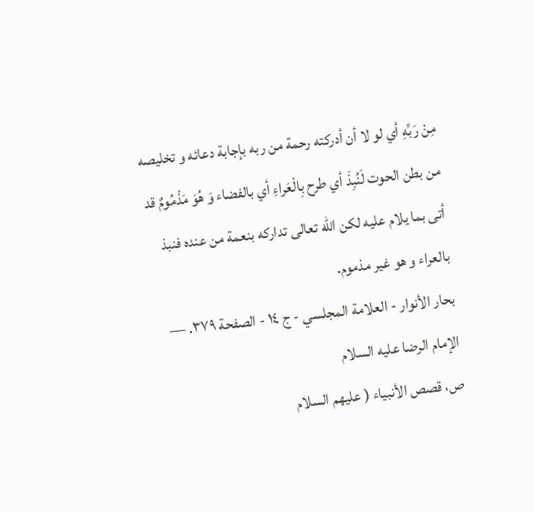مِنْ رَبِّهِ أي لو لا أن أدركته رحمة من ربه بإجابة دعائه و تخليصه من بطن الحوت لَنُبِذَ أي طرح بِالْعَراءِ أي بالفضاء وَ هُوَ مَذْمُومٌ قد أتى بما يلام عليه لكن الله تعالى تداركه بنعمة من عنده فنبذ بالعراء و هو غير مذموم.
بحار الأنوار - العلامة المجلسي - ج ١٤ - الصفحة ٣٧٩. — الإمام الرضا عليه السلام
ص، قصص الأنبياء ( عليهم السلام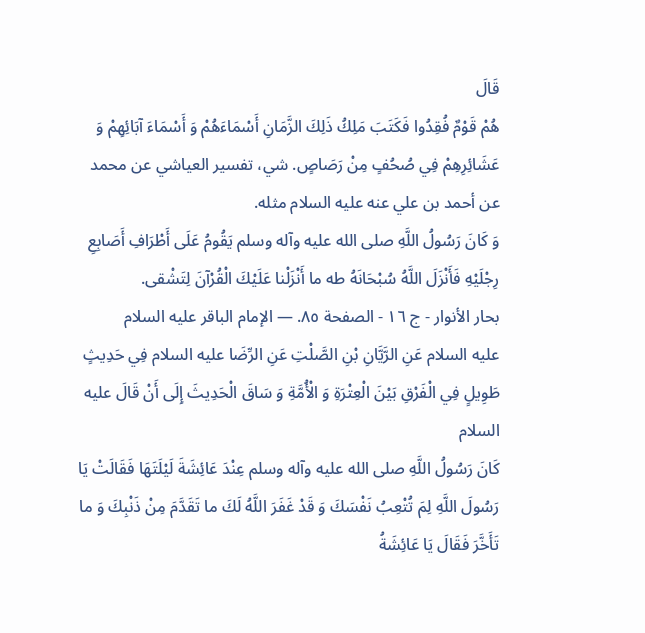قَالَ
هُمْ قَوْمٌ فُقِدُوا فَكَتَبَ مَلِكُ ذَلِكَ الزَّمَانِ أَسْمَاءَهُمْ وَ أَسْمَاءَ آبَائِهِمْ وَ عَشَائِرِهِمْ فِي صُحُفٍ مِنْ رَصَاصٍ. شي، تفسير العياشي عن محمد عن أحمد بن علي عنه عليه السلام مثله.
وَ كَانَ رَسُولُ اللَّهِ صلى الله عليه وآله وسلم يَقُومُ عَلَى أَطْرَافِ أَصَابِعِ رِجْلَيْهِ فَأَنْزَلَ اللَّهُ سُبْحَانَهُ طه ما أَنْزَلْنا عَلَيْكَ الْقُرْآنَ لِتَشْقى.
بحار الأنوار - ج ١٦ - الصفحة ٨٥. — الإمام الباقر عليه السلام
عليه السلام عَنِ الرَّيَّانِ بْنِ الصَّلْتِ عَنِ الرِّضَا عليه السلام فِي حَدِيثٍ طَوِيلٍ فِي الْفَرْقِ بَيْنَ الْعِتْرَةِ وَ الْأُمَّةِ وَ سَاقَ الْحَدِيثَ إِلَى أَنْ قَالَ عليه السلام
كَانَ رَسُولُ اللَّهِ صلى الله عليه وآله وسلم عِنْدَ عَائِشَةَ لَيْلَتَهَا فَقَالَتْ يَا رَسُولَ اللَّهِ لِمَ تُتْعِبُ نَفْسَكَ وَ قَدْ غَفَرَ اللَّهُ لَكَ ما تَقَدَّمَ مِنْ ذَنْبِكَ وَ ما تَأَخَّرَ فَقَالَ يَا عَائِشَةُ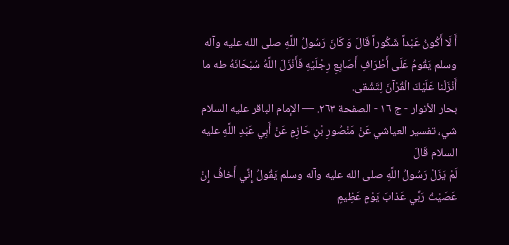أَ لَا أَكُونُ عَبْداً شَكُوراً قَالَ وَ كَانَ رَسُولُ اللَّهِ صلى الله عليه وآله وسلم يَقُومُ عَلَى أَطْرَافِ أَصَابِعِ رِجْلَيْهِ فَأَنْزَلَ اللَّهُ سُبْحَانَهُ طه ما أَنْزَلْنا عَلَيْكَ الْقُرْآنَ لِتَشْقى.
بحار الأنوار - ج ١٦ - الصفحة ٢٦٣. — الإمام الباقر عليه السلام
شي، تفسير العياشي عَنْ مَنْصُورِ بْنِ حَازِمٍ عَنْ أَبِي عَبْدِ اللَّهِ عليه السلام قَالَ
لَمْ يَزَلْ رَسُولُ اللَّهِ صلى الله عليه وآله وسلم يَقُولُ إِنِّي أَخافُ إِنْ عَصَيْتُ رَبِّي عَذابَ يَوْمٍ عَظِيمٍ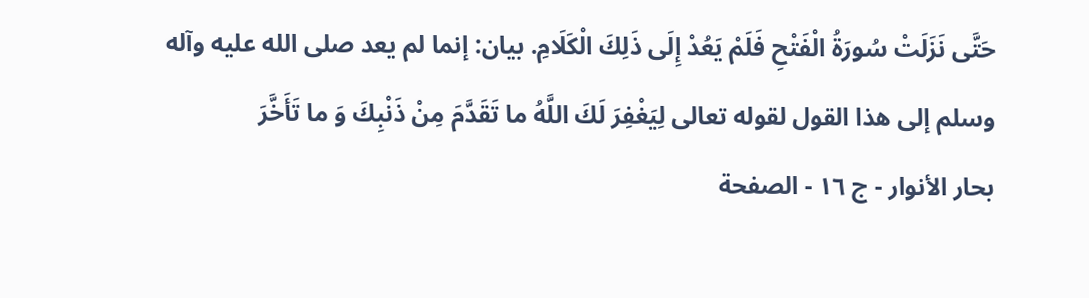حَتَّى نَزَلَتْ سُورَةُ الْفَتْحِ فَلَمْ يَعُدْ إِلَى ذَلِكَ الْكَلَامِ. بيان: إنما لم يعد صلى الله عليه وآله وسلم إلى هذا القول لقوله تعالى لِيَغْفِرَ لَكَ اللَّهُ ما تَقَدَّمَ مِنْ ذَنْبِكَ وَ ما تَأَخَّرَ
بحار الأنوار - ج ١٦ - الصفحة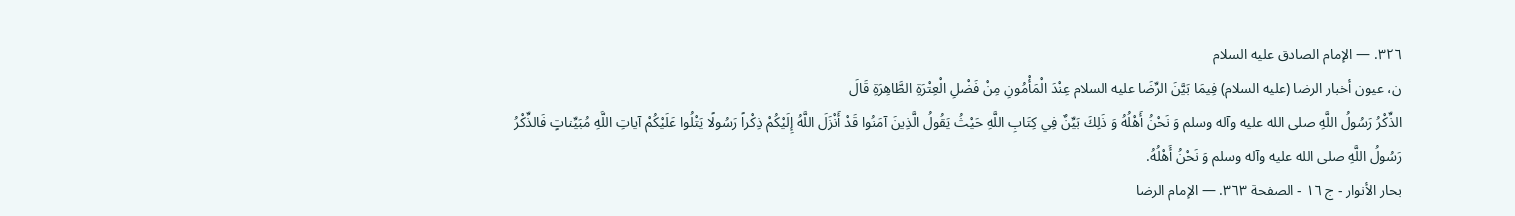٣٢٦. — الإمام الصادق عليه السلام
ن، عيون أخبار الرضا (عليه السلام) فِيمَا بَيَّنَ الرِّضَا عليه السلام عِنْدَ الْمَأْمُونِ مِنْ فَضْلِ الْعِتْرَةِ الطَّاهِرَةِ قَالَ
الذِّكْرُ رَسُولُ اللَّهِ صلى الله عليه وآله وسلم وَ نَحْنُ أَهْلُهُ وَ ذَلِكَ بَيِّنٌ فِي كِتَابِ اللَّهِ حَيْثُ يَقُولُ الَّذِينَ آمَنُوا قَدْ أَنْزَلَ اللَّهُ إِلَيْكُمْ ذِكْراً رَسُولًا يَتْلُوا عَلَيْكُمْ آياتِ اللَّهِ مُبَيِّناتٍ فَالذِّكْرُ رَسُولُ اللَّهِ صلى الله عليه وآله وسلم وَ نَحْنُ أَهْلُهُ.
بحار الأنوار - ج ١٦ - الصفحة ٣٦٣. — الإمام الرضا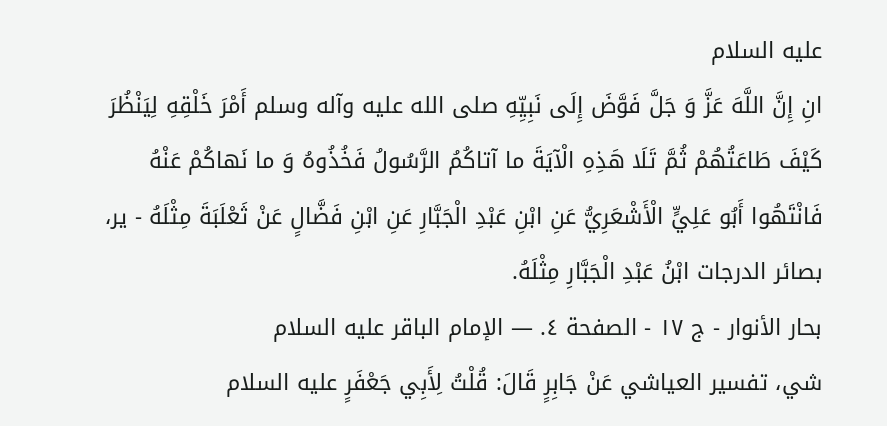عليه السلام
انِ إِنَّ اللَّهَ عَزَّ وَ جَلَّ فَوَّضَ إِلَى نَبِيِّهِ صلى الله عليه وآله وسلم أَمْرَ خَلْقِهِ لِيَنْظُرَ كَيْفَ طَاعَتُهُمْ ثُمَّ تَلَا هَذِهِ الْآيَةَ ما آتاكُمُ الرَّسُولُ فَخُذُوهُ وَ ما نَهاكُمْ عَنْهُ فَانْتَهُوا أَبُو عَلِيٍّ الْأَشْعَرِيُّ عَنِ ابْنِ عَبْدِ الْجَبَّارِ عَنِ ابْنِ فَضَّالٍ عَنْ ثَعْلَبَةَ مِثْلَهُ - ير، بصائر الدرجات ابْنُ عَبْدِ الْجَبَّارِ مِثْلَهُ.
بحار الأنوار - ج ١٧ - الصفحة ٤. — الإمام الباقر عليه السلام
شي، تفسير العياشي عَنْ جَابِرٍ قَالَ: قُلْتُ لِأَبِي جَعْفَرٍ عليه السلام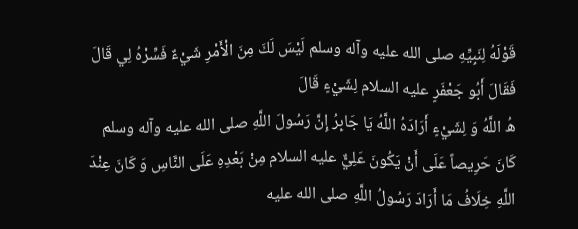قَوْلَهُ لِنَبِيِّهِ صلى الله عليه وآله وسلم لَيْسَ لَكَ مِنَ الْأَمْرِ شَيْءٌ فَسِّرْهُ لِي قَالَ فَقَالَ أَبُو جَعْفَرٍ عليه السلام لِشَيْءٍ قَالَ
هُ اللَّهُ وَ لِشَيْءٍ أَرَادَهُ اللَّهُ يَا جَابِرُ إِنَّ رَسُولَ اللَّهِ صلى الله عليه وآله وسلم كَانَ حَرِيصاً عَلَى أَنْ يَكُونَ عَلِيٌّ عليه السلام مِنْ بَعْدِهِ عَلَى النَّاسِ وَ كَانَ عِنْدَ اللَّهِ خِلَافُ مَا أَرَادَ رَسُولُ اللَّهِ صلى الله عليه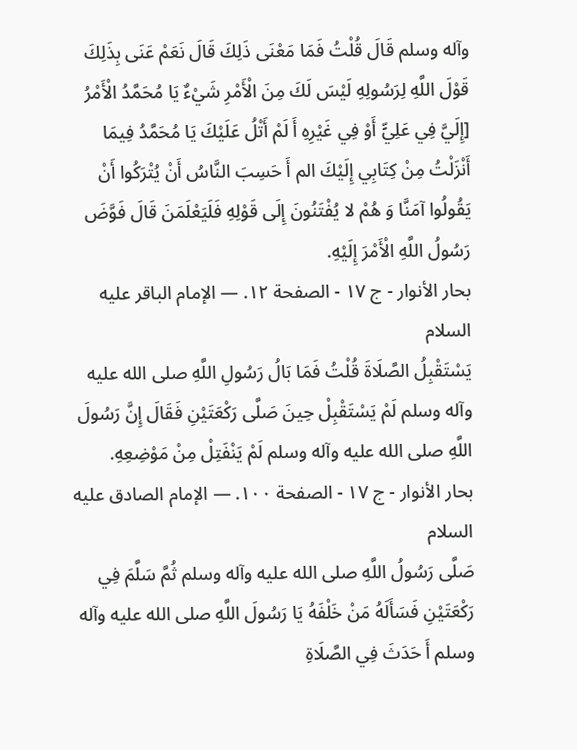وآله وسلم قَالَ قُلْتُ فَمَا مَعْنَى ذَلِكَ قَالَ نَعَمْ عَنَى بِذَلِكَ قَوْلَ اللَّهِ لِرَسُولِهِ لَيْسَ لَكَ مِنَ الْأَمْرِ شَيْءٌ يَا مُحَمَّدُ الْأَمْرُ [إِلَيَّ فِي عَلِيٍّ أَوْ فِي غَيْرِهِ أَ لَمْ أَتْلُ عَلَيْكَ يَا مُحَمَّدُ فِيمَا أَنْزَلْتُ مِنْ كِتَابِي إِلَيْكَ الم أَ حَسِبَ النَّاسُ أَنْ يُتْرَكُوا أَنْ يَقُولُوا آمَنَّا وَ هُمْ لا يُفْتَنُونَ إِلَى قَوْلِهِ فَلَيَعْلَمَنَ قَالَ فَوَّضَ رَسُولُ اللَّهِ الْأَمْرَ إِلَيْهِ.
بحار الأنوار - ج ١٧ - الصفحة ١٢. — الإمام الباقر عليه السلام
يَسْتَقْبِلُ الصَّلَاةَ قُلْتُ فَمَا بَالُ رَسُولِ اللَّهِ صلى الله عليه وآله وسلم لَمْ يَسْتَقْبِلْ حِينَ صَلَّى رَكْعَتَيْنِ فَقَالَ إِنَّ رَسُولَ اللَّهِ صلى الله عليه وآله وسلم لَمْ يَنْفَتِلْ مِنْ مَوْضِعِهِ.
بحار الأنوار - ج ١٧ - الصفحة ١٠٠. — الإمام الصادق عليه السلام
صَلَّى رَسُولُ اللَّهِ صلى الله عليه وآله وسلم ثُمَّ سَلَّمَ فِي رَكْعَتَيْنِ فَسَأَلَهُ مَنْ خَلْفَهُ يَا رَسُولَ اللَّهِ صلى الله عليه وآله وسلم أَ حَدَثَ فِي الصَّلَاةِ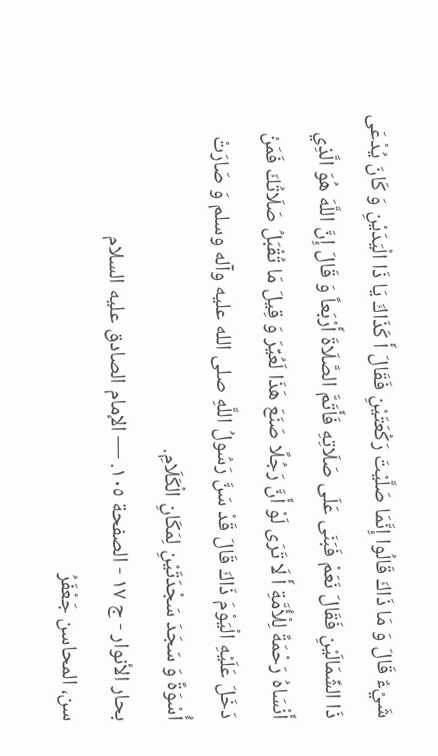شَيْءٌ قَالَ وَ مَا ذَاكَ قَالُوا إِنَّمَا صَلَّيْتَ رَكْعَتَيْنِ فَقَالَ أَ كَذَاكَ يَا ذَا الْيَدَيْنِ وَ كَانَ يُدْعَى ذَا الشِّمَالَيْنِ فَقَالَ نَعَمْ فَبَنَى عَلَى صَلَاتِهِ فَأَتَمَّ الصَّلَاةَ أَرْبَعاً وَ قَالَ إِنَّ اللَّهَ هُوَ الَّذِي أَنْسَاهُ رَحْمَةً لِلْأُمَّةِ أَ لَا تَرَى لَوْ أَنَّ رَجُلًا صَنَعَ هَذَا لَعُيِّرَ وَ قِيلَ مَا تُقْبَلُ صَلَاتُكَ فَمَنْ دَخَلَ عَلَيْهِ الْيَوْمَ ذَاكَ قَالَ قَدْ سَنَّ رَسُولُ اللَّهِ صلى الله عليه وآله وسلم وَ صَارَتْ أُسْوَةً وَ سَجَدَ سَجْدَتَيْنِ لِمَكَانِ الْكَلَامِ.
بحار الأنوار - ج ١٧ - الصفحة ١٠٥. — الإمام الصادق عليه السلام
سن، المحاسن جَعْفَرُ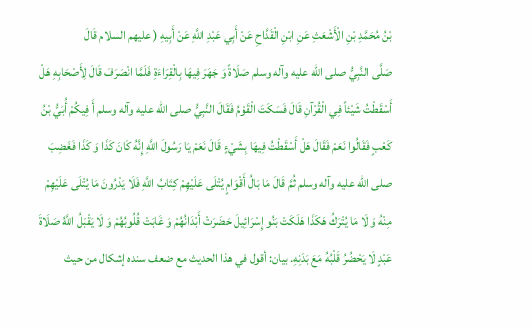بْنُ مُحَمَّدِ بْنِ الْأَشْعَثِ عَنِ ابْنِ الْقَدَّاحِ عَنْ أَبِي عَبْدِ اللَّهِ عَنْ أَبِيهِ ( عليهم السلام قَالَ
صَلَّى النَّبِيُّ صلى الله عليه وآله وسلم صَلَاةً وَ جَهَرَ فِيهَا بِالْقِرَاءَةِ فَلَمَّا انْصَرَفَ قَالَ لِأَصْحَابِهِ هَلْ أَسْقَطْتُ شَيْئاً فِي الْقُرْآنِ قَالَ فَسَكَتَ الْقَوْمُ فَقَالَ النَّبِيُّ صلى الله عليه وآله وسلم أَ فِيكُمْ أُبَيُّ بْنُ كَعْبٍ فَقَالُوا نَعَمْ فَقَالَ هَلْ أَسْقَطْتُ فِيهَا بِشَيْءٍ قَالَ نَعَمْ يَا رَسُولَ اللَّهِ إِنَّهُ كَانَ كَذَا وَ كَذَا فَغَضِبَ صلى الله عليه وآله وسلم ثُمَّ قَالَ مَا بَالُ أَقْوَامٍ يُتْلَى عَلَيْهِمْ كِتَابُ اللَّهِ فَلَا يَدْرُونَ مَا يُتْلَى عَلَيْهِمْ مِنْهُ وَ لَا مَا يُتْرَكُ هَكَذَا هَلَكَتْ بَنُو إِسْرَائِيلَ حَضَرَتْ أَبْدَانُهُمْ وَ غَابَتْ قُلُوبُهُمْ وَ لَا يَقْبَلُ اللَّهُ صَلَاةَ عَبْدٍ لَا يَحْضُرُ قَلْبُهُ مَعَ بَدَنِهِ. بيان: أقول في هذا الحديث مع ضعف سنده إشكال من حيث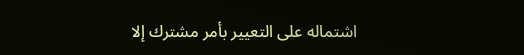اشتماله على التعيير بأمر مشترك إلا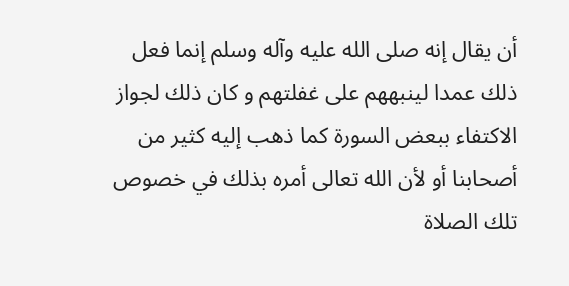أن يقال إنه صلى الله عليه وآله وسلم إنما فعل ذلك عمدا لينبههم على غفلتهم و كان ذلك لجواز الاكتفاء ببعض السورة كما ذهب إليه كثير من أصحابنا أو لأن الله تعالى أمره بذلك في خصوص تلك الصلاة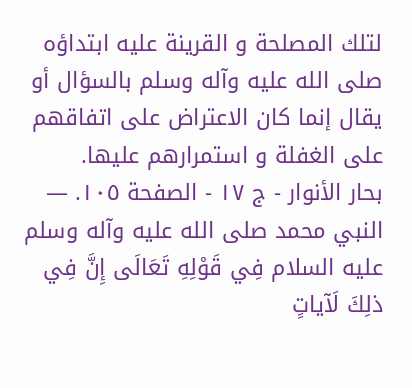لتلك المصلحة و القرينة عليه ابتداؤه صلى الله عليه وآله وسلم بالسؤال أو يقال إنما كان الاعتراض على اتفاقهم على الغفلة و استمرارهم عليها.
بحار الأنوار - ج ١٧ - الصفحة ١٠٥. — النبي محمد صلى الله عليه وآله وسلم
عليه السلام فِي قَوْلِهِ تَعَالَى إِنَّ فِي ذلِكَ لَآياتٍ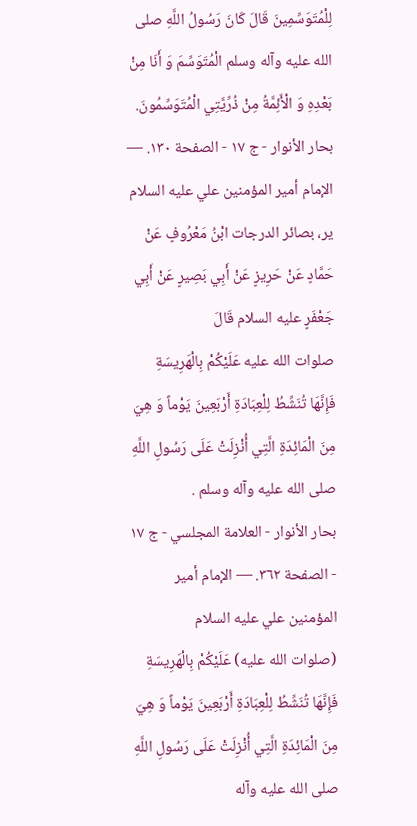لِلْمُتَوَسِّمِينَ قَالَ كَانَ رَسُولُ اللَّهِ صلى الله عليه وآله وسلم الْمُتَوَسِّمَ وَ أَنَا مِنْ بَعْدِهِ وَ الْأَئِمَّةُ مِنْ ذُرِّيَّتِي الْمُتَوَسِّمُونَ.
بحار الأنوار - ج ١٧ - الصفحة ١٣٠. — الإمام أمير المؤمنين علي عليه السلام
ير، بصائر الدرجات ابْنُ مَعْرُوفٍ عَنْ حَمَّادٍ عَنْ حَرِيزٍ عَنْ أَبِي بَصِيرٍ عَنْ أَبِي جَعْفَرٍ عليه السلام قَالَ
صلوات الله عليه عَلَيْكُمْ بِالْهَرِيسَةِ فَإِنَّهَا تُنَشِّطُ لِلْعِبَادَةِ أَرْبَعِينَ يَوْماً وَ هِيَ مِنَ الْمَائِدَةِ الَّتِي أُنْزِلَتْ عَلَى رَسُولِ اللَّهِ صلى الله عليه وآله وسلم .
بحار الأنوار - العلامة المجلسي - ج ١٧ - الصفحة ٣٦٢. — الإمام أمير المؤمنين علي عليه السلام
(صلوات الله عليه) عَلَيْكُمْ بِالْهَرِيسَةِ فَإِنَّهَا تُنَشِّطُ لِلْعِبَادَةِ أَرْبَعِينَ يَوْماً وَ هِيَ مِنَ الْمَائِدَةِ الَّتِي أُنْزِلَتْ عَلَى رَسُولِ اللَّهِ صلى الله عليه وآله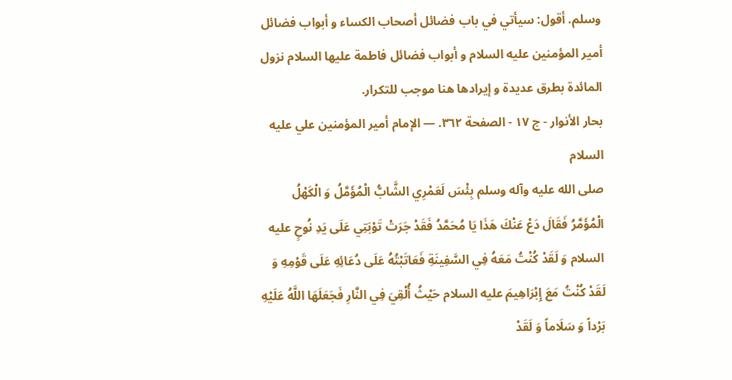وسلم. أقول: سيأتي في باب فضائل أصحاب الكساء و أبواب فضائل أمير المؤمنين عليه السلام و أبواب فضائل فاطمة عليها السلام نزول المائدة بطرق عديدة و إيرادها هنا موجب للتكرار.
بحار الأنوار - ج ١٧ - الصفحة ٣٦٢. — الإمام أمير المؤمنين علي عليه السلام
صلى الله عليه وآله وسلم بِئْسَ لَعَمْرِي الشَّابُّ الْمُؤَمَّلُ وَ الْكَهْلُ الْمُؤَمَّرُ فَقَالَ دَعْ عَنْكَ هَذَا يَا مُحَمَّدُ فَقَدْ جَرَتْ تَوْبَتِي عَلَى يَدِ نُوحٍ عليه السلام وَ لَقَدْ كُنْتُ مَعَهُ فِي السَّفِينَةِ فَعَاتَبْتُهُ عَلَى دُعَائِهِ عَلَى قَوْمِهِ وَ لَقَدْ كُنْتُ مَعَ إِبْرَاهِيمَ عليه السلام حَيْثُ أُلْقِيَ فِي النَّارِ فَجَعَلَهَا اللَّهُ عَلَيْهِ بَرْداً وَ سَلَاماً وَ لَقَدْ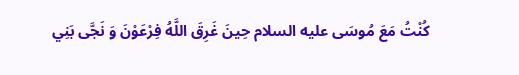كُنْتُ مَعَ مُوسَى عليه السلام حِينَ غَرِقَ اللَّهُ فِرْعَوْنَ وَ نَجَّى بَنِي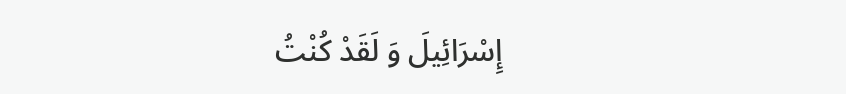إِسْرَائِيلَ وَ لَقَدْ كُنْتُ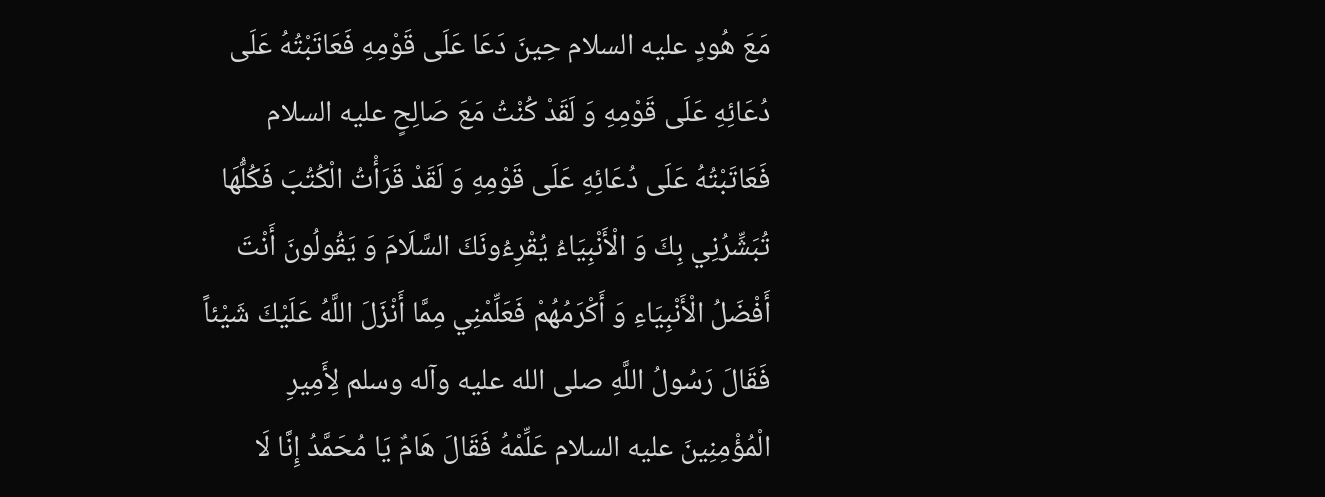مَعَ هُودٍ عليه السلام حِينَ دَعَا عَلَى قَوْمِهِ فَعَاتَبْتُهُ عَلَى دُعَائِهِ عَلَى قَوْمِهِ وَ لَقَدْ كُنْتُ مَعَ صَالِحٍ عليه السلام فَعَاتَبْتُهُ عَلَى دُعَائِهِ عَلَى قَوْمِهِ وَ لَقَدْ قَرَأْتُ الْكُتُبَ فَكُلُّهَا تُبَشِّرُنِي بِكَ وَ الْأَنْبِيَاءُ يُقْرِءُونَكَ السَّلَامَ وَ يَقُولُونَ أَنْتَ أَفْضَلُ الْأَنْبِيَاءِ وَ أَكْرَمُهُمْ فَعَلِّمْنِي مِمَّا أَنْزَلَ اللَّهُ عَلَيْكَ شَيْئاً فَقَالَ رَسُولُ اللَّهِ صلى الله عليه وآله وسلم لِأَمِيرِ الْمُؤْمِنِينَ عليه السلام عَلِّمْهُ فَقَالَ هَامٌ يَا مُحَمَّدُ إِنَّا لَا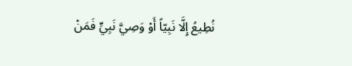نُطِيعُ إِلَّا نَبِيّاً أَوْ وَصِيَّ نَبِيٍّ فَمَنْ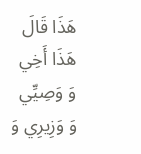هَذَا قَالَ هَذَا أَخِي وَ وَصِيِّي وَ وَزِيرِي وَ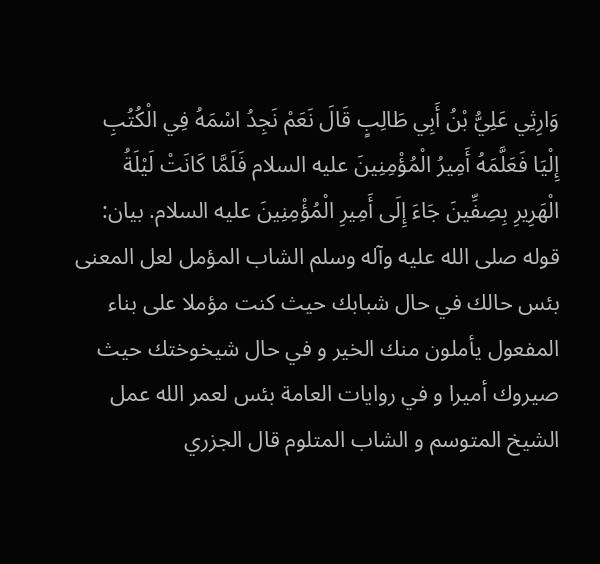وَارِثِي عَلِيُّ بْنُ أَبِي طَالِبٍ قَالَ نَعَمْ نَجِدُ اسْمَهُ فِي الْكُتُبِ إِلْيَا فَعَلَّمَهُ أَمِيرُ الْمُؤْمِنِينَ عليه السلام فَلَمَّا كَانَتْ لَيْلَةُ الْهَرِيرِ بِصِفِّينَ جَاءَ إِلَى أَمِيرِ الْمُؤْمِنِينَ عليه السلام. بيان: قوله صلى الله عليه وآله وسلم الشاب المؤمل لعل المعنى بئس حالك في حال شبابك حيث كنت مؤملا على بناء المفعول يأملون منك الخير و في حال شيخوختك حيث صيروك أميرا و في روايات العامة بئس لعمر الله عمل الشيخ المتوسم و الشاب المتلوم قال الجزري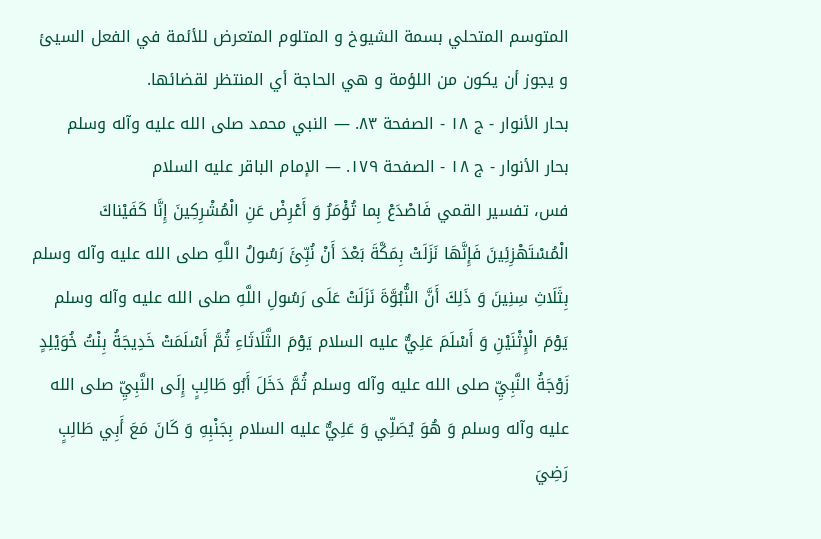المتوسم المتحلي بسمة الشيوخ و المتلوم المتعرض للأئمة في الفعل السيئ و يجوز أن يكون من اللؤمة و هي الحاجة أي المنتظر لقضائها.
بحار الأنوار - ج ١٨ - الصفحة ٨٣. — النبي محمد صلى الله عليه وآله وسلم
بحار الأنوار - ج ١٨ - الصفحة ١٧٩. — الإمام الباقر عليه السلام
فس، تفسير القمي فَاصْدَعْ بِما تُؤْمَرُ وَ أَعْرِضْ عَنِ الْمُشْرِكِينَ إِنَّا كَفَيْناكَ الْمُسْتَهْزِئِينَ فَإِنَّهَا نَزَلَتْ بِمَكَّةَ بَعْدَ أَنْ نُبِّئَ رَسُولُ اللَّهِ صلى الله عليه وآله وسلم بِثَلَاثِ سِنِينَ وَ ذَلِكَ أَنَّ النُّبُوَّةَ نَزَلَتْ عَلَى رَسُولِ اللَّهِ صلى الله عليه وآله وسلم يَوْمَ الْإِثْنَيْنِ وَ أَسْلَمَ عَلِيٌّ عليه السلام يَوْمَ الثَّلَاثَاءِ ثُمَّ أَسْلَمَتْ خَدِيجَةُ بِنْتُ خُوَيْلِدٍ زَوْجَةُ النَّبِيِّ صلى الله عليه وآله وسلم ثُمَّ دَخَلَ أَبُو طَالِبٍ إِلَى النَّبِيِّ صلى الله عليه وآله وسلم وَ هُوَ يُصَلِّي وَ عَلِيٌّ عليه السلام بِجَنْبِهِ وَ كَانَ مَعَ أَبِي طَالِبٍ رَضِيَ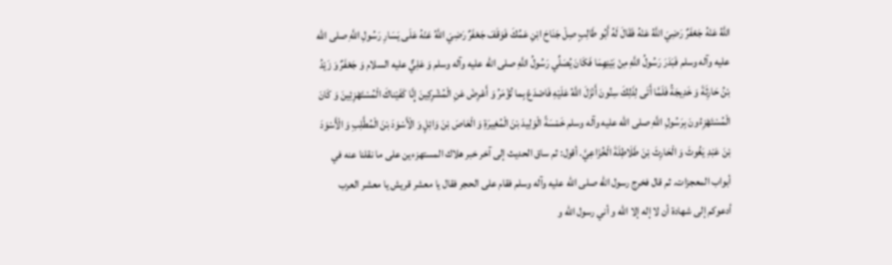اللَّهُ عَنْهُ جَعْفَرٌ رَضِيَ اللَّهُ عَنْهُ فَقَالَ لَهُ أَبُو طَالِبٍ صِلْ جَنَاحَ ابْنِ عَمِّكَ فَوَقَفَ جَعْفَرٌ رَضِيَ اللَّهُ عَنْهُ عَلَى يَسَارِ رَسُولِ اللَّهِ صلى الله عليه وآله وسلم فَبَدَرَ رَسُولُ اللَّهِ مِنْ بَيْنِهِمَا فَكَانَ يُصَلِّي رَسُولُ اللَّهِ صلى الله عليه وآله وسلم وَ عَلِيٌّ عليه السلام وَ جَعْفَرٌ وَ زَيْدُ بْنُ حَارِثَةَ وَ خَدِيجَةُ فَلَمَّا أَتَى لِذَلِكَ سِنُونَ أَنْزَلَ اللَّهُ عَلَيْهِ فَاصْدَعْ بِما تُؤْمَرُ وَ أَعْرِضْ عَنِ الْمُشْرِكِينَ إِنَّا كَفَيْناكَ الْمُسْتَهْزِئِينَ وَ كَانَ الْمُسْتَهْزِءُونَ بِرَسُولِ اللَّهِ صلى الله عليه وآله وسلم خَمْسَةً الْوَلِيدَ بْنَ الْمُغِيرَةِ وَ الْعَاصَ بْنَ وَائِلٍ وَ الْأَسْوَدَ بْنَ الْمُطَّلِبِ وَ الْأَسْوَدَ بْنَ عَبْدِ يَغُوثَ وَ الْحَارِثَ بْنَ طَلَاطِلَةَ الْخُزَاعِيَّ. أقول: ثم ساق الحديث إلى آخر خبر هلاك المستهزءين على ما نقلنا عنه في أبواب المعجزات. ثم قال فخرج رسول الله صلى الله عليه وآله وسلم فقام على الحجر فقال يا معشر قريش يا معشر العرب أدعوكم إلى شهادة أن لا إله إلا الله و أني رسول الله و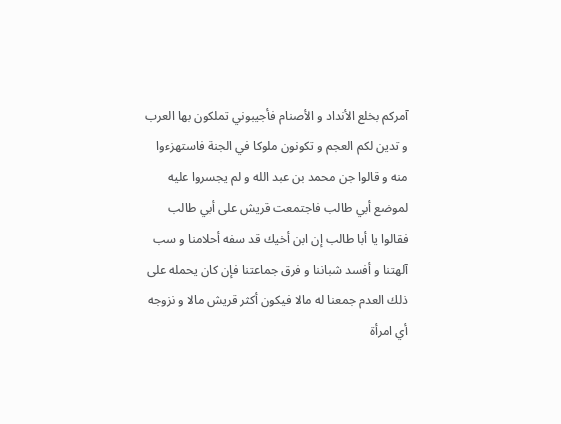آمركم بخلع الأنداد و الأصنام فأجيبوني تملكون بها العرب و تدين لكم العجم و تكونون ملوكا في الجنة فاستهزءوا منه و قالوا جن محمد بن عبد الله و لم يجسروا عليه لموضع أبي طالب فاجتمعت قريش على أبي طالب فقالوا يا أبا طالب إن ابن أخيك قد سفه أحلامنا و سب آلهتنا و أفسد شباننا و فرق جماعتنا فإن كان يحمله على ذلك العدم جمعنا له مالا فيكون أكثر قريش مالا و نزوجه أي امرأة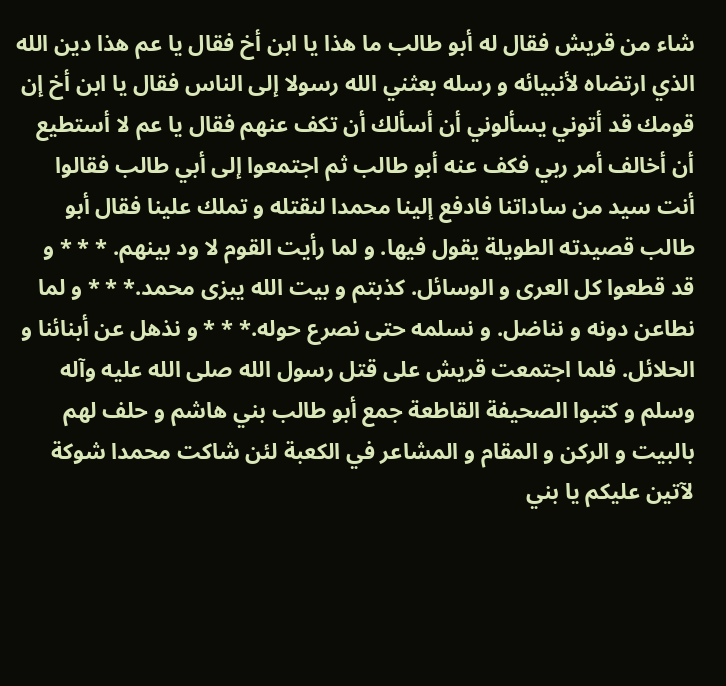شاء من قريش فقال له أبو طالب ما هذا يا ابن أخ فقال يا عم هذا دين الله الذي ارتضاه لأنبيائه و رسله بعثني الله رسولا إلى الناس فقال يا ابن أخ إن قومك قد أتوني يسألوني أن أسألك أن تكف عنهم فقال يا عم لا أستطيع أن أخالف أمر ربي فكف عنه أبو طالب ثم اجتمعوا إلى أبي طالب فقالوا أنت سيد من ساداتنا فادفع إلينا محمدا لنقتله و تملك علينا فقال أبو طالب قصيدته الطويلة يقول فيها. و لما رأيت القوم لا ود بينهم. * * * و قد قطعوا كل العرى و الوسائل. كذبتم و بيت الله يبزى محمد.* * * و لما نطاعن دونه و نناضل. و نسلمه حتى نصرع حوله.* * * و نذهل عن أبنائنا و الحلائل. فلما اجتمعت قريش على قتل رسول الله صلى الله عليه وآله وسلم و كتبوا الصحيفة القاطعة جمع أبو طالب بني هاشم و حلف لهم بالبيت و الركن و المقام و المشاعر في الكعبة لئن شاكت محمدا شوكة لآتين عليكم يا بني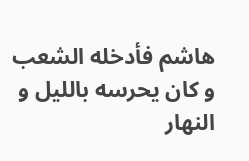هاشم فأدخله الشعب و كان يحرسه بالليل و النهار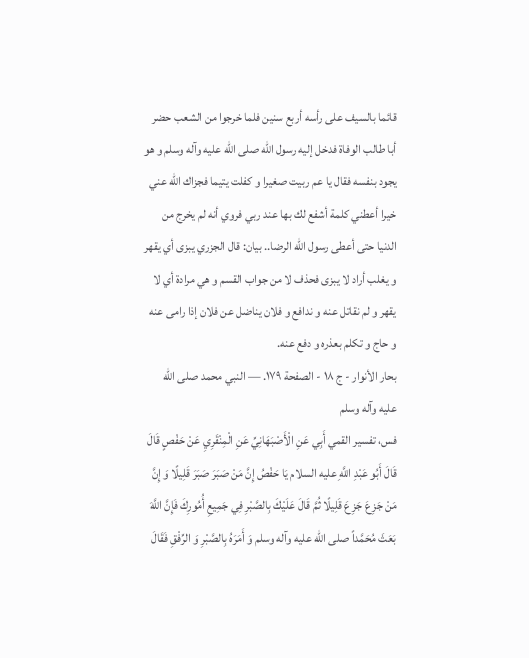قائما بالسيف على رأسه أربع سنين فلما خرجوا من الشعب حضر أبا طالب الوفاة فدخل إليه رسول الله صلى الله عليه وآله وسلم و هو يجود بنفسه فقال يا عم ربيت صغيرا و كفلت يتيما فجزاك الله عني خيرا أعطني كلمة أشفع لك بها عند ربي فروي أنه لم يخرج من الدنيا حتى أعطى رسول الله الرضا.. بيان: قال الجزري يبزى أي يقهر و يغلب أراد لا يبزى فحذف لا من جواب القسم و هي مرادة أي لا يقهر و لم نقاتل عنه و ندافع و فلان يناضل عن فلان إذا رامى عنه و حاج و تكلم بعذره و دفع عنه.
بحار الأنوار - ج ١٨ - الصفحة ١٧٩. — النبي محمد صلى الله عليه وآله وسلم
فس، تفسير القمي أَبِي عَنِ الْأَصْبَهَانِيِّ عَنِ الْمِنْقَرِيِ عَنْ حَفْصٍ قَالَ قَالَ أَبُو عَبْدِ اللَّهِ عليه السلام يَا حَفْصُ إِنَّ مَنْ صَبَرَ صَبَرَ قَلِيلًا وَ إِنَّ مَنْ جَزِعَ جَزِعَ قَلِيلًا ثُمَّ قَالَ عَلَيْكَ بِالصَّبْرِ فِي جَمِيعِ أُمُورِكَ فَإِنَّ اللَّهَ بَعَثَ مُحَمَّداً صلى الله عليه وآله وسلم وَ أَمَرَهُ بِالصَّبْرِ وَ الرِّفْقِ فَقَالَ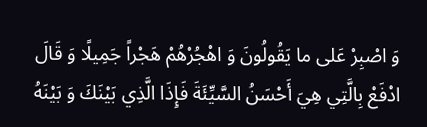وَ اصْبِرْ عَلى ما يَقُولُونَ وَ اهْجُرْهُمْ هَجْراً جَمِيلًا وَ قَالَ ادْفَعْ بِالَّتِي هِيَ أَحْسَنُ السَّيِّئَةَ فَإِذَا الَّذِي بَيْنَكَ وَ بَيْنَهُ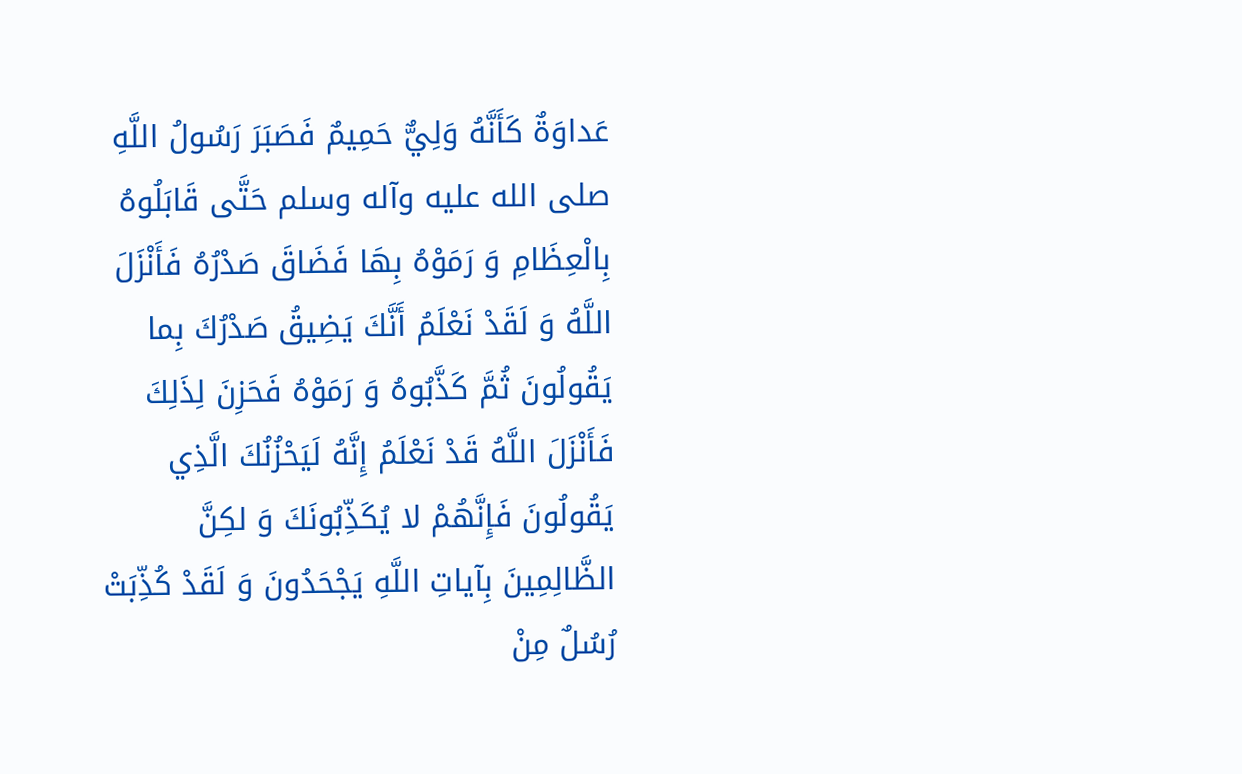عَداوَةٌ كَأَنَّهُ وَلِيٌّ حَمِيمٌ فَصَبَرَ رَسُولُ اللَّهِ صلى الله عليه وآله وسلم حَتَّى قَابَلُوهُ بِالْعِظَامِ وَ رَمَوْهُ بِهَا فَضَاقَ صَدْرُهُ فَأَنْزَلَ اللَّهُ وَ لَقَدْ نَعْلَمُ أَنَّكَ يَضِيقُ صَدْرُكَ بِما يَقُولُونَ ثُمَّ كَذَّبُوهُ وَ رَمَوْهُ فَحَزِنَ لِذَلِكَ فَأَنْزَلَ اللَّهُ قَدْ نَعْلَمُ إِنَّهُ لَيَحْزُنُكَ الَّذِي يَقُولُونَ فَإِنَّهُمْ لا يُكَذِّبُونَكَ وَ لكِنَّ الظَّالِمِينَ بِآياتِ اللَّهِ يَجْحَدُونَ وَ لَقَدْ كُذِّبَتْ رُسُلٌ مِنْ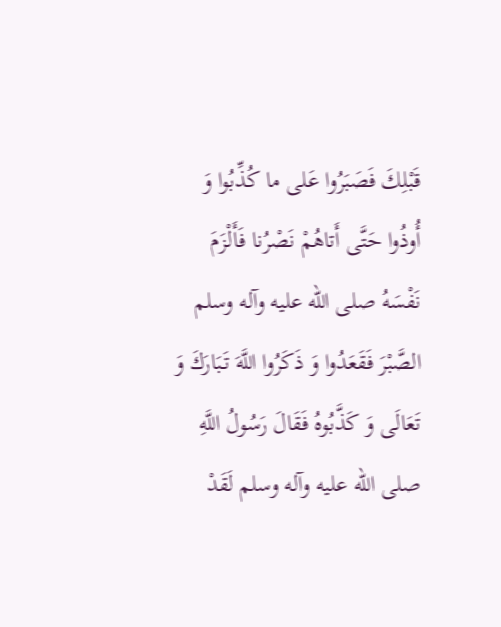قَبْلِكَ فَصَبَرُوا عَلى ما كُذِّبُوا وَ أُوذُوا حَتَّى أَتاهُمْ نَصْرُنا فَأَلْزَمَ نَفْسَهُ صلى الله عليه وآله وسلم الصَّبْرَ فَقَعَدُوا وَ ذَكَرُوا اللَّهَ تَبَارَكَ وَ تَعَالَى وَ كَذَّبُوهُ فَقَالَ رَسُولُ اللَّهِ
صلى الله عليه وآله وسلم لَقَدْ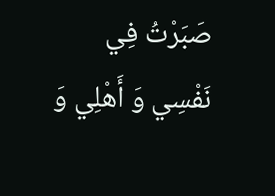صَبَرْتُ فِي نَفْسِي وَ أَهْلِي وَ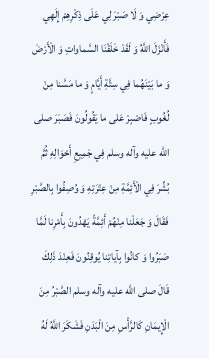عِرْضِي وَ لَا صَبْرَ لِي عَلَى ذِكْرِهِمْ إِلَهِي فَأَنْزَلَ اللَّهُ وَ لَقَدْ خَلَقْنَا السَّماواتِ وَ الْأَرْضَ وَ ما بَيْنَهُما فِي سِتَّةِ أَيَّامٍ وَ ما مَسَّنا مِنْ لُغُوبٍ فَاصْبِرْ عَلى ما يَقُولُونَ فَصَبَرَ صلى الله عليه وآله وسلم فِي جَمِيعِ أَحْوَالِهِ ثُمَّ بُشِّرَ فِي الْأَئِمَّةِ مِنْ عِتْرَتِهِ وَ وُصِفُوا بِالصَّبْرِ فَقَالَ وَ جَعَلْنا مِنْهُمْ أَئِمَّةً يَهْدُونَ بِأَمْرِنا لَمَّا صَبَرُوا وَ كانُوا بِآياتِنا يُوقِنُونَ فَعِنْدَ ذَلِكَ قَالَ صلى الله عليه وآله وسلم الصَّبْرُ مِنَ الْإِيمَانِ كَالرَّأْسِ مِنَ الْبَدَنِ فَشَكَرَ اللَّهُ لَهُ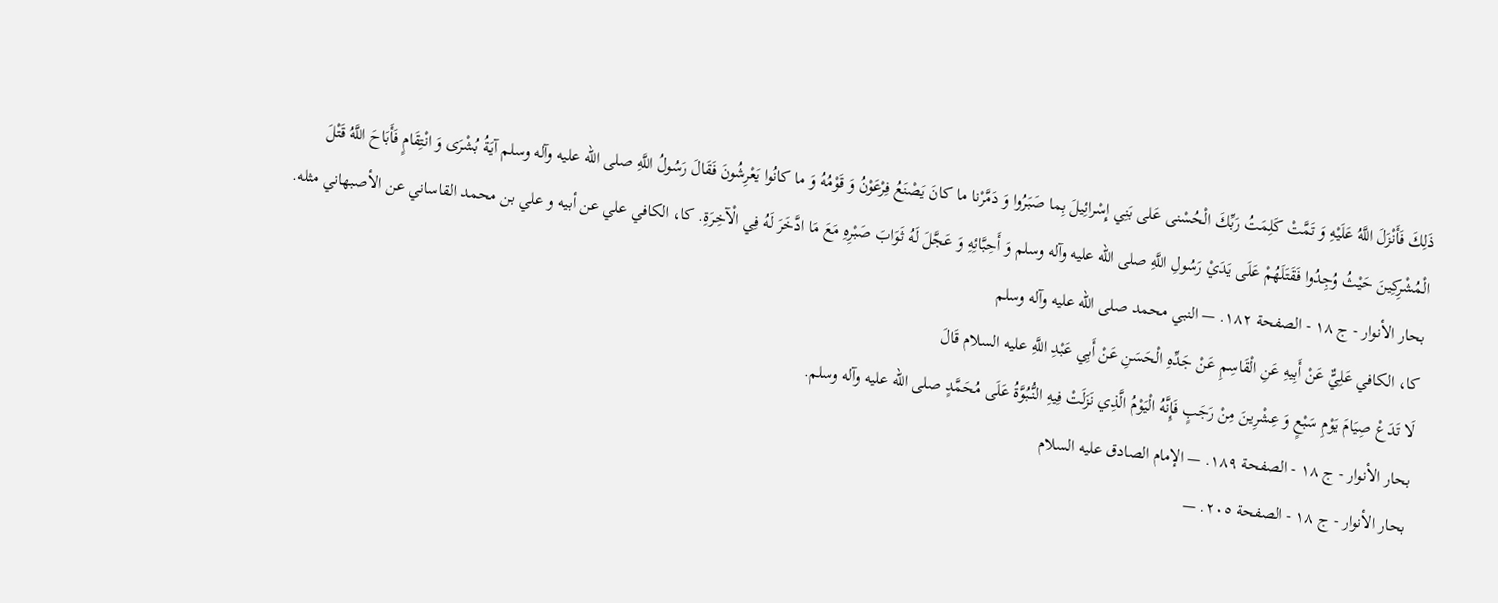ذَلِكَ فَأَنْزَلَ اللَّهُ عَلَيْهِ وَ تَمَّتْ كَلِمَتُ رَبِّكَ الْحُسْنى عَلى بَنِي إِسْرائِيلَ بِما صَبَرُوا وَ دَمَّرْنا ما كانَ يَصْنَعُ فِرْعَوْنُ وَ قَوْمُهُ وَ ما كانُوا يَعْرِشُونَ فَقَالَ رَسُولُ اللَّهِ صلى الله عليه وآله وسلم آيَةُ بُشْرَى وَ انْتِقَامٍ فَأَبَاحَ اللَّهُ قَتْلَ الْمُشْرِكِينَ حَيْثُ وُجِدُوا فَقَتَلَهُمْ عَلَى يَدَيْ رَسُولِ اللَّهِ صلى الله عليه وآله وسلم وَ أَحِبَّائِهِ وَ عَجَّلَ لَهُ ثَوَابَ صَبْرِهِ مَعَ مَا ادَّخَرَ لَهُ فِي الْآخِرَةِ. كا، الكافي علي عن أبيه و علي بن محمد القاساني عن الأصبهاني مثله.
بحار الأنوار - ج ١٨ - الصفحة ١٨٢. — النبي محمد صلى الله عليه وآله وسلم
كا، الكافي عَلِيٌّ عَنْ أَبِيهِ عَنِ الْقَاسِمِ عَنْ جَدِّهِ الْحَسَنِ عَنْ أَبِي عَبْدِ اللَّهِ عليه السلام قَالَ
لَا تَدَعْ صِيَامَ يَوْمِ سَبْعٍ وَ عِشْرِينَ مِنْ رَجَبٍ فَإِنَّهُ الْيَوْمُ الَّذِي نَزَلَتْ فِيهِ النُّبُوَّةُ عَلَى مُحَمَّدٍ صلى الله عليه وآله وسلم.
بحار الأنوار - ج ١٨ - الصفحة ١٨٩. — الإمام الصادق عليه السلام
بحار الأنوار - ج ١٨ - الصفحة ٢٠٥. —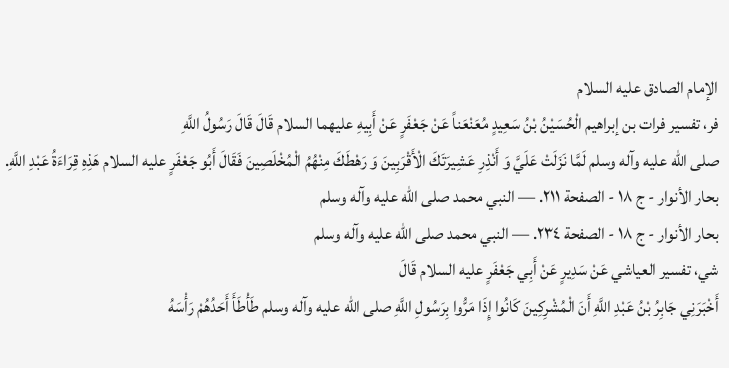الإمام الصادق عليه السلام
فر، تفسير فرات بن إبراهيم الْحُسَيْنُ بْنُ سَعِيدٍ مُعَنْعَناً عَنْ جَعْفَرٍ عَنْ أَبِيهِ عليهما السلام قَالَ قَالَ رَسُولُ اللَّهِ
صلى الله عليه وآله وسلم لَمَّا نَزَلَتْ عَلَيَّ وَ أَنْذِرِ عَشِيرَتَكَ الْأَقْرَبِينَ وَ رَهْطَكَ مِنْهُمُ الْمُخْلَصِينَ فَقَالَ أَبُو جَعْفَرٍ عليه السلام هَذِهِ قِرَاءَةُ عَبْدِ اللَّهِ.
بحار الأنوار - ج ١٨ - الصفحة ٢١١. — النبي محمد صلى الله عليه وآله وسلم
بحار الأنوار - ج ١٨ - الصفحة ٢٣٤. — النبي محمد صلى الله عليه وآله وسلم
شي، تفسير العياشي عَنْ سَدِيرٍ عَنْ أَبِي جَعْفَرٍ عليه السلام قَالَ
أَخْبَرَنِي جَابِرُ بْنُ عَبْدِ اللَّهِ أَنَ الْمُشْرِكِينَ كَانُوا إِذَا مَرُّوا بِرَسُولِ اللَّهِ صلى الله عليه وآله وسلم طَأْطَأَ أَحَدُهُمْ رَأْسَهُ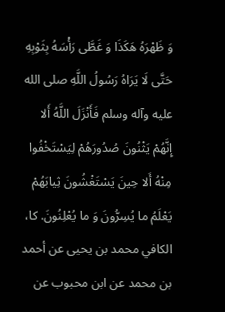وَ ظَهْرَهُ هَكَذَا وَ غَطَّى رَأْسَهُ بِثَوْبِهِ حَتَّى لَا يَرَاهُ رَسُولُ اللَّهِ صلى الله عليه وآله وسلم فَأَنْزَلَ اللَّهُ أَلا إِنَّهُمْ يَثْنُونَ صُدُورَهُمْ لِيَسْتَخْفُوا مِنْهُ أَلا حِينَ يَسْتَغْشُونَ ثِيابَهُمْ يَعْلَمُ ما يُسِرُّونَ وَ ما يُعْلِنُونَ. كا، الكافي محمد بن يحيى عن أحمد بن محمد عن ابن محبوب عن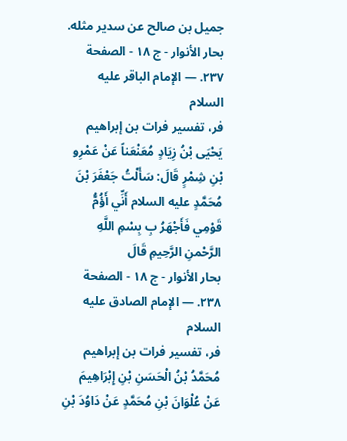جميل بن صالح عن سدير مثله.
بحار الأنوار - ج ١٨ - الصفحة ٢٣٧. — الإمام الباقر عليه السلام
فر، تفسير فرات بن إبراهيم يَحْيَى بْنُ زِيَادٍ مُعَنْعَناً عَنْ عَمْرِو بْنِ شِمْرٍ قَالَ: سَأَلْتُ جَعْفَرَ بْنَ مُحَمَّدٍ عليه السلام أَنِّي أَؤُمُّ قَوْمِي فَأَجْهَرُ بِ بِسْمِ اللَّهِ الرَّحْمنِ الرَّحِيمِ قَالَ
بحار الأنوار - ج ١٨ - الصفحة ٢٣٨. — الإمام الصادق عليه السلام
فر، تفسير فرات بن إبراهيم مُحَمَّدُ بْنُ الْحَسَنِ بْنِ إِبْرَاهِيمَ عَنْ عُلْوَانَ بْنِ مُحَمَّدٍ عَنْ دَاوُدَ بْنِ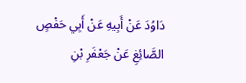دَاوُدَ عَنْ أَبِيهِ عَنْ أَبِي حَفْصٍ الصَّائِغِ عَنْ جَعْفَرِ بْنِ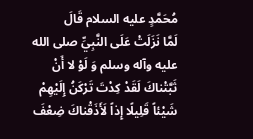مُحَمَّدٍ عليه السلام قَالَ
لَمَّا نَزَلَتْ عَلَى النَّبِيِّ صلى الله عليه وآله وسلم وَ لَوْ لا أَنْ ثَبَّتْناكَ لَقَدْ كِدْتَ تَرْكَنُ إِلَيْهِمْ شَيْئاً قَلِيلًا إِذاً لَأَذَقْناكَ ضِعْفَ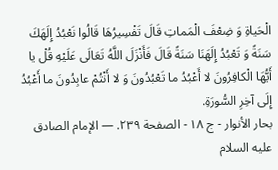الْحَياةِ وَ ضِعْفَ الْمَماتِ قَالَ تَفْسِيرُهَا قَالُوا نَعْبُدُ إِلَهَكَ سَنَةً وَ تَعْبُدُ إِلَهَنَا سَنَةً قَالَ فَأَنْزَلَ اللَّهُ تَعَالَى عَلَيْهِ قُلْ يا أَيُّهَا الْكافِرُونَ لا أَعْبُدُ ما تَعْبُدُونَ وَ لا أَنْتُمْ عابِدُونَ ما أَعْبُدُ إِلَى آخِرِ السُّورَةِ.
بحار الأنوار - ج ١٨ - الصفحة ٢٣٩. — الإمام الصادق عليه السلام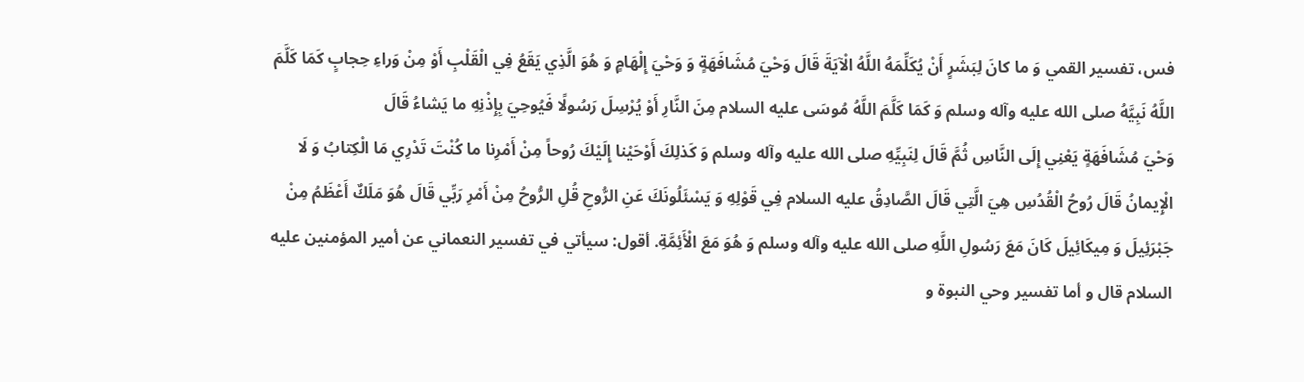فس، تفسير القمي وَ ما كانَ لِبَشَرٍ أَنْ يُكَلِّمَهُ اللَّهُ الْآيَةَ قَالَ وَحْيَ مُشَافَهَةٍ وَ وَحْيَ إِلْهَامٍ وَ هُوَ الَّذِي يَقَعُ فِي الْقَلْبِ أَوْ مِنْ وَراءِ حِجابٍ كَمَا كَلَّمَ اللَّهُ نَبِيَّهُ صلى الله عليه وآله وسلم وَ كَمَا كَلَّمَ اللَّهُ مُوسَى عليه السلام مِنَ النَّارِ أَوْ يُرْسِلَ رَسُولًا فَيُوحِيَ بِإِذْنِهِ ما يَشاءُ قَالَ
وَحْيَ مُشَافَهَةٍ يَعْنِي إِلَى النَّاسِ ثُمَّ قَالَ لِنَبِيِّهِ صلى الله عليه وآله وسلم وَ كَذلِكَ أَوْحَيْنا إِلَيْكَ رُوحاً مِنْ أَمْرِنا ما كُنْتَ تَدْرِي مَا الْكِتابُ وَ لَا الْإِيمانُ قَالَ رُوحُ الْقُدُسِ هِيَ الَّتِي قَالَ الصَّادِقُ عليه السلام فِي قَوْلِهِ وَ يَسْئَلُونَكَ عَنِ الرُّوحِ قُلِ الرُّوحُ مِنْ أَمْرِ رَبِّي قَالَ هُوَ مَلَكٌ أَعْظَمُ مِنْ جَبْرَئِيلَ وَ مِيكَائِيلَ كَانَ مَعَ رَسُولِ اللَّهِ صلى الله عليه وآله وسلم وَ هُوَ مَعَ الْأَئِمَّةِ. أقول: سيأتي في تفسير النعماني عن أمير المؤمنين عليه السلام قال و أما تفسير وحي النبوة و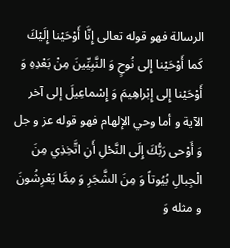الرسالة فهو قوله تعالى إِنَّا أَوْحَيْنا إِلَيْكَ كَما أَوْحَيْنا إِلى نُوحٍ وَ النَّبِيِّينَ مِنْ بَعْدِهِ وَ أَوْحَيْنا إِلى إِبْراهِيمَ وَ إِسْماعِيلَ إلى آخر الآية و أما وحي الإلهام فهو قوله عز و جل وَ أَوْحى رَبُّكَ إِلَى النَّحْلِ أَنِ اتَّخِذِي مِنَ الْجِبالِ بُيُوتاً وَ مِنَ الشَّجَرِ وَ مِمَّا يَعْرِشُونَ و مثله وَ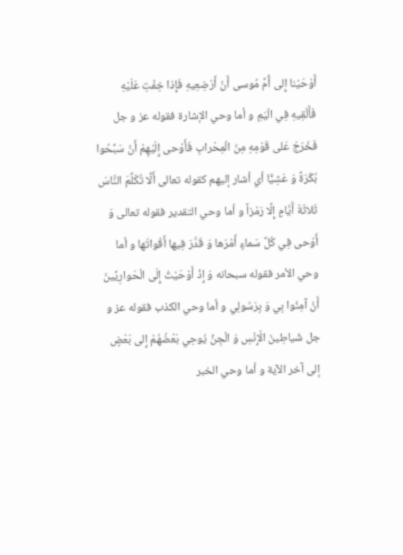أَوْحَيْنا إِلى أُمِّ مُوسى أَنْ أَرْضِعِيهِ فَإِذا خِفْتِ عَلَيْهِ فَأَلْقِيهِ فِي الْيَمِ و أما وحي الإشارة فقوله عز و جل فَخَرَجَ عَلى قَوْمِهِ مِنَ الْمِحْرابِ فَأَوْحى إِلَيْهِمْ أَنْ سَبِّحُوا بُكْرَةً وَ عَشِيًّا أي أشار إليهم كقوله تعالى أَلَّا تُكَلِّمَ النَّاسَ ثَلاثَةَ أَيَّامٍ إِلَّا رَمْزاً و أما وحي التقدير فقوله تعالى وَ أَوْحى فِي كُلِّ سَماءٍ أَمْرَها وَ قَدَّرَ فِيها أَقْواتَها و أما وحي الأمر فقوله سبحانه وَ إِذْ أَوْحَيْتُ إِلَى الْحَوارِيِّينَ أَنْ آمِنُوا بِي وَ بِرَسُولِي و أما وحي الكذب فقوله عز و جل شَياطِينَ الْإِنْسِ وَ الْجِنِّ يُوحِي بَعْضُهُمْ إِلى بَعْضٍ إلى آخر الآية و أما وحي الخبر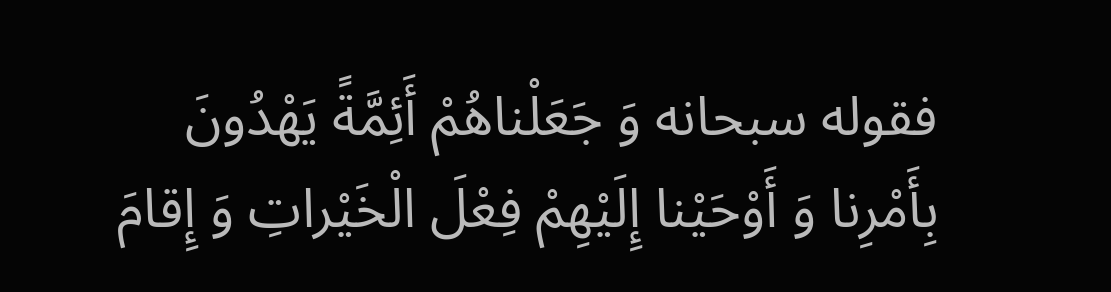فقوله سبحانه وَ جَعَلْناهُمْ أَئِمَّةً يَهْدُونَ بِأَمْرِنا وَ أَوْحَيْنا إِلَيْهِمْ فِعْلَ الْخَيْراتِ وَ إِقامَ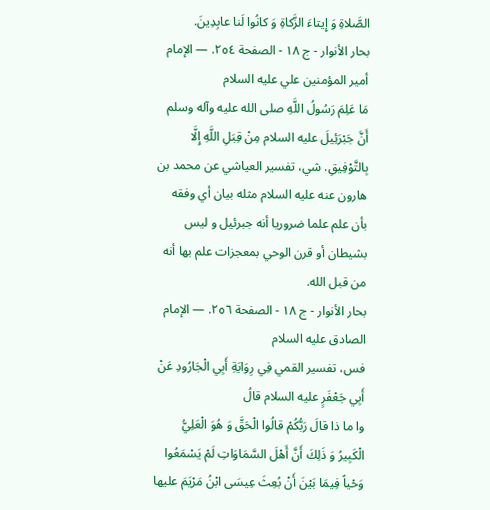الصَّلاةِ وَ إِيتاءَ الزَّكاةِ وَ كانُوا لَنا عابِدِينَ.
بحار الأنوار - ج ١٨ - الصفحة ٢٥٤. — الإمام أمير المؤمنين علي عليه السلام
مَا عَلِمَ رَسُولُ اللَّهِ صلى الله عليه وآله وسلم أَنَّ جَبْرَئِيلَ عليه السلام مِنْ قِبَلِ اللَّهِ إِلَّا بِالتَّوْفِيقِ. شي، تفسير العياشي عن محمد بن هارون عنه عليه السلام مثله بيان أي وفقه بأن علم علما ضروريا أنه جبرئيل و ليس بشيطان أو قرن الوحي بمعجزات علم بها أنه من قبل الله.
بحار الأنوار - ج ١٨ - الصفحة ٢٥٦. — الإمام الصادق عليه السلام
فس، تفسير القمي فِي رِوَايَةِ أَبِي الْجَارُودِ عَنْ أَبِي جَعْفَرٍ عليه السلام قالُ
وا ما ذا قالَ رَبُّكُمْ قالُوا الْحَقَّ وَ هُوَ الْعَلِيُّ الْكَبِيرُ وَ ذَلِكَ أَنَّ أَهْلَ السَّمَاوَاتِ لَمْ يَسْمَعُوا وَحْياً فِيمَا بَيْنَ أَنْ بُعِثَ عِيسَى ابْنُ مَرْيَمَ عليها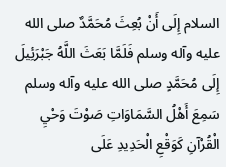السلام إِلَى أَنْ بُعِثَ مُحَمَّدٌ صلى الله عليه وآله وسلم فَلَمَّا بَعَثَ اللَّهُ جَبْرَئِيلَ إِلَى مُحَمَّدٍ صلى الله عليه وآله وسلم سَمِعَ أَهْلُ السَّمَاوَاتِ صَوْتَ وَحْيِ الْقُرْآنِ كَوَقْعِ الْحَدِيدِ عَلَى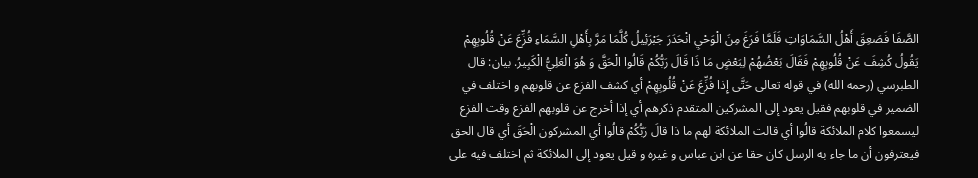الصَّفَا فَصَعِقَ أَهْلُ السَّمَاوَاتِ فَلَمَّا فَرَغَ مِنَ الْوَحْيِ انْحَدَرَ جَبْرَئِيلُ كُلَّمَا مَرَّ بِأَهْلِ السَّمَاءِ فُزِّعَ عَنْ قُلُوبِهِمْ يَقُولُ كُشِفَ عَنْ قُلُوبِهِمْ فَقَالَ بَعْضُهُمْ لِبَعْضٍ مَا ذَا قَالَ رَبُّكُمْ قَالُوا الْحَقَّ وَ هُوَ الْعَلِيُّ الْكَبِيرُ. بيان: قال الطبرسي (رحمه الله) في قوله تعالى حَتَّى إِذا فُزِّعَ عَنْ قُلُوبِهِمْ أي كشف الفزع عن قلوبهم و اختلف في الضمير في قلوبهم فقيل يعود إلى المشركين المتقدم ذكرهم أي إذا أخرج عن قلوبهم الفزع وقت الفزع ليسمعوا كلام الملائكة قالُوا أي قالت الملائكة لهم ما ذا قالَ رَبُّكُمْ قالُوا أي المشركون الْحَقَ أي قال الحق فيعترفون أن ما جاء به الرسل كان حقا عن ابن عباس و غيره و قيل يعود إلى الملائكة ثم اختلف فيه على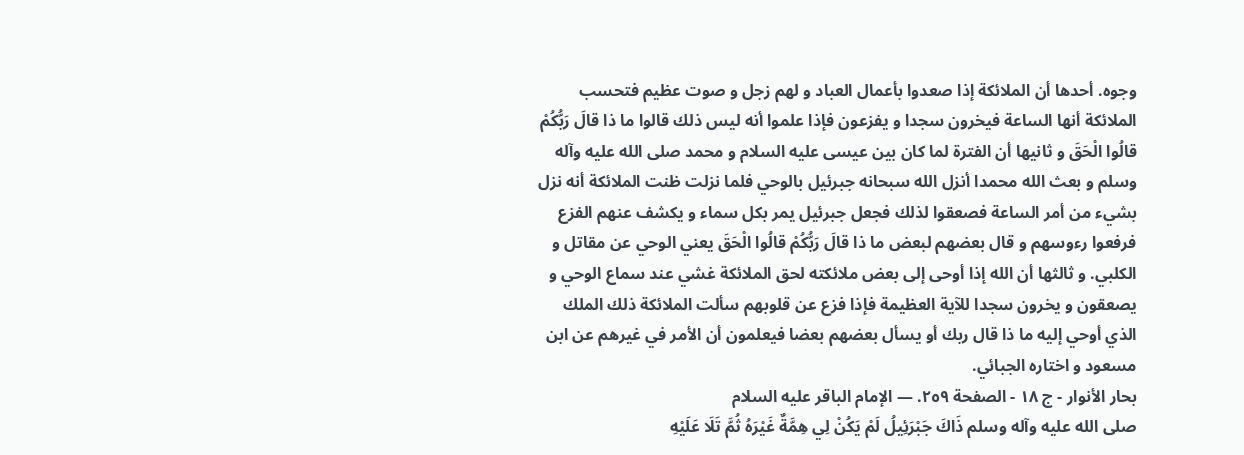وجوه. أحدها أن الملائكة إذا صعدوا بأعمال العباد و لهم زجل و صوت عظيم فتحسب الملائكة أنها الساعة فيخرون سجدا و يفزعون فإذا علموا أنه ليس ذلك قالوا ما ذا قالَ رَبُّكُمْ قالُوا الْحَقَ و ثانيها أن الفترة لما كان بين عيسى عليه السلام و محمد صلى الله عليه وآله وسلم و بعث الله محمدا أنزل الله سبحانه جبرئيل بالوحي فلما نزلت ظنت الملائكة أنه نزل بشيء من أمر الساعة فصعقوا لذلك فجعل جبرئيل يمر بكل سماء و يكشف عنهم الفزع فرفعوا رءوسهم و قال بعضهم لبعض ما ذا قالَ رَبُّكُمْ قالُوا الْحَقَ يعني الوحي عن مقاتل و الكلبي. و ثالثها أن الله إذا أوحى إلى بعض ملائكته لحق الملائكة غشي عند سماع الوحي و يصعقون و يخرون سجدا للآية العظيمة فإذا فزع عن قلوبهم سألت الملائكة ذلك الملك الذي أوحي إليه ما ذا قال ربك أو يسأل بعضهم بعضا فيعلمون أن الأمر في غيرهم عن ابن مسعود و اختاره الجبائي.
بحار الأنوار - ج ١٨ - الصفحة ٢٥٩. — الإمام الباقر عليه السلام
صلى الله عليه وآله وسلم ذَاكَ جَبْرَئِيلُ لَمْ يَكُنْ لِي هِمَّةٌ غَيْرَهُ ثُمَّ تَلَا عَلَيْهِ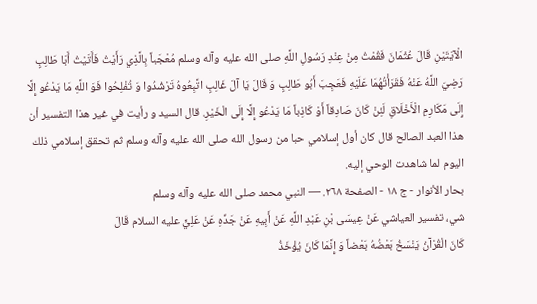الْآيَتَيْنِ قَالَ عُثْمَانَ فَقُمْتُ مِنْ عِنْدِ رَسُولِ اللَّهِ صلى الله عليه وآله وسلم مُعْجَباً بِالَّذِي رَأَيْتُ فَأَتَيْتُ أَبَا طَالِبٍ رَضِيَ اللَّهُ عَنْهُ فَقَرَأْتُهُمَا عَلَيْهِ فَعَجِبَ أَبُو طَالِبٍ وَ قَالَ يَا آلَ غَالِبٍ اتَّبِعُوهُ تَرْشُدُوا وَ تُفْلِحُوا فَوَ اللَّهِ مَا يَدْعُو إِلَّا إِلَى مَكَارِمِ الْأَخْلَاقِ لَئِنْ كَانَ صَادِقاً أَوْ كَاذِباً مَا يَدْعُو إِلَّا إِلَى الْخَيْرِ. قال السيد و رأيت في غير هذا التفسير أن هذا العبد الصالح قال كان أول إسلامي حبا من رسول الله صلى الله عليه وآله وسلم ثم تحقق إسلامي ذلك اليوم لما شاهدت الوحي إليه.
بحار الأنوار - ج ١٨ - الصفحة ٢٦٨. — النبي محمد صلى الله عليه وآله وسلم
شي، تفسير العياشي عَنْ عِيسَى بْنِ عَبْدِ اللَّهِ عَنْ أَبِيهِ عَنْ جَدِّهِ عَنْ عَلِيٍّ عليه السلام قَالَ
كَانَ الْقُرْآنُ يَنْسَخُ بَعْضُهُ بَعْضاً وَ إِنَّمَا كَانَ يُؤْخَذُ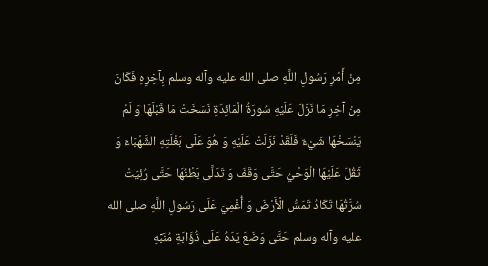مِنْ أَمْرِ رَسُولِ اللَّهِ صلى الله عليه وآله وسلم بِآخِرِهِ فَكَانَ مِنْ آخِرِ مَا نَزَلَ عَلَيْهِ سُورَةُ الْمَائِدَةِ نَسَخَتْ مَا قَبْلَهَا وَ لَمْ يَنْسَخْهَا شَيْءٌ فَلَقَدْ نَزَلَتْ عَلَيْهِ وَ هُوَ عَلَى بَغْلَتِهِ الشَّهْبَاءَ وَ ثَقُلَ عَلَيْهَا الْوَحْيُ حَتَّى وَقَفَ وَ تَدَلَّى بَطْنُهَا حَتَّى رُئِيَتْ سُرَّتُهَا تَكَادُ تَمَسُّ الْأَرْضَ وَ أُغْمِيَ عَلَى رَسُولِ اللَّهِ صلى الله عليه وآله وسلم حَتَّى وَضَعَ يَدَهُ عَلَى ذُؤَابَةِ مُنَبِّهِ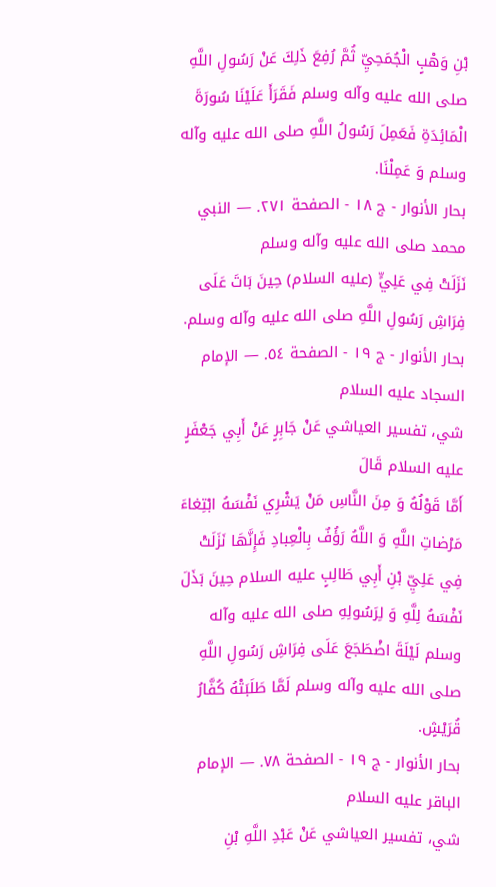بْنِ وَهْبٍ الْجُمَحِيِّ ثُمَّ رُفِعَ ذَلِكَ عَنْ رَسُولِ اللَّهِ صلى الله عليه وآله وسلم فَقَرَأَ عَلَيْنَا سُورَةَ الْمَائِدَةِ فَعَمِلَ رَسُولُ اللَّهِ صلى الله عليه وآله وسلم وَ عَمِلْنَا.
بحار الأنوار - ج ١٨ - الصفحة ٢٧١. — النبي محمد صلى الله عليه وآله وسلم
نَزَلَتْ فِي عَلِيٍّ (عليه السلام) حِينَ بَاتَ عَلَى فِرَاشِ رَسُولِ اللَّهِ صلى الله عليه وآله وسلم.
بحار الأنوار - ج ١٩ - الصفحة ٥٤. — الإمام السجاد عليه السلام
شي، تفسير العياشي عَنْ جَابِرٍ عَنْ أَبِي جَعْفَرٍ عليه السلام قَالَ
أَمَّا قَوْلُهُ وَ مِنَ النَّاسِ مَنْ يَشْرِي نَفْسَهُ ابْتِغاءَ مَرْضاتِ اللَّهِ وَ اللَّهُ رَؤُفٌ بِالْعِبادِ فَإِنَّهَا نَزَلَتْ فِي عَلِيِّ بْنِ أَبِي طَالِبٍ عليه السلام حِينَ بَذَلَ نَفْسَهُ لِلَّهِ وَ لِرَسُولِهِ صلى الله عليه وآله وسلم لَيْلَةَ اضْطَجَعَ عَلَى فِرَاشِ رَسُولِ اللَّهِ صلى الله عليه وآله وسلم لَمَّا طَلَبَتْهُ كُفَّارُ قُرَيْشٍ.
بحار الأنوار - ج ١٩ - الصفحة ٧٨. — الإمام الباقر عليه السلام
شي، تفسير العياشي عَنْ عَبْدِ اللَّهِ بْنِ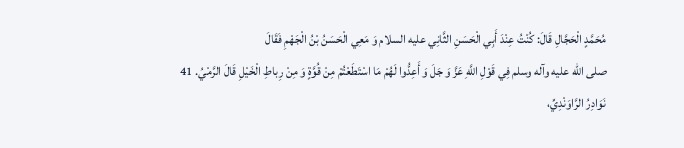مُحَمَّدٍ الْحَجَّالِ قَالَ: كُنْتُ عِنْدَ أَبِي الْحَسَنِ الثَّانِي عليه السلام وَ مَعِي الْحَسَنُ بْنُ الْجَهْمِ فَقَالَ
صلى الله عليه وآله وسلم فِي قَوْلِ اللَّهِ عَزَّ وَ جَلَ وَ أَعِدُّوا لَهُمْ مَا اسْتَطَعْتُمْ مِنْ قُوَّةٍ وَ مِنْ رِباطِ الْخَيْلِ قَالَ الرَّمْيُ. 41 نَوَادِرُ الرَّاوَنْدِيِّ،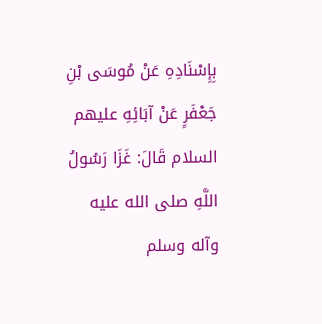بِإِسْنَادِهِ عَنْ مُوسَى بْنِ جَعْفَرٍ عَنْ آبَائِهِ عليهم السلام قَالَ: غَزَا رَسُولُ اللَّهِ صلى الله عليه وآله وسلم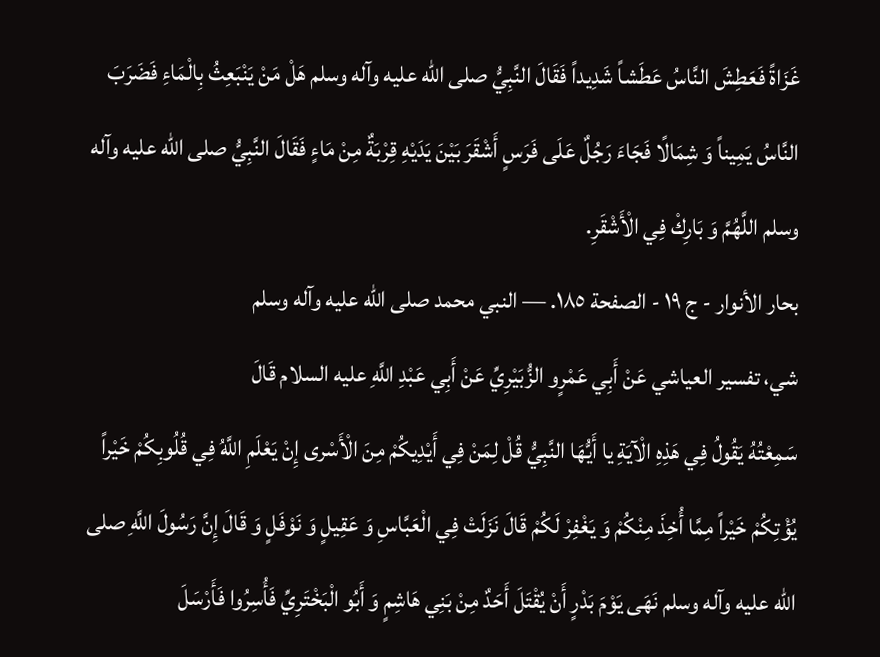غَزَاةً فَعَطِشَ النَّاسُ عَطَشاً شَدِيداً فَقَالَ النَّبِيُّ صلى الله عليه وآله وسلم هَلْ مَنْ يَنْبَعِثُ بِالْمَاءِ فَضَرَبَ النَّاسُ يَمِيناً وَ شِمَالًا فَجَاءَ رَجُلٌ عَلَى فَرَسٍ أَشْقَرَ بَيْنَ يَدَيْهِ قِرْبَةٌ مِنْ مَاءٍ فَقَالَ النَّبِيُّ صلى الله عليه وآله وسلم اللَّهُمَّ وَ بَارِكْ فِي الْأَشْقَرِ.
بحار الأنوار - ج ١٩ - الصفحة ١٨٥. — النبي محمد صلى الله عليه وآله وسلم
شي، تفسير العياشي عَنْ أَبِي عَمْرٍو الزُّبَيْرِيِّ عَنْ أَبِي عَبْدِ اللَّهِ عليه السلام قَالَ
سَمِعْتُهُ يَقُولُ فِي هَذِهِ الْآيَةِ يا أَيُّهَا النَّبِيُّ قُلْ لِمَنْ فِي أَيْدِيكُمْ مِنَ الْأَسْرى إِنْ يَعْلَمِ اللَّهُ فِي قُلُوبِكُمْ خَيْراً يُؤْتِكُمْ خَيْراً مِمَّا أُخِذَ مِنْكُمْ وَ يَغْفِرْ لَكُمْ قَالَ نَزَلَتْ فِي الْعَبَّاسِ وَ عَقِيلٍ وَ نَوْفَلٍ وَ قَالَ إِنَّ رَسُولَ اللَّهِ صلى الله عليه وآله وسلم نَهَى يَوْمَ بَدْرٍ أَنْ يُقْتَلَ أَحَدٌ مِنْ بَنِي هَاشِمٍ وَ أَبُو الْبَخْتَرِيِّ فَأُسِرُوا فَأَرْسَلَ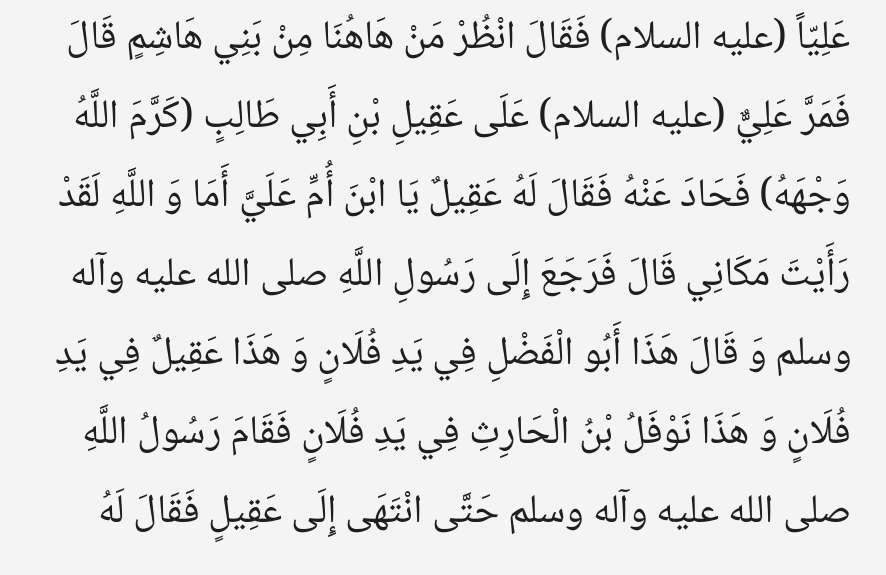عَلِيّاً (عليه السلام) فَقَالَ انْظُرْ مَنْ هَاهُنَا مِنْ بَنِي هَاشِمٍ قَالَ فَمَرَّ عَلِيٌّ (عليه السلام) عَلَى عَقِيلِ بْنِ أَبِي طَالِبٍ (كَرَّمَ اللَّهُ وَجْهَهُ) فَحَادَ عَنْهُ فَقَالَ لَهُ عَقِيلٌ يَا ابْنَ أُمِّ عَلَيَّ أَمَا وَ اللَّهِ لَقَدْ رَأَيْتَ مَكَانِي قَالَ فَرَجَعَ إِلَى رَسُولِ اللَّهِ صلى الله عليه وآله وسلم وَ قَالَ هَذَا أَبُو الْفَضْلِ فِي يَدِ فُلَانٍ وَ هَذَا عَقِيلٌ فِي يَدِ فُلَانٍ وَ هَذَا نَوْفَلُ بْنُ الْحَارِثِ فِي يَدِ فُلَانٍ فَقَامَ رَسُولُ اللَّهِ صلى الله عليه وآله وسلم حَتَّى انْتَهَى إِلَى عَقِيلٍ فَقَالَ لَهُ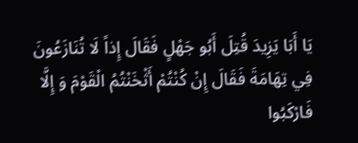يَا أَبَا يَزِيدَ قُتِلَ أَبُو جَهْلٍ فَقَالَ إِذاً لَا تُنَازَعُونَ فِي تِهَامَةَ فَقَالَ إِنْ كُنْتُمْ أَثْخَنْتُمُ الْقَوْمَ وَ إِلَّا فَارْكَبُوا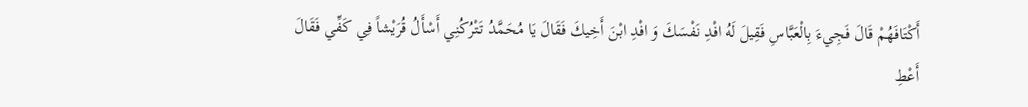أَكْتَافَهُمْ قَالَ فَجِيءَ بِالْعَبَّاسِ فَقِيلَ لَهُ افْدِ نَفْسَكَ وَ افْدِ ابْنَ أَخِيكَ فَقَالَ يَا مُحَمَّدُ تَتْرُكُنِي أَسْأَلُ قُرَيْشاً فِي كَفِّي فَقَالَ أَعْطِ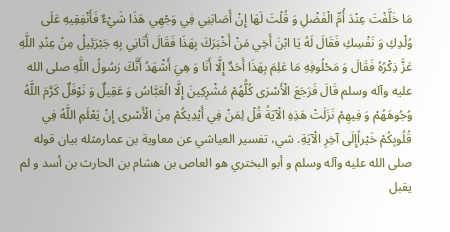مَا خَلَّفْتَ عِنْدَ أُمِّ الْفَضْلِ وَ قُلْتَ لَهَا إِنْ أَصَابَنِي فِي وَجْهِي هَذَا شَيْءٌ فَأَنْفِقِيهِ عَلَى وُلْدِكِ وَ نَفْسِكِ فَقَالَ لَهُ يَا ابْنَ أَخِي مَنْ أَخْبَرَكَ بِهَذَا فَقَالَ أَتَانِي بِهِ جَبْرَئِيلُ مِنْ عِنْدِ اللَّهِ عَزَّ ذِكْرُهُ فَقَالَ وَ مَحْلُوفِهِ مَا عَلِمَ بِهَذَا أَحَدٌ إِلَّا أَنَا وَ هِيَ أَشْهَدُ أَنَّكَ رَسُولُ اللَّهِ صلى الله عليه وآله وسلم قَالَ فَرَجَعَ الْأَسْرَى كُلُّهُمْ مُشْرِكِينَ إِلَّا الْعَبَّاسُ وَ عَقِيلٌ وَ نَوْفَلٌ كَرَّمَ اللَّهُ وُجُوهَهُمْ وَ فِيهِمْ نَزَلَتْ هَذِهِ الْآيَةُ قُلْ لِمَنْ فِي أَيْدِيكُمْ مِنَ الْأَسْرى إِنْ يَعْلَمِ اللَّهُ فِي قُلُوبِكُمْ خَيْراًإِلَى آخِرِ الْآيَةِ. شي، تفسير العياشي عن معاوية بن عمارمثله بيان قوله صلى الله عليه وآله وسلم و أبو البختري هو العاص بن هشام بن الحارث بن أسد و لم يقبل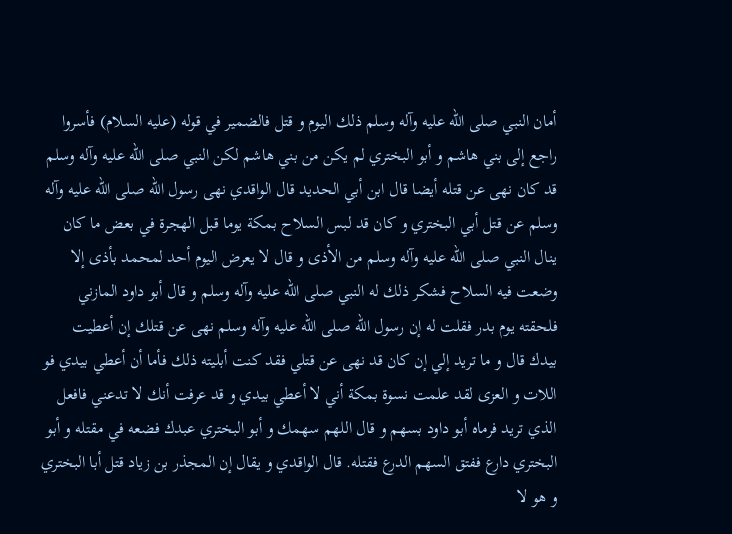أمان النبي صلى الله عليه وآله وسلم ذلك اليوم و قتل فالضمير في قوله (عليه السلام) فأسروا راجع إلى بني هاشم و أبو البختري لم يكن من بني هاشم لكن النبي صلى الله عليه وآله وسلم قد كان نهى عن قتله أيضا قال ابن أبي الحديد قال الواقدي نهى رسول الله صلى الله عليه وآله وسلم عن قتل أبي البختري و كان قد لبس السلاح بمكة يوما قبل الهجرة في بعض ما كان ينال النبي صلى الله عليه وآله وسلم من الأذى و قال لا يعرض اليوم أحد لمحمد بأذى إلا وضعت فيه السلاح فشكر ذلك له النبي صلى الله عليه وآله وسلم و قال أبو داود المازني فلحقته يوم بدر فقلت له إن رسول الله صلى الله عليه وآله وسلم نهى عن قتلك إن أعطيت بيدك قال و ما تريد إلي إن كان قد نهى عن قتلي فقد كنت أبليته ذلك فأما أن أعطي بيدي فو اللات و العزى لقد علمت نسوة بمكة أني لا أعطي بيدي و قد عرفت أنك لا تدعني فافعل الذي تريد فرماه أبو داود بسهم و قال اللهم سهمك و أبو البختري عبدك فضعه في مقتله و أبو البختري دارع ففتق السهم الدرع فقتله. قال الواقدي و يقال إن المجذر بن زياد قتل أبا البختري و هو لا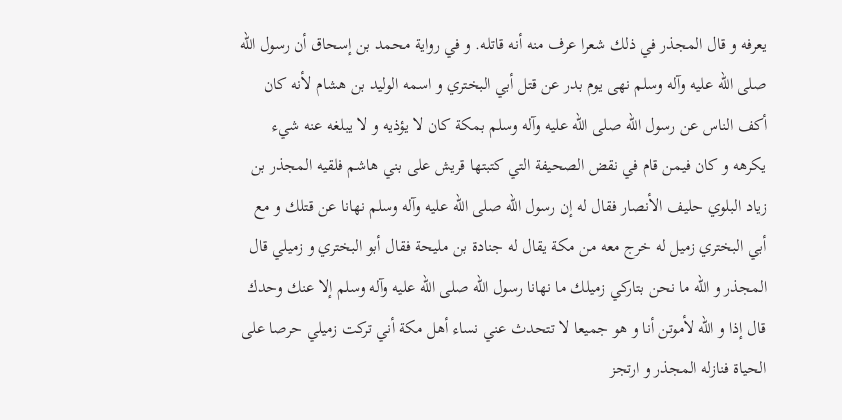يعرفه و قال المجذر في ذلك شعرا عرف منه أنه قاتله. و في رواية محمد بن إسحاق أن رسول الله صلى الله عليه وآله وسلم نهى يوم بدر عن قتل أبي البختري و اسمه الوليد بن هشام لأنه كان أكف الناس عن رسول الله صلى الله عليه وآله وسلم بمكة كان لا يؤذيه و لا يبلغه عنه شيء يكرهه و كان فيمن قام في نقض الصحيفة التي كتبتها قريش على بني هاشم فلقيه المجذر بن زياد البلوي حليف الأنصار فقال له إن رسول الله صلى الله عليه وآله وسلم نهانا عن قتلك و مع أبي البختري زميل له خرج معه من مكة يقال له جنادة بن مليحة فقال أبو البختري و زميلي قال المجذر و الله ما نحن بتاركي زميلك ما نهانا رسول الله صلى الله عليه وآله وسلم إلا عنك وحدك قال إذا و الله لأموتن أنا و هو جميعا لا تتحدث عني نساء أهل مكة أني تركت زميلي حرصا على الحياة فنازله المجذر و ارتجز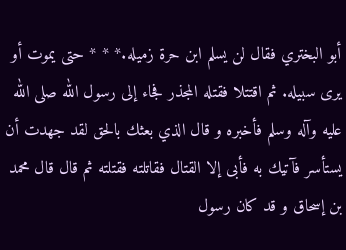أبو البختري فقال لن يسلم ابن حرة زميله.* * * حتى يموت أو يرى سبيله. ثم اقتتلا فقتله المجذر فجاء إلى رسول الله صلى الله عليه وآله وسلم فأخبره و قال الذي بعثك بالحق لقد جهدت أن يستأسر فآتيك به فأبى إلا القتال فقاتلته فقتلته ثم قال قال محمد بن إسحاق و قد كان رسول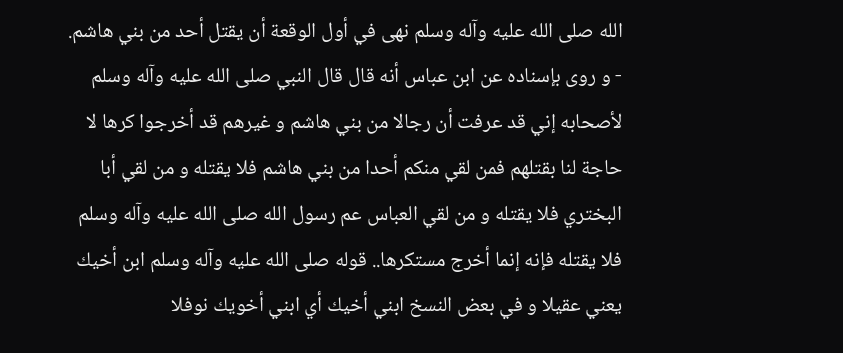الله صلى الله عليه وآله وسلم نهى في أول الوقعة أن يقتل أحد من بني هاشم. - و روى بإسناده عن ابن عباس أنه قال قال النبي صلى الله عليه وآله وسلم لأصحابه إني قد عرفت أن رجالا من بني هاشم و غيرهم قد أخرجوا كرها لا حاجة لنا بقتلهم فمن لقي منكم أحدا من بني هاشم فلا يقتله و من لقي أبا البختري فلا يقتله و من لقي العباس عم رسول الله صلى الله عليه وآله وسلم فلا يقتله فإنه إنما أخرج مستكرها.. قوله صلى الله عليه وآله وسلم ابن أخيك يعني عقيلا و في بعض النسخ ابني أخيك أي ابني أخويك نوفلا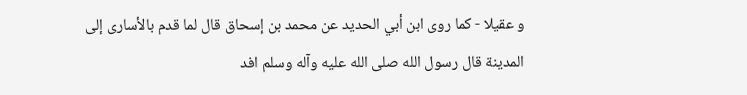و عقيلا - كما روى ابن أبي الحديد عن محمد بن إسحاق قال لما قدم بالأسارى إلى المدينة قال رسول الله صلى الله عليه وآله وسلم افد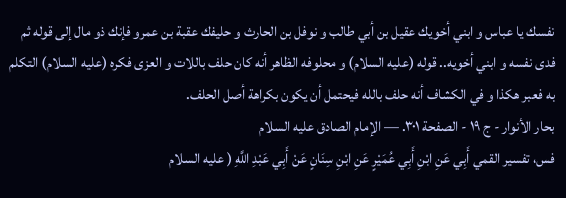نفسك يا عباس و ابني أخويك عقيل بن أبي طالب و نوفل بن الحارث و حليفك عقبة بن عمرو فإنك ذو مال إلى قوله ثم فدى نفسه و ابني أخويه.. قوله (عليه السلام) و محلوفه الظاهر أنه كان حلف باللات و العزى فكره (عليه السلام) التكلم به فعبر هكذا و في الكشاف أنه حلف بالله فيحتمل أن يكون بكراهة أصل الحلف.
بحار الأنوار - ج ١٩ - الصفحة ٣٠١. — الإمام الصادق عليه السلام
فس، تفسير القمي أَبِي عَنِ ابْنِ أَبِي عُمَيْرٍ عَنِ ابْنِ سِنَانٍ عَنْ أَبِي عَبْدِ اللَّهِ ( عليه السلام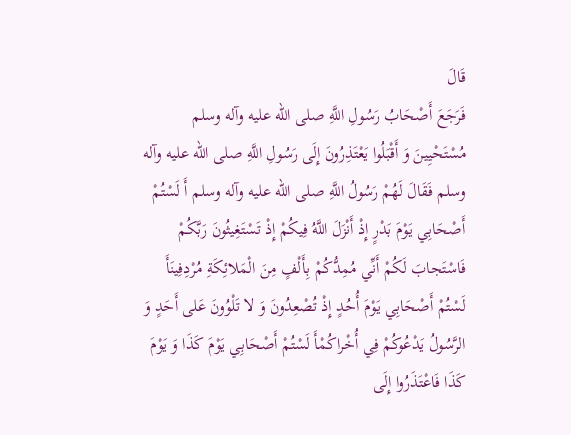قَالَ
فَرَجَعَ أَصْحَابُ رَسُولِ اللَّهِ صلى الله عليه وآله وسلم مُسْتَحْيِينَ وَ أَقْبَلُوا يَعْتَذِرُونَ إِلَى رَسُولِ اللَّهِ صلى الله عليه وآله وسلم فَقَالَ لَهُمْ رَسُولُ اللَّهِ صلى الله عليه وآله وسلم أَ لَسْتُمْ أَصْحَابِي يَوْمَ بَدْرٍ إِذْ أَنْزَلَ اللَّهُ فِيكُمْ إِذْ تَسْتَغِيثُونَ رَبَّكُمْ فَاسْتَجابَ لَكُمْ أَنِّي مُمِدُّكُمْ بِأَلْفٍ مِنَ الْمَلائِكَةِ مُرْدِفِينَأَ لَسْتُمْ أَصْحَابِي يَوْمَ أُحُدٍ إِذْ تُصْعِدُونَ وَ لا تَلْوُونَ عَلى أَحَدٍ وَ الرَّسُولُ يَدْعُوكُمْ فِي أُخْراكُمْأَ لَسْتُمْ أَصْحَابِي يَوْمَ كَذَا وَ يَوْمَ كَذَا فَاعْتَذَرُوا إِلَى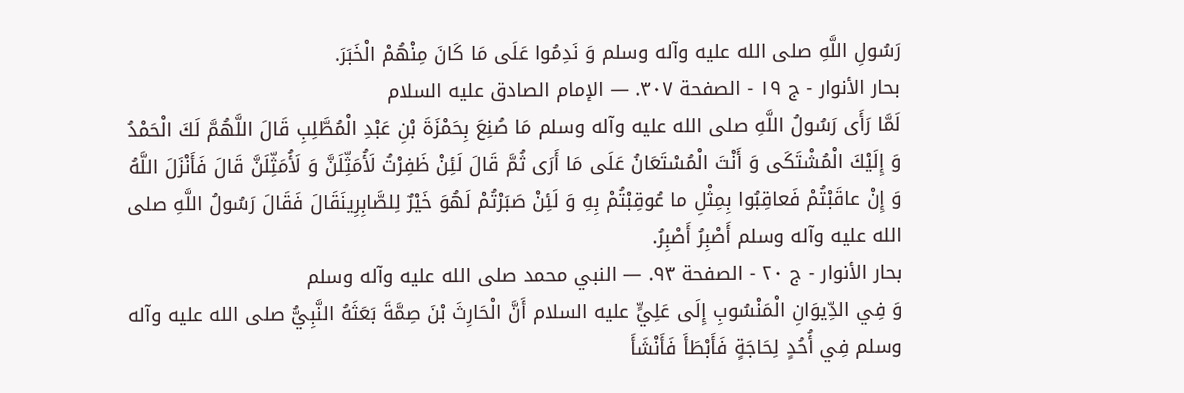رَسُولِ اللَّهِ صلى الله عليه وآله وسلم وَ نَدِمُوا عَلَى مَا كَانَ مِنْهُمْ الْخَبَرَ.
بحار الأنوار - ج ١٩ - الصفحة ٣٠٧. — الإمام الصادق عليه السلام
لَمَّا رَأَى رَسُولُ اللَّهِ صلى الله عليه وآله وسلم مَا صُنِعَ بِحَمْزَةَ بْنِ عَبْدِ الْمُطَّلِبِ قَالَ اللَّهُمَّ لَكَ الْحَمْدُ وَ إِلَيْكَ الْمُشْتَكَى وَ أَنْتَ الْمُسْتَعَانُ عَلَى مَا أَرَى ثُمَّ قَالَ لَئِنْ ظَفِرْتُ لَأُمَثِّلَنَّ وَ لَأُمَثِّلَنَّ قَالَ فَأَنْزَلَ اللَّهُ وَ إِنْ عاقَبْتُمْ فَعاقِبُوا بِمِثْلِ ما عُوقِبْتُمْ بِهِ وَ لَئِنْ صَبَرْتُمْ لَهُوَ خَيْرٌ لِلصَّابِرِينَقَالَ فَقَالَ رَسُولُ اللَّهِ صلى الله عليه وآله وسلم أَصْبِرُ أَصْبِرُ.
بحار الأنوار - ج ٢٠ - الصفحة ٩٣. — النبي محمد صلى الله عليه وآله وسلم
وَ فِي الدِّيوَانِ الْمَنْسُوبِ إِلَى عَلِيٍّ عليه السلام أَنَّ الْحَارِثَ بْنَ صِمَّةَ بَعَثَهُ النَّبِيُّ صلى الله عليه وآله وسلم فِي أُحُدٍ لِحَاجَةٍ فَأَبْطَأَ فَأَنْشَأَ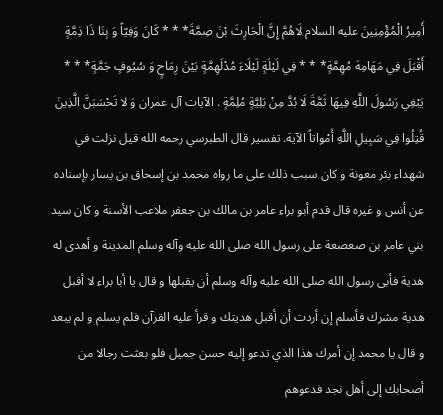أَمِيرُ الْمُؤْمِنِينَ عليه السلام لَاهُمَّ إِنَّ الْحَارِثَ بْنَ صِمَّةَ* * * كَانَ وَفِيّاً وَ بِنَا ذَا ذِمَّةٍ أَقْبَلَ فِي مَهَامِهَ مُهِمَّةٍ* * * فِي لَيْلَةٍ لَيْلَاءَ مُدْلَهِمَّةٍ بَيْنَ رِمَاحٍ وَ سُيُوفٍ جَمَّةٍ* * * يَبْغِي رَسُولَ اللَّهِ فِيهَا ثَمَّةَ لَا بُدَّ مِنْ بَلِيَّةٍ مُلِمَّةٍ . الآيات آل عمران وَ لا تَحْسَبَنَّ الَّذِينَ قُتِلُوا فِي سَبِيلِ اللَّهِ أَمْواتاً الآية. تفسير قال الطبرسي رحمه الله قيل نزلت في شهداء بئر معونة و كان سبب ذلك على ما رواه محمد بن إسحاق بن يسار بإسناده عن أنس و غيره قال قدم أبو براء عامر بن مالك بن جعفر ملاعب الأسنة و كان سيد بني عامر بن صعصعة على رسول الله صلى الله عليه وآله وسلم المدينة و أهدى له هدية فأبى رسول الله صلى الله عليه وآله وسلم أن يقبلها و قال يا أبا براء لا أقبل هدية مشرك فأسلم إن أردت أن أقبل هديتك و قرأ عليه القرآن فلم يسلم و لم يبعد و قال يا محمد إن أمرك هذا الذي تدعو إليه حسن جميل فلو بعثت رجالا من أصحابك إلى أهل نجد فدعوهم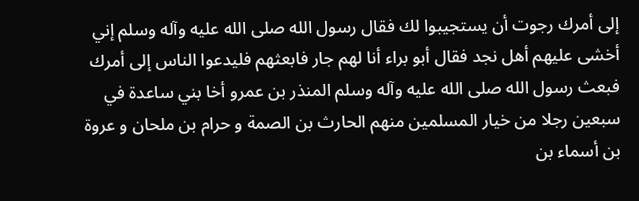إلى أمرك رجوت أن يستجيبوا لك فقال رسول الله صلى الله عليه وآله وسلم إني أخشى عليهم أهل نجد فقال أبو براء أنا لهم جار فابعثهم فليدعوا الناس إلى أمرك فبعث رسول الله صلى الله عليه وآله وسلم المنذر بن عمرو أخا بني ساعدة في سبعين رجلا من خيار المسلمين منهم الحارث بن الصمة و حرام بن ملحان و عروة بن أسماء بن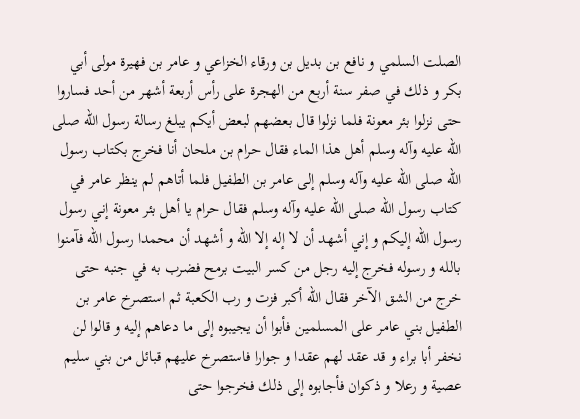الصلت السلمي و نافع بن بديل بن ورقاء الخزاعي و عامر بن فهيرة مولى أبي بكر و ذلك في صفر سنة أربع من الهجرة على رأس أربعة أشهر من أحد فساروا حتى نزلوا بئر معونة فلما نزلوا قال بعضهم لبعض أيكم يبلغ رسالة رسول الله صلى الله عليه وآله وسلم أهل هذا الماء فقال حرام بن ملحان أنا فخرج بكتاب رسول الله صلى الله عليه وآله وسلم إلى عامر بن الطفيل فلما أتاهم لم ينظر عامر في كتاب رسول الله صلى الله عليه وآله وسلم فقال حرام يا أهل بئر معونة إني رسول رسول الله إليكم و إني أشهد أن لا إله إلا الله و أشهد أن محمدا رسول الله فآمنوا بالله و رسوله فخرج إليه رجل من كسر البيت برمح فضرب به في جنبه حتى خرج من الشق الآخر فقال الله أكبر فزت و رب الكعبة ثم استصرخ عامر بن الطفيل بني عامر على المسلمين فأبوا أن يجيبوه إلى ما دعاهم إليه و قالوا لن نخفر أبا براء و قد عقد لهم عقدا و جوارا فاستصرخ عليهم قبائل من بني سليم عصية و رعلا و ذكوان فأجابوه إلى ذلك فخرجوا حتى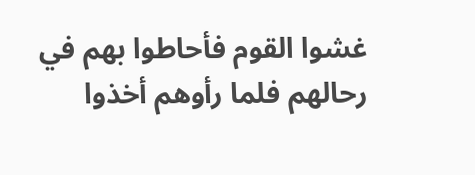غشوا القوم فأحاطوا بهم في رحالهم فلما رأوهم أخذوا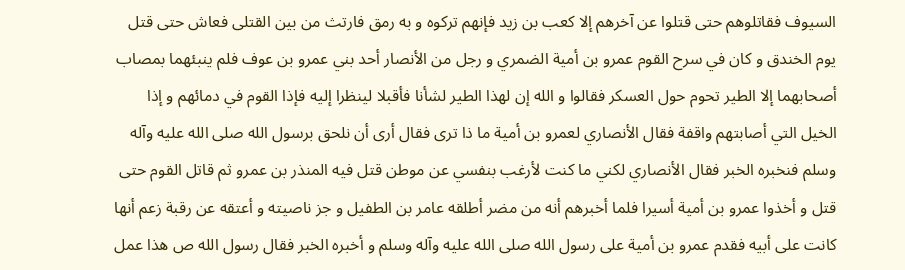السيوف فقاتلوهم حتى قتلوا عن آخرهم إلا كعب بن زيد فإنهم تركوه و به رمق فارتث من بين القتلى فعاش حتى قتل يوم الخندق و كان في سرح القوم عمرو بن أمية الضمري و رجل من الأنصار أحد بني عمرو بن عوف فلم ينبئهما بمصاب أصحابهما إلا الطير تحوم حول العسكر فقالوا و الله إن لهذا الطير لشأنا فأقبلا لينظرا إليه فإذا القوم في دمائهم و إذا الخيل التي أصابتهم واقفة فقال الأنصاري لعمرو بن أمية ما ذا ترى فقال أرى أن نلحق برسول الله صلى الله عليه وآله وسلم فنخبره الخبر فقال الأنصاري لكني ما كنت لأرغب بنفسي عن موطن قتل فيه المنذر بن عمرو ثم قاتل القوم حتى قتل و أخذوا عمرو بن أمية أسيرا فلما أخبرهم أنه من مضر أطلقه عامر بن الطفيل و جز ناصيته و أعتقه عن رقبة زعم أنها كانت على أبيه فقدم عمرو بن أمية على رسول الله صلى الله عليه وآله وسلم و أخبره الخبر فقال رسول الله ص هذا عمل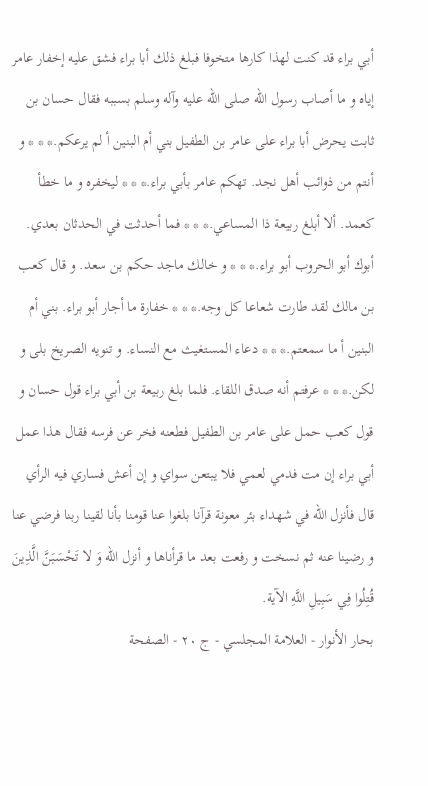أبي براء قد كنت لهذا كارها متخوفا فبلغ ذلك أبا براء فشق عليه إخفار عامر إياه و ما أصاب رسول الله صلى الله عليه وآله وسلم بسببه فقال حسان بن ثابت يحرض أبا براء على عامر بن الطفيل بني أم البنين أ لم يرعكم.* * * و أنتم من ذوائب أهل نجد. تهكم عامر بأبي براء.* * * ليخفره و ما خطأ كعمد. ألا أبلغ ربيعة ذا المساعي.* * * فما أحدثت في الحدثان بعدي. أبوك أبو الحروب أبو براء.* * * و خالك ماجد حكم بن سعد. و قال كعب بن مالك لقد طارت شعاعا كل وجه.* * * خفارة ما أجار أبو براء. بني أم البنين أ ما سمعتم.* * * دعاء المستغيث مع النساء. و تنويه الصريخ بلى و لكن.* * * عرفتم أنه صدق اللقاء. فلما بلغ ربيعة بن أبي براء قول حسان و قول كعب حمل على عامر بن الطفيل فطعنه فخر عن فرسه فقال هذا عمل أبي براء إن مت فدمي لعمي فلا يبتعن سواي و إن أعش فساري فيه الرأي قال فأنزل الله في شهداء بئر معونة قرآنا بلغوا عنا قومنا بأنا لقينا ربنا فرضي عنا و رضينا عنه ثم نسخت و رفعت بعد ما قرأناها و أنزل الله وَ لا تَحْسَبَنَّ الَّذِينَ قُتِلُوا فِي سَبِيلِ اللَّهِ الآية.
بحار الأنوار - العلامة المجلسي - ج ٢٠ - الصفحة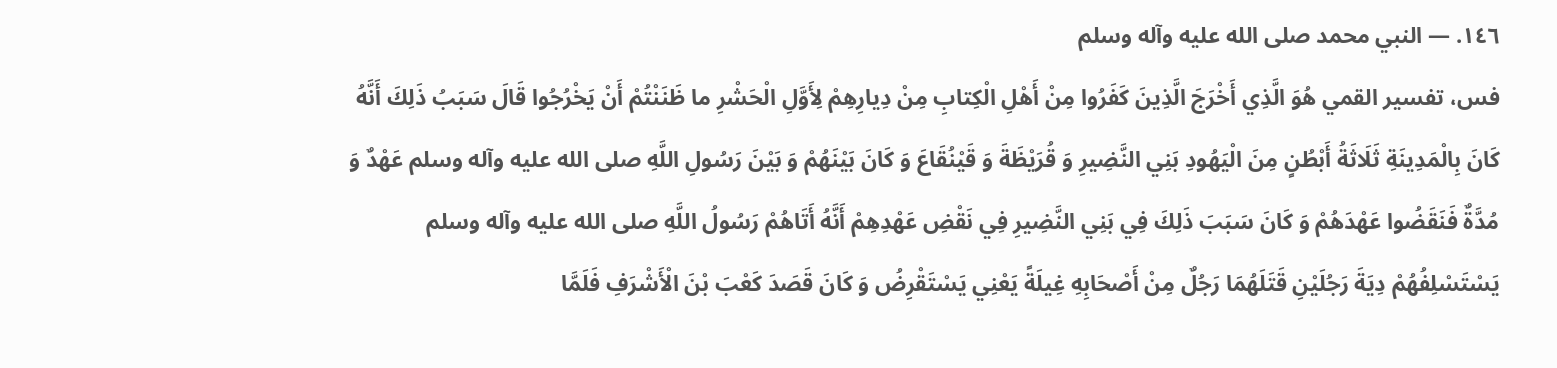١٤٦. — النبي محمد صلى الله عليه وآله وسلم
فس، تفسير القمي هُوَ الَّذِي أَخْرَجَ الَّذِينَ كَفَرُوا مِنْ أَهْلِ الْكِتابِ مِنْ دِيارِهِمْ لِأَوَّلِ الْحَشْرِ ما ظَنَنْتُمْ أَنْ يَخْرُجُوا قَالَ سَبَبُ ذَلِكَ أَنَّهُ كَانَ بِالْمَدِينَةِ ثَلَاثَةُ أَبْطُنٍ مِنَ الْيَهُودِ بَنِي النَّضِيرِ وَ قُرَيْظَةَ وَ قَيْنُقَاعَ وَ كَانَ بَيْنَهُمْ وَ بَيْنَ رَسُولِ اللَّهِ صلى الله عليه وآله وسلم عَهْدٌ وَ مُدَّةٌ فَنَقَضُوا عَهْدَهُمْ وَ كَانَ سَبَبَ ذَلِكَ فِي بَنِي النَّضِيرِ فِي نَقْضِ عَهْدِهِمْ أَنَّهُ أَتَاهُمْ رَسُولُ اللَّهِ صلى الله عليه وآله وسلم يَسْتَسْلِفُهُمْ دِيَةَ رَجُلَيْنِ قَتَلَهُمَا رَجُلٌ مِنْ أَصْحَابِهِ غِيلَةً يَعْنِي يَسْتَقْرِضُ وَ كَانَ قَصَدَ كَعْبَ بْنَ الْأَشْرَفِ فَلَمَّا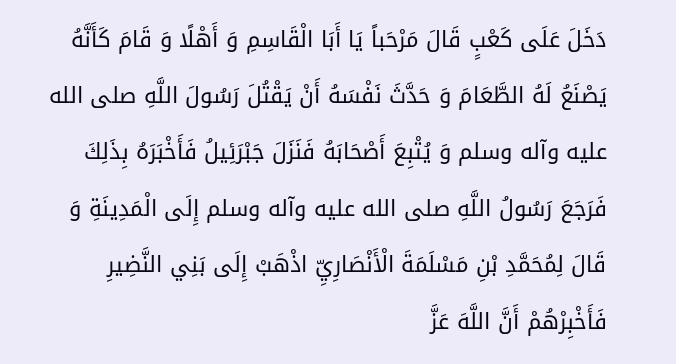دَخَلَ عَلَى كَعْبٍ قَالَ مَرْحَباً يَا أَبَا الْقَاسِمِ وَ أَهْلًا وَ قَامَ كَأَنَّهُ يَصْنَعُ لَهُ الطَّعَامَ وَ حَدَّثَ نَفْسَهُ أَنْ يَقْتُلَ رَسُولَ اللَّهِ صلى الله عليه وآله وسلم وَ يُتْبِعَ أَصْحَابَهُ فَنَزَلَ جَبْرَئِيلُ فَأَخْبَرَهُ بِذَلِكَ فَرَجَعَ رَسُولُ اللَّهِ صلى الله عليه وآله وسلم إِلَى الْمَدِينَةِ وَ قَالَ لِمُحَمَّدِ بْنِ مَسْلَمَةَ الْأَنْصَارِيِّ اذْهَبْ إِلَى بَنِي النَّضِيرِ فَأَخْبِرْهُمْ أَنَّ اللَّهَ عَزَّ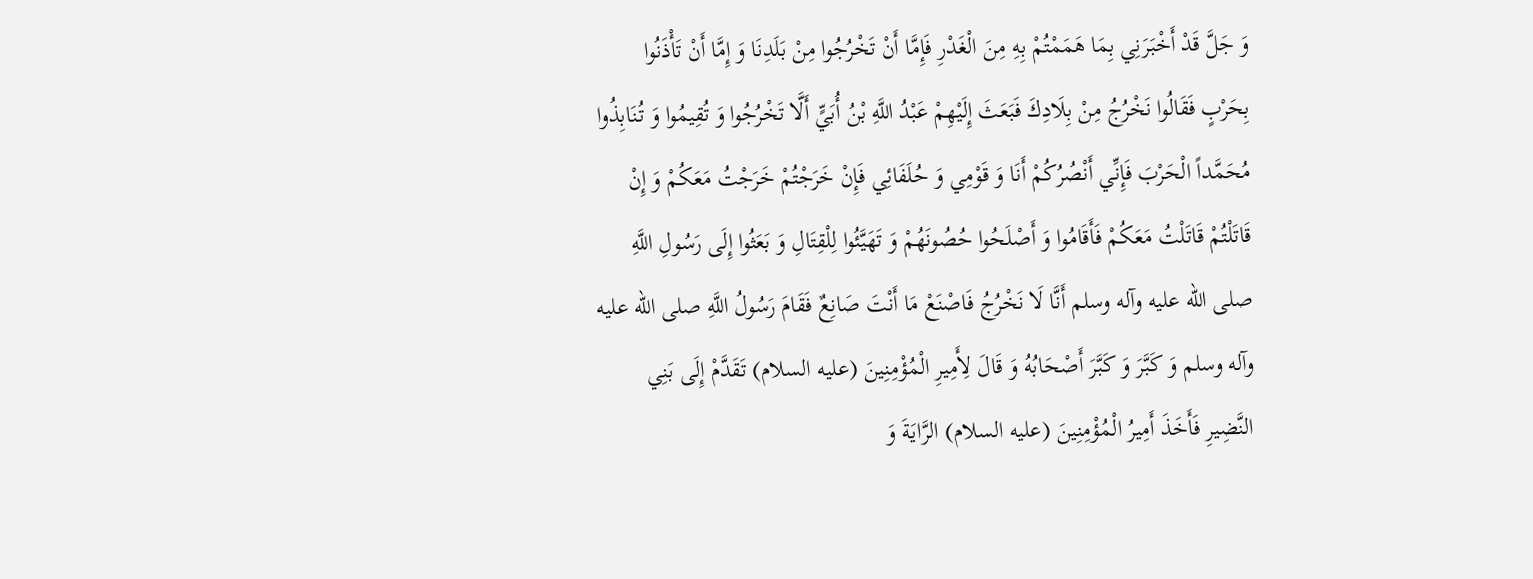وَ جَلَّ قَدْ أَخْبَرَنِي بِمَا هَمَمْتُمْ بِهِ مِنَ الْغَدْرِ فَإِمَّا أَنْ تَخْرُجُوا مِنْ بَلَدِنَا وَ إِمَّا أَنْ تَأْذَنُوا بِحَرْبٍ فَقَالُوا نَخْرُجُ مِنْ بِلَادِكَ فَبَعَثَ إِلَيْهِمْ عَبْدُ اللَّهِ بْنُ أُبَيٍّ أَلَّا تَخْرُجُوا وَ تُقِيمُوا وَ تُنَابِذُوا مُحَمَّداً الْحَرْبَ فَإِنِّي أَنْصُرُكُمْ أَنَا وَ قَوْمِي وَ حُلَفَائِي فَإِنْ خَرَجْتُمْ خَرَجْتُ مَعَكُمْ وَ إِنْ قَاتَلْتُمْ قَاتَلْتُ مَعَكُمْ فَأَقَامُوا وَ أَصْلَحُوا حُصُونَهُمْ وَ تَهَيَّئُوا لِلْقِتَالِ وَ بَعَثُوا إِلَى رَسُولِ اللَّهِ صلى الله عليه وآله وسلم أَنَّا لَا نَخْرُجُ فَاصْنَعْ مَا أَنْتَ صَانِعٌ فَقَامَ رَسُولُ اللَّهِ صلى الله عليه وآله وسلم وَ كَبَّرَ وَ كَبَّرَ أَصْحَابُهُ وَ قَالَ لِأَمِيرِ الْمُؤْمِنِينَ (عليه السلام) تَقَدَّمْ إِلَى بَنِي النَّضِيرِ فَأَخَذَ أَمِيرُ الْمُؤْمِنِينَ (عليه السلام) الرَّايَةَ وَ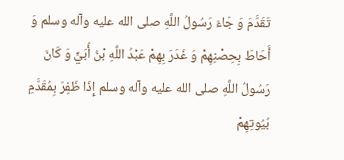تَقَدَّمَ وَ جَاءَ رَسُولُ اللَّهِ صلى الله عليه وآله وسلم وَ أَحَاطَ بِحِصْنِهِمْ وَ غَدَرَ بِهِمْ عَبْدُ اللَّهِ بْنُ أُبَيٍّ وَ كَانَ رَسُولُ اللَّهِ صلى الله عليه وآله وسلم إِذَا ظَفِرَ بِمُقَدَّمِ بُيُوتِهِمْ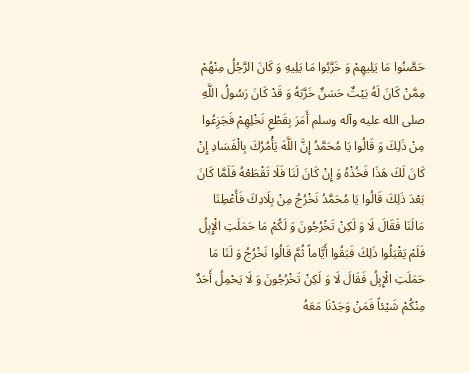حَصَّنُوا مَا يَلِيهِمْ وَ خَرَّبُوا مَا يَلِيهِ وَ كَانَ الرَّجُلُ مِنْهُمْ مِمَّنْ كَانَ لَهُ بَيْتٌ حَسَنٌ خَرَّبَهُ وَ قَدْ كَانَ رَسُولُ اللَّهِ صلى الله عليه وآله وسلم أَمَرَ بِقَطْعِ نَخْلِهِمْ فَجَزِعُوا مِنْ ذَلِكَ وَ قَالُوا يَا مُحَمَّدُ إِنَّ اللَّهَ يَأْمُرُكَ بِالْفَسَادِ إِنْ كَانَ لَكَ هَذَا فَخُذْهُ وَ إِنْ كَانَ لَنَا فَلَا تَقْطَعْهُ فَلَمَّا كَانَ بَعْدَ ذَلِكَ قَالُوا يَا مُحَمَّدُ نَخْرُجُ مِنْ بِلَادِكَ فَأَعْطِنَا مَالَنَا فَقَالَ لَا وَ لَكِنْ تَخْرُجُونَ وَ لَكُمْ مَا حَمَلَتِ الْإِبِلُ فَلَمْ يَقْبَلُوا ذَلِكَ فَبَقُوا أَيَّاماً ثُمَّ قَالُوا نَخْرُجُ وَ لَنَا مَا حَمَلَتِ الْإِبِلُ فَقَالَ لَا وَ لَكِنْ تَخْرُجُونَ وَ لَا يَحْمِلُ أَحَدٌ مِنْكُمْ شَيْئاً فَمَنْ وَجَدْنَا مَعَهُ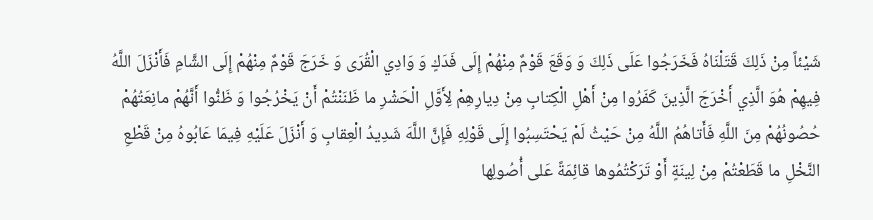شَيْئاً مِنْ ذَلِكَ قَتَلْنَاهُ فَخَرَجُوا عَلَى ذَلِكَ وَ وَقَعَ قَوْمٌ مِنْهُمْ إِلَى فَدَكٍ وَ وَادِي الْقُرَى وَ خَرَجَ قَوْمٌ مِنْهُمْ إِلَى الشَّامِ فَأَنْزَلَ اللَّهُ فِيهِمْ هُوَ الَّذِي أَخْرَجَ الَّذِينَ كَفَرُوا مِنْ أَهْلِ الْكِتابِ مِنْ دِيارِهِمْ لِأَوَّلِ الْحَشْرِ ما ظَنَنْتُمْ أَنْ يَخْرُجُوا وَ ظَنُّوا أَنَّهُمْ مانِعَتُهُمْ حُصُونُهُمْ مِنَ اللَّهِ فَأَتاهُمُ اللَّهُ مِنْ حَيْثُ لَمْ يَحْتَسِبُوا إِلَى قَوْلِهِ فَإِنَّ اللَّهَ شَدِيدُ الْعِقابِ وَ أَنْزَلَ عَلَيْهِ فِيمَا عَابُوهُ مِنْ قَطْعِ النَّخْلِ ما قَطَعْتُمْ مِنْ لِينَةٍ أَوْ تَرَكْتُمُوها قائِمَةً عَلى أُصُولِها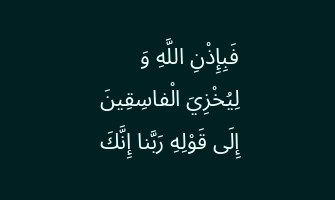فَبِإِذْنِ اللَّهِ وَ لِيُخْزِيَ الْفاسِقِينَ إِلَى قَوْلِهِ رَبَّنا إِنَّكَ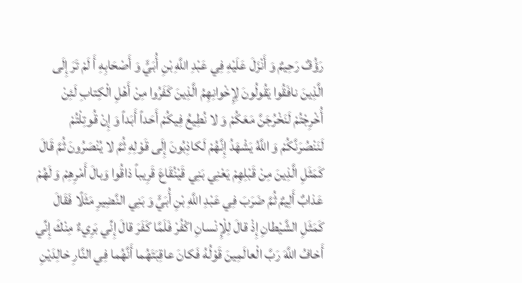رَؤُفٌ رَحِيمٌ وَ أَنْزَلَ عَلَيْهِ فِي عَبْدِ اللَّهِ بْنِ أُبَيٍّ وَ أَصْحَابِهِ أَ لَمْ تَرَ إِلَى الَّذِينَ نافَقُوا يَقُولُونَ لِإِخْوانِهِمُ الَّذِينَ كَفَرُوا مِنْ أَهْلِ الْكِتابِ لَئِنْ أُخْرِجْتُمْ لَنَخْرُجَنَّ مَعَكُمْ وَ لا نُطِيعُ فِيكُمْ أَحَداً أَبَداً وَ إِنْ قُوتِلْتُمْ لَنَنْصُرَنَّكُمْ وَ اللَّهُ يَشْهَدُ إِنَّهُمْ لَكاذِبُونَ إِلَى قَوْلِهِ ثُمَّ لا يُنْصَرُونَ ثُمَّ قَالَ كَمَثَلِ الَّذِينَ مِنْ قَبْلِهِمْ يَعْنِي بَنِي قَيْنُقَاعَ قَرِيباً ذاقُوا وَبالَ أَمْرِهِمْ وَ لَهُمْ عَذابٌ أَلِيمٌ ثُمَّ ضَرَبَ فِي عَبْدِ اللَّهِ بْنِ أُبَيٍّ وَ بَنِي النَّضِيرِ مَثَلًا فَقَالَ كَمَثَلِ الشَّيْطانِ إِذْ قالَ لِلْإِنْسانِ اكْفُرْ فَلَمَّا كَفَرَ قالَ إِنِّي بَرِيءٌ مِنْكَ إِنِّي أَخافُ اللَّهَ رَبَّ الْعالَمِينَ قَوْلُهُ فَكانَ عاقِبَتَهُما أَنَّهُما فِي النَّارِ خالِدَيْنِ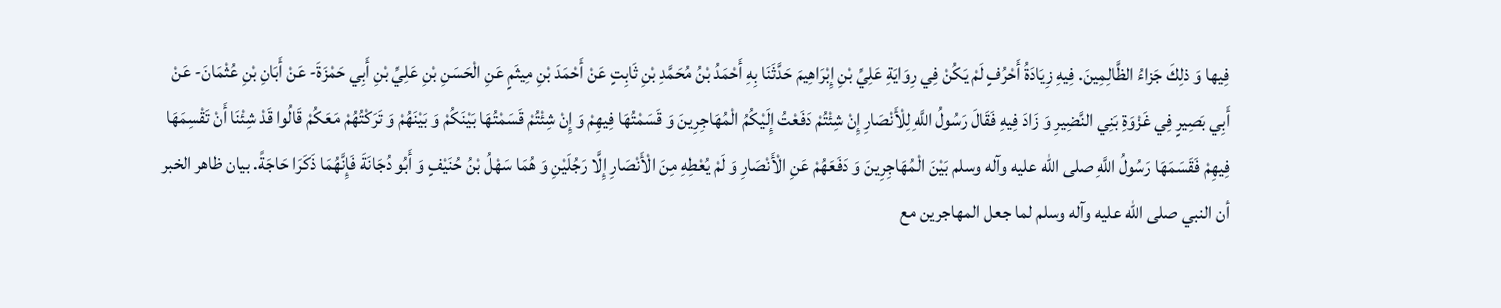فِيها وَ ذلِكَ جَزاءُ الظَّالِمِينَ. فِيهِ زِيَادَةُ أَحْرُفٍ لَمْ يَكُنْ فِي رِوَايَةِ عَلِيِّ بْنِ إِبْرَاهِيمَ حَدَّثَنَا بِهِ أَحْمَدُ بْنُ مُحَمَّدِ بْنِ ثَابِتٍ عَنْ أَحْمَدَ بْنِ مِيثَمٍ عَنِ الْحَسَنِ بْنِ عَلِيِّ بْنِ أَبِي حَمْزَةَ- عَنْ أَبَانِ بْنِ عُثْمَانَ- عَنْ أَبِي بَصِيرٍ فِي غَزْوَةِ بَنِي النَّضِيرِ وَ زَادَ فِيهِ فَقَالَ رَسُولُ اللَّهِ لِلْأَنْصَارِ إِنْ شِئْتُمْ دَفَعْتُ إِلَيْكُمُ الْمُهَاجِرِينَ وَ قَسَمْتُهَا فِيهِمْ وَ إِنْ شِئْتُمْ قَسَمْتُهَا بَيْنَكُمْ وَ بَيْنَهُمْ وَ تَرَكْتُهُمْ مَعَكُمْ قَالُوا قَدْ شِئْنَا أَنْ تَقْسِمَهَا فِيهِمْ فَقَسَمَهَا رَسُولُ اللَّهِ صلى الله عليه وآله وسلم بَيْنَ الْمُهَاجِرِينَ وَ دَفَعَهُمْ عَنِ الْأَنْصَارِ وَ لَمْ يُعْطِهِ مِنَ الْأَنْصَارِ إِلَّا رَجُلَيْنِ وَ هُمَا سَهْلُ بْنُ حُنَيْفٍ وَ أَبُو دُجَانَةَ فَإِنَّهُمَا ذَكَرَا حَاجَةً. بيان ظاهر الخبر أن النبي صلى الله عليه وآله وسلم لما جعل المهاجرين مع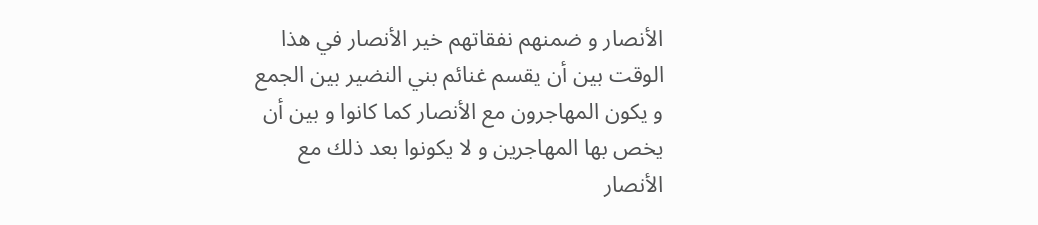الأنصار و ضمنهم نفقاتهم خير الأنصار في هذا الوقت بين أن يقسم غنائم بني النضير بين الجمع و يكون المهاجرون مع الأنصار كما كانوا و بين أن يخص بها المهاجرين و لا يكونوا بعد ذلك مع الأنصار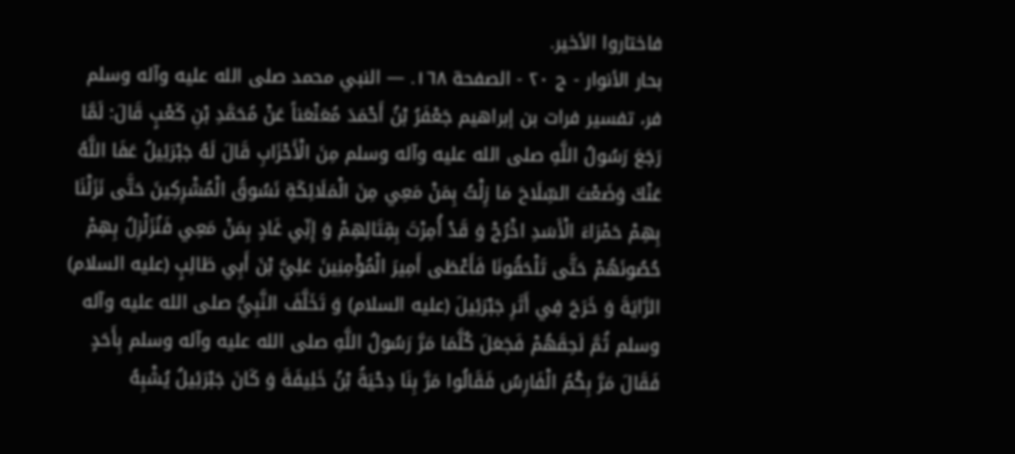فاختاروا الأخير.
بحار الأنوار - ج ٢٠ - الصفحة ١٦٨. — النبي محمد صلى الله عليه وآله وسلم
فر، تفسير فرات بن إبراهيم جَعْفَرُ بْنُ أَحْمَدَ مُعَنْعَناً عَنْ مُحَمَّدِ بْنِ كَعْبٍ قَالَ: لَمَّا رَجَعَ رَسُولُ اللَّهِ صلى الله عليه وآله وسلم مِنَ الْأَحْزَابِ قَالَ لَهُ جَبْرَئِيلُ عَفَا اللَّهُ عَنْكَ وَضَعْتَ السِّلَاحَ مَا زِلْتُ بِمَنْ مَعِي مِنَ الْمَلَائِكَةِ نَسُوقُ الْمُشْرِكِينَ حَتَّى نَزَلْنَا بِهِمْ حَمْرَاءَ الْأَسَدِ اخْرُجْ وَ قَدْ أُمِرْتَ بِقِتَالِهِمْ وَ إِنِّي غَادٍ بِمَنْ مَعِي فَنُزَلْزِلُ بِهِمْ حُصُونَهُمْ حَتَّى تَلْحَقُونَا فَأَعْطَى أَمِيرَ الْمُؤْمِنِينَ عَلِيَّ بْنَ أَبِي طَالِبٍ (عليه السلام) الرَّايَةَ وَ خَرَجَ فِي أَثَرِ جَبْرَئِيلَ (عليه السلام) وَ تَخَلَّفَ النَّبِيُّ صلى الله عليه وآله وسلم ثُمَّ لَحِقَهُمْ فَجَعَلَ كُلَّمَا مَرَّ رَسُولُ اللَّهِ صلى الله عليه وآله وسلم بِأَحَدٍ فَقَالَ مَرَّ بِكُمُ الْفَارِسُ فَقَالُوا مَرَّ بِنَا دِحْيَةُ بْنُ خَلِيفَةَ وَ كَانَ جَبْرَئِيلُ يُشْبِهُ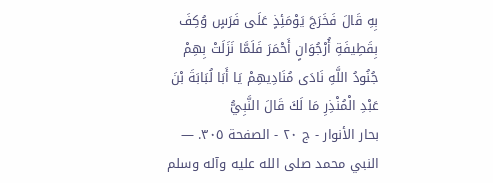بِهِ قَالَ فَخَرَجَ يَوْمَئِذٍ عَلَى فَرَسٍ وُكِفَ بِقَطِيفَةِ أُرْجُوَانٍ أَحْمَرَ فَلَمَّا نَزَلَتْ بِهِمْ جُنُودُ اللَّهِ نَادَى مُنَادِيهِمْ يَا أَبَا لُبَابَةَ بْنَ عَبْدِ الْمُنْذِرِ مَا لَكَ قَالَ النَّبِيُّ
بحار الأنوار - ج ٢٠ - الصفحة ٣٠٥. — النبي محمد صلى الله عليه وآله وسلم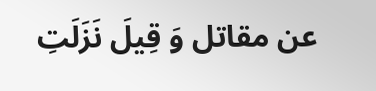عن مقاتل وَ قِيلَ نَزَلَتِ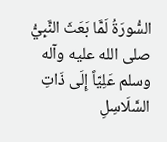السُّورَةُ لَمَّا بَعَثَ النَّبِيُّ صلى الله عليه وآله وسلم عَلِيّاً إِلَى ذَاتِ السَّلَاسِلِ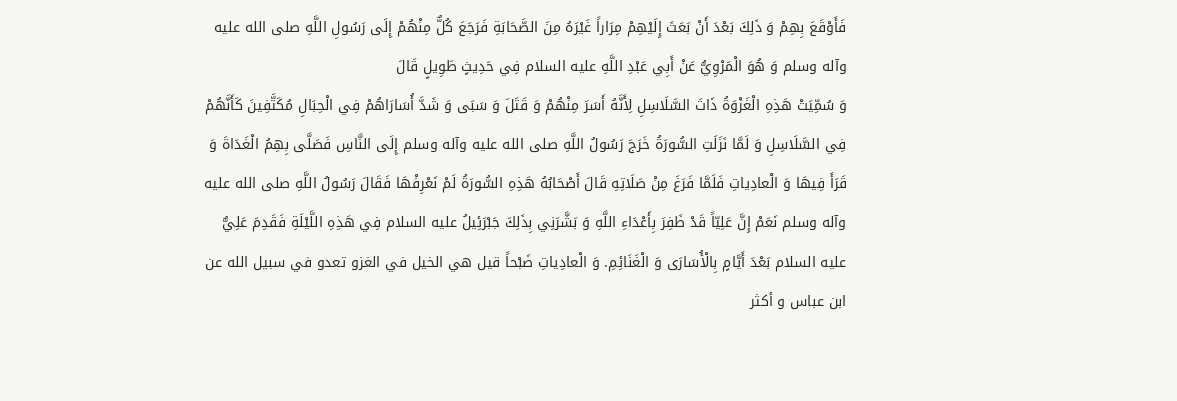فَأَوْقَعَ بِهِمْ وَ ذَلِكَ بَعْدَ أَنْ بَعَثَ إِلَيْهِمْ مِرَاراً غَيْرَهُ مِنَ الصَّحَابَةِ فَرَجَعَ كُلٌّ مِنْهُمْ إِلَى رَسُولِ اللَّهِ صلى الله عليه وآله وسلم وَ هُوَ الْمَرْوِيُّ عَنْ أَبِي عَبْدِ اللَّهِ عليه السلام فِي حَدِيثٍ طَوِيلٍ قَالَ
وَ سُمِّيَتْ هَذِهِ الْغَزْوَةُ ذَاتَ السَّلَاسِلِ لِأَنَّهُ أَسَرَ مِنْهُمْ وَ قَتَلَ وَ سَبَى وَ شَدَّ أُسَارَاهُمْ فِي الْحِبَالِ مُكَتَّفِينَ كَأَنَّهُمْ فِي السَّلَاسِلِ وَ لَمَّا نَزَلَتِ السُّورَةُ خَرَجَ رَسُولُ اللَّهِ صلى الله عليه وآله وسلم إِلَى النَّاسِ فَصَلَّى بِهِمُ الْغَدَاةَ وَ قَرَأَ فِيهَا وَ الْعادِياتِ فَلَمَّا فَرَغَ مِنْ صَلَاتِهِ قَالَ أَصْحَابُهُ هَذِهِ السُّورَةُ لَمْ نَعْرِفْهَا فَقَالَ رَسُولُ اللَّهِ صلى الله عليه وآله وسلم نَعَمْ إِنَّ عَلِيّاً قَدْ ظَفِرَ بِأَعْدَاءِ اللَّهِ وَ بَشَّرَنِي بِذَلِكَ جَبْرَئِيلُ عليه السلام فِي هَذِهِ اللَّيْلَةِ فَقَدِمَ عَلِيٌّ عليه السلام بَعْدَ أَيَّامٍ بِالْأُسَارَى وَ الْغَنَائِمِ. وَ الْعادِياتِ ضَبْحاً قيل هي الخيل في الغزو تعدو في سبيل الله عن ابن عباس و أكثر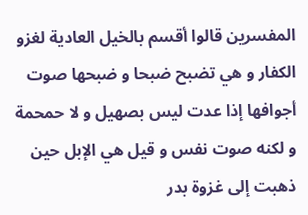المفسرين قالوا أقسم بالخيل العادية لغزو الكفار و هي تضبح ضبحا و ضبحها صوت أجوافها إذا عدت ليس بصهيل و لا حمحمة و لكنه صوت نفس و قيل هي الإبل حين ذهبت إلى غزوة بدر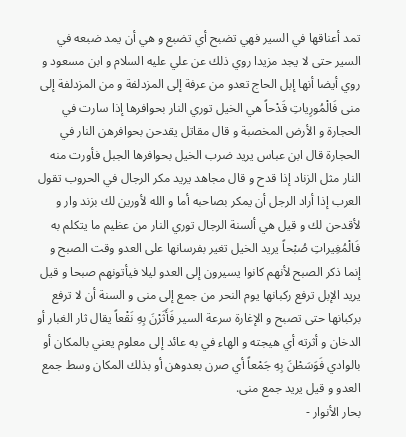تمد أعناقها في السير فهي تضبح أي تضبع و هي أن يمد ضبعه في السير حتى لا يجد مزيدا روي ذلك عن علي عليه السلام و ابن مسعود و روي أيضا أنها إبل الحاج تعدو من عرفة إلى المزدلفة و من المزدلفة إلى منى فَالْمُورِياتِ قَدْحاً هي الخيل توري النار بحوافرها إذا سارت في الحجارة و الأرض المخصبة و قال مقاتل يقدحن بحوافرهن النار في الحجارة قال ابن عباس يريد ضرب الخيل بحوافرها الجبل فأورت منه النار مثل الزناد إذا قدح و قال مجاهد يريد مكر الرجال في الحروب تقول العرب إذا أراد الرجل أن يمكر بصاحبه أما و الله لأورين لك بزند وار و لأقدحن لك و قيل هي ألسنة الرجال توري النار من عظيم ما يتكلم به فَالْمُغِيراتِ صُبْحاً يريد الخيل تغير بفرسانها على العدو وقت الصبح و إنما ذكر الصبح لأنهم كانوا يسيرون إلى العدو ليلا فيأتونهم صبحا و قيل يريد الإبل ترفع ركبانها يوم النحر من جمع إلى منى و السنة أن لا ترفع بركبانها حتى تصبح و الإغارة سرعة السير فَأَثَرْنَ بِهِ نَقْعاً يقال ثار الغبار أو الدخان و أثرته أي هيجته و الهاء في به عائد إلى معلوم يعني بالمكان أو بالوادي فَوَسَطْنَ بِهِ جَمْعاً أي صرن بعدوهن أو بذلك المكان وسط جمع العدو و قيل يريد جمع منى.
بحار الأنوار -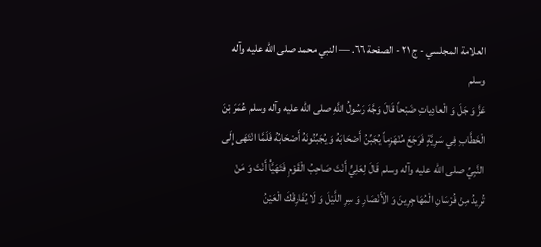العلامة المجلسي - ج ٢١ - الصفحة ٦٦. — النبي محمد صلى الله عليه وآله وسلم
عَزَّ وَ جَلَ وَ الْعادِياتِ ضَبْحاً قَالَ وَجَّهَ رَسُولُ اللَّهِ صلى الله عليه وآله وسلم عُمَرَ بْنَ الْخَطَّابِ فِي سَرِيَّةٍ فَرَجَعَ مُنْهَزِماً يُجَبِّنُ أَصْحَابَهُ وَ يُجَبِّنُونَهُ أَصْحَابُهُ فَلَمَّا انْتَهَى إِلَى النَّبِيِّ صلى الله عليه وآله وسلم قَالَ لِعَلِيٍّ أَنْتَ صَاحِبُ الْقَوْمِ فَتَهَيَّأْ أَنْتَ وَ مَنْ تُرِيدُ مِنْ فُرْسَانِ الْمُهَاجِرِينَ وَ الْأَنْصَارِ وَ سِرِ اللَّيْلَ وَ لَا يُفَارِقْكَ الْعَيْنُ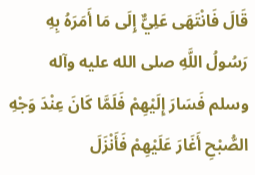قَالَ فَانْتَهَى عَلِيٌّ إِلَى مَا أَمَرَهُ بِهِ رَسُولُ اللَّهِ صلى الله عليه وآله وسلم فَسَارَ إِلَيْهِمْ فَلَمَّا كَانَ عِنْدَ وَجْهِ الصُّبْحِ أَغَارَ عَلَيْهِمْ فَأَنْزَلَ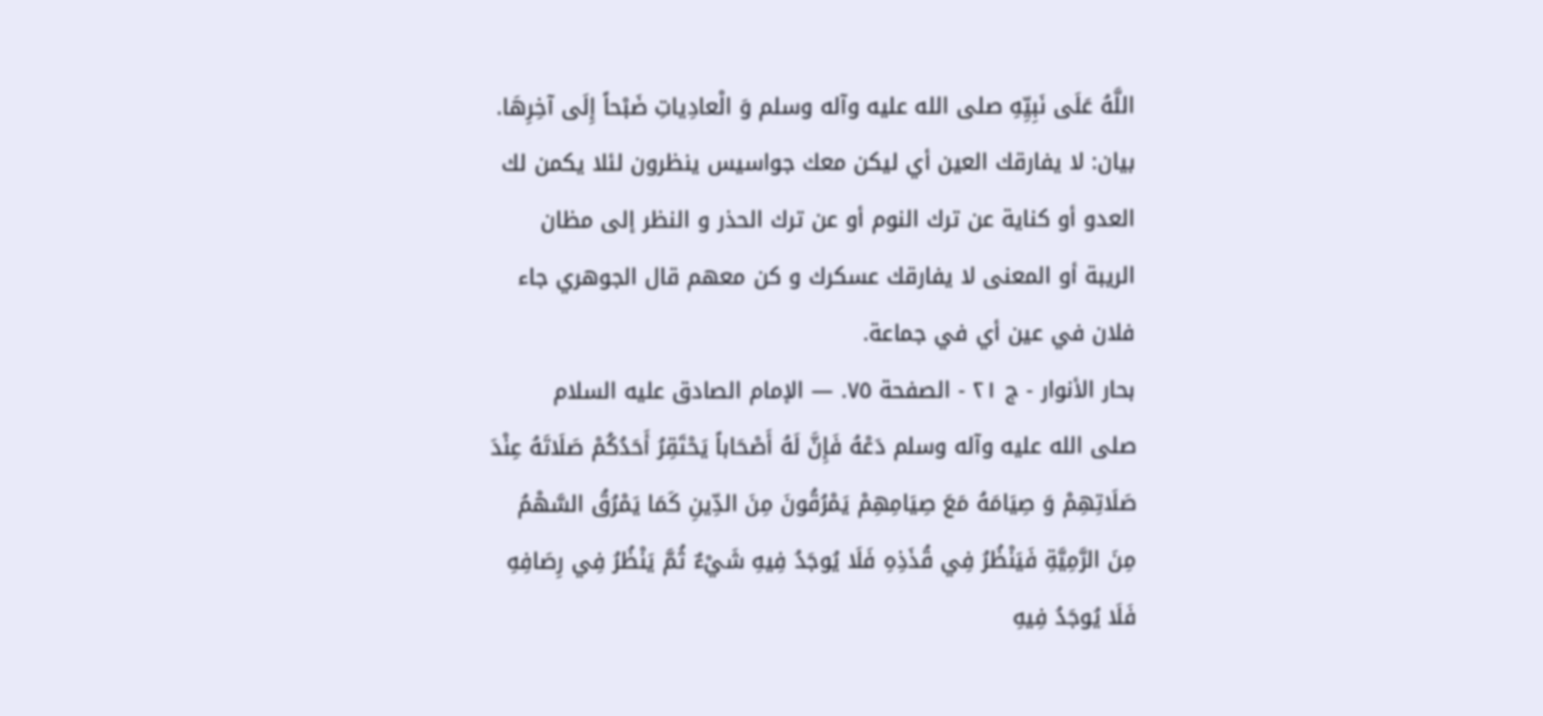اللَّهُ عَلَى نَبِيِّهِ صلى الله عليه وآله وسلم وَ الْعادِياتِ ضَبْحاً إِلَى آخِرِهَا. بيان: لا يفارقك العين أي ليكن معك جواسيس ينظرون لئلا يكمن لك العدو أو كناية عن ترك النوم أو عن ترك الحذر و النظر إلى مظان الريبة أو المعنى لا يفارقك عسكرك و كن معهم قال الجوهري جاء فلان في عين أي في جماعة.
بحار الأنوار - ج ٢١ - الصفحة ٧٥. — الإمام الصادق عليه السلام
صلى الله عليه وآله وسلم دَعْهُ فَإِنَّ لَهُ أَصْحَاباً يَحْتَقِرُ أَحَدُكُمْ صَلَاتَهُ عِنْدَ صَلَاتِهِمْ وَ صِيَامَهُ مَعَ صِيَامِهِمْ يَمْرُقُونَ مِنَ الدِّينِ كَمَا يَمْرُقُ السَّهْمُ مِنَ الرَّمِيَّةِ فَيَنْظُرُ فِي قُذَذِهِ فَلَا يُوجَدُ فِيهِ شَيْءٌ ثُمَّ يَنْظُرُ فِي رِصَافِهِ فَلَا يُوجَدُ فِيهِ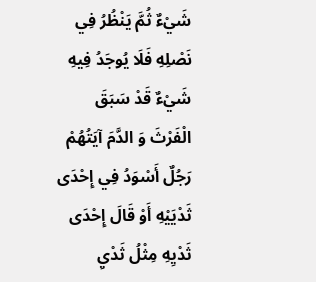شَيْءٌ ثُمَّ يَنْظُرُ فِي نَصْلِهِ فَلَا يُوجَدُ فِيهِ شَيْءٌ قَدْ سَبَقَ الْفَرْثَ وَ الدَّمَ آيَتُهُمْ رَجُلٌ أَسْوَدُ فِي إِحْدَى ثَدْيَيْهِ أَوْ قَالَ إِحْدَى ثَدْيِهِ مِثْلُ ثَدْيِ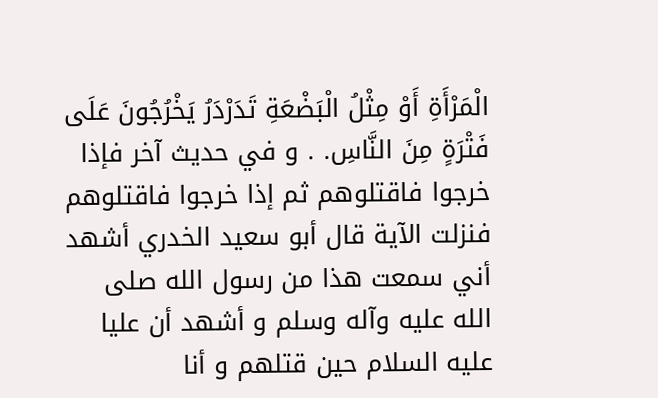الْمَرْأَةِ أَوْ مِثْلُ الْبَضْعَةِ تَدَرْدَرُ يَخْرُجُونَ عَلَى فَتْرَةٍ مِنَ النَّاسِ. . و في حديث آخر فإذا خرجوا فاقتلوهم ثم إذا خرجوا فاقتلوهم فنزلت الآية قال أبو سعيد الخدري أشهد أني سمعت هذا من رسول الله صلى الله عليه وآله وسلم و أشهد أن عليا عليه السلام حين قتلهم و أنا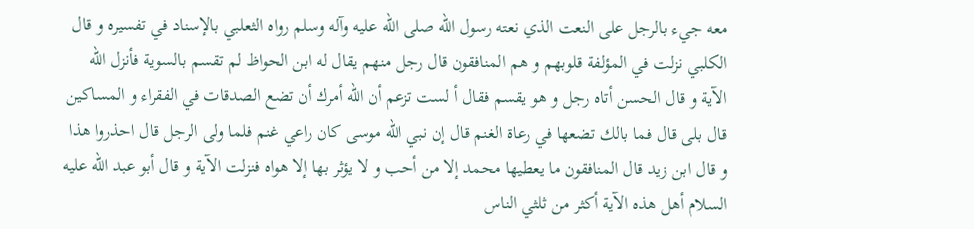معه جيء بالرجل على النعت الذي نعته رسول الله صلى الله عليه وآله وسلم رواه الثعلبي بالإسناد في تفسيره و قال الكلبي نزلت في المؤلفة قلوبهم و هم المنافقون قال رجل منهم يقال له ابن الحواظ لم تقسم بالسوية فأنزل الله الآية و قال الحسن أتاه رجل و هو يقسم فقال أ لست تزعم أن الله أمرك أن تضع الصدقات في الفقراء و المساكين قال بلى قال فما بالك تضعها في رعاة الغنم قال إن نبي الله موسى كان راعي غنم فلما ولى الرجل قال احذروا هذا و قال ابن زيد قال المنافقون ما يعطيها محمد إلا من أحب و لا يؤثر بها إلا هواه فنزلت الآية و قال أبو عبد الله عليه السلام أهل هذه الآية أكثر من ثلثي الناس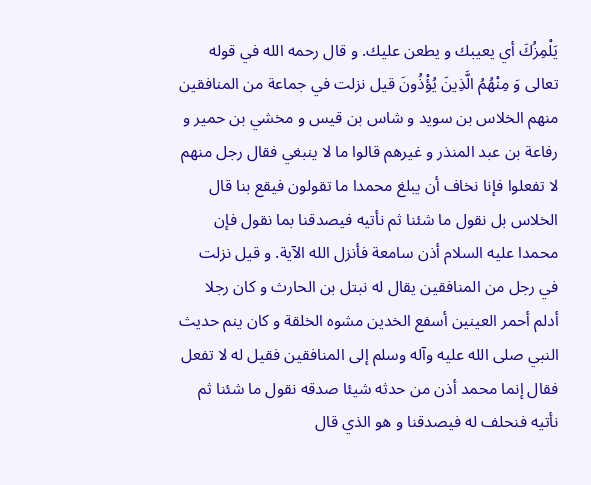يَلْمِزُكَ أي يعيبك و يطعن عليك. و قال رحمه الله في قوله تعالى وَ مِنْهُمُ الَّذِينَ يُؤْذُونَ قيل نزلت في جماعة من المنافقين منهم الخلاس بن سويد و شاس بن قيس و مخشي بن حمير و رفاعة بن عبد المنذر و غيرهم قالوا ما لا ينبغي فقال رجل منهم لا تفعلوا فإنا نخاف أن يبلغ محمدا ما تقولون فيقع بنا قال الخلاس بل نقول ما شئنا ثم نأتيه فيصدقنا بما نقول فإن محمدا عليه السلام أذن سامعة فأنزل الله الآية. و قيل نزلت في رجل من المنافقين يقال له نبتل بن الحارث و كان رجلا أدلم أحمر العينين أسفع الخدين مشوه الخلقة و كان ينم حديث النبي صلى الله عليه وآله وسلم إلى المنافقين فقيل له لا تفعل فقال إنما محمد أذن من حدثه شيئا صدقه نقول ما شئنا ثم نأتيه فنحلف له فيصدقنا و هو الذي قال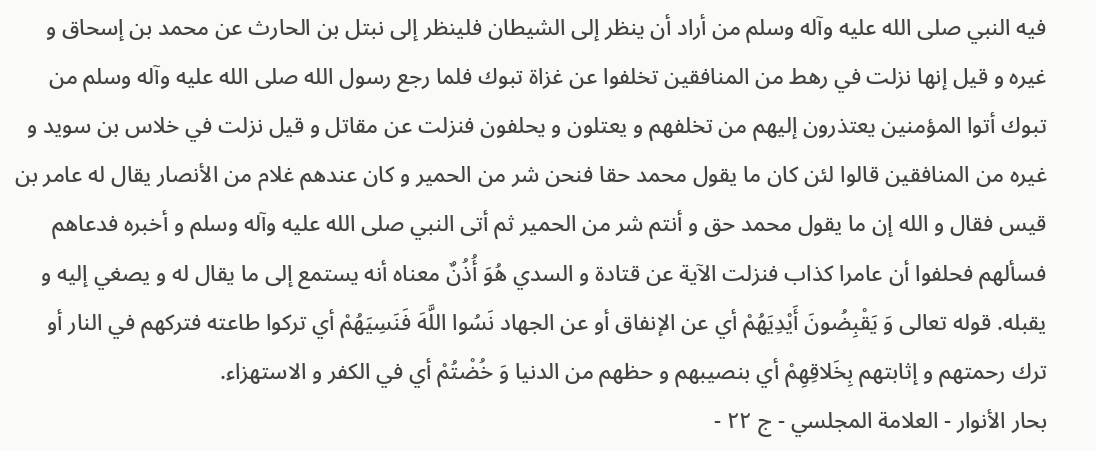فيه النبي صلى الله عليه وآله وسلم من أراد أن ينظر إلى الشيطان فلينظر إلى نبتل بن الحارث عن محمد بن إسحاق و غيره و قيل إنها نزلت في رهط من المنافقين تخلفوا عن غزاة تبوك فلما رجع رسول الله صلى الله عليه وآله وسلم من تبوك أتوا المؤمنين يعتذرون إليهم من تخلفهم و يعتلون و يحلفون فنزلت عن مقاتل و قيل نزلت في خلاس بن سويد و غيره من المنافقين قالوا لئن كان ما يقول محمد حقا فنحن شر من الحمير و كان عندهم غلام من الأنصار يقال له عامر بن قيس فقال و الله إن ما يقول محمد حق و أنتم شر من الحمير ثم أتى النبي صلى الله عليه وآله وسلم و أخبره فدعاهم فسألهم فحلفوا أن عامرا كذاب فنزلت الآية عن قتادة و السدي هُوَ أُذُنٌ معناه أنه يستمع إلى ما يقال له و يصغي إليه و يقبله. قوله تعالى وَ يَقْبِضُونَ أَيْدِيَهُمْ أي عن الإنفاق أو عن الجهاد نَسُوا اللَّهَ فَنَسِيَهُمْ أي تركوا طاعته فتركهم في النار أو ترك رحمتهم و إثابتهم بِخَلاقِهِمْ أي بنصيبهم و حظهم من الدنيا وَ خُضْتُمْ أي في الكفر و الاستهزاء.
بحار الأنوار - العلامة المجلسي - ج ٢٢ -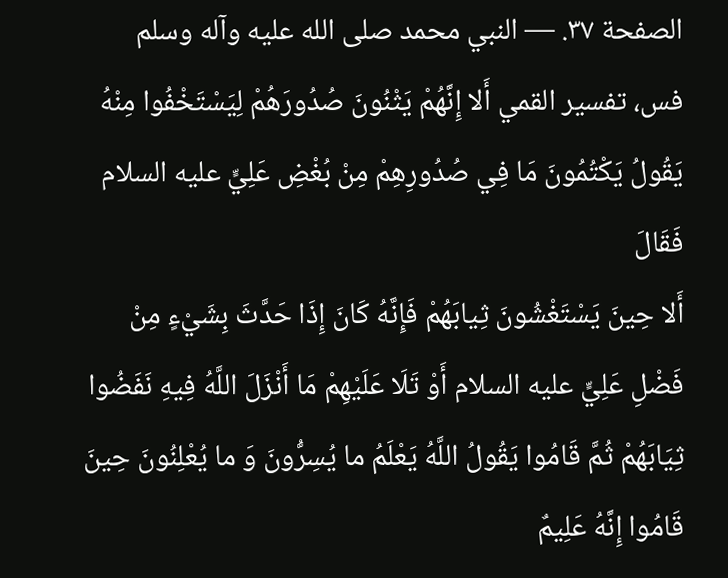الصفحة ٣٧. — النبي محمد صلى الله عليه وآله وسلم
فس، تفسير القمي أَلا إِنَّهُمْ يَثْنُونَ صُدُورَهُمْ لِيَسْتَخْفُوا مِنْهُ يَقُولُ يَكْتُمُونَ مَا فِي صُدُورِهِمْ مِنْ بُغْضِ عَلِيٍّ عليه السلام فَقَالَ
أَلا حِينَ يَسْتَغْشُونَ ثِيابَهُمْ فَإِنَّهُ كَانَ إِذَا حَدَّثَ بِشَيْءٍ مِنْ فَضْلِ عَلِيٍّ عليه السلام أَوْ تَلَا عَلَيْهِمْ مَا أَنْزَلَ اللَّهُ فِيهِ نَفَضُوا ثِيَابَهُمْ ثُمَّ قَامُوا يَقُولُ اللَّهُ يَعْلَمُ ما يُسِرُّونَ وَ ما يُعْلِنُونَ حِينَ قَامُوا إِنَّهُ عَلِيمٌ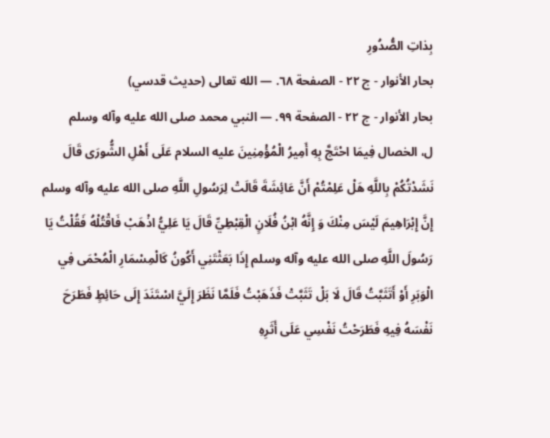بِذاتِ الصُّدُورِ
بحار الأنوار - ج ٢٢ - الصفحة ٦٨. — الله تعالى (حديث قدسي)
بحار الأنوار - ج ٢٢ - الصفحة ٩٩. — النبي محمد صلى الله عليه وآله وسلم
ل، الخصال فِيمَا احْتَجَّ بِهِ أَمِيرُ الْمُؤْمِنِينَ عليه السلام عَلَى أَهْلِ الشُّورَى قَالَ
نَشَدْتُكُمْ بِاللَّهِ هَلْ عَلِمْتُمْ أَنَّ عَائِشَةَ قَالَتْ لِرَسُولِ اللَّهِ صلى الله عليه وآله وسلم إِنَّ إِبْرَاهِيمَ لَيْسَ مِنْكَ وَ إِنَّهُ ابْنُ فُلَانٍ الْقِبْطِيِّ قَالَ يَا عَلِيُّ اذْهَبْ فَاقْتُلْهُ فَقُلْتُ يَا رَسُولَ اللَّهِ صلى الله عليه وآله وسلم إِذَا بَعَثْتَنِي أَكُونُ كَالْمِسْمَارِ الْمُحْمَى فِي الْوَبَرِ أَوْ أَتَثَبَّتُ قَالَ لَا بَلْ تَثَبَّتْ فَذَهَبْتُ فَلَمَّا نَظَرَ إِلَيَّ اسْتَنَدَ إِلَى حَائِطٍ فَطَرَحَ نَفْسَهُ فِيهِ فَطَرَحْتُ نَفْسِي عَلَى أَثَرِهِ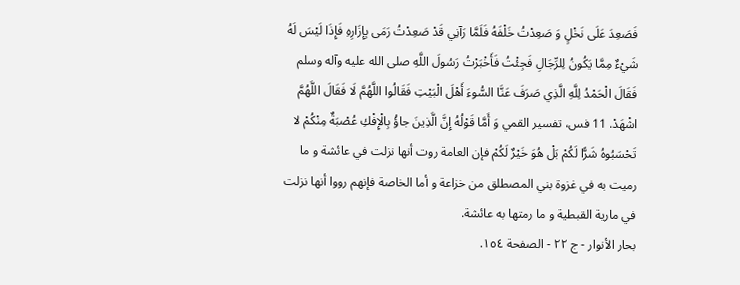فَصَعِدَ عَلَى نَخْلٍ وَ صَعِدْتُ خَلْفَهُ فَلَمَّا رَآنِي قَدْ صَعِدْتُ رَمَى بِإِزَارِهِ فَإِذَا لَيْسَ لَهُ شَيْءٌ مِمَّا يَكُونُ لِلرِّجَالِ فَجِئْتُ فَأَخْبَرْتُ رَسُولَ اللَّهِ صلى الله عليه وآله وسلم فَقَالَ الْحَمْدُ لِلَّهِ الَّذِي صَرَفَ عَنَّا السُّوءَ أَهْلَ الْبَيْتِ فَقَالُوا اللَّهُمَّ لَا فَقَالَ اللَّهُمَّ اشْهَدْ. 11 فس، تفسير القمي وَ أَمَّا قَوْلُهُ إِنَّ الَّذِينَ جاؤُ بِالْإِفْكِ عُصْبَةٌ مِنْكُمْ لا تَحْسَبُوهُ شَرًّا لَكُمْ بَلْ هُوَ خَيْرٌ لَكُمْ فإن العامة روت أنها نزلت في عائشة و ما رميت به في غزوة بني المصطلق من خزاعة و أما الخاصة فإنهم رووا أنها نزلت في مارية القبطية و ما رمتها به عائشة.
بحار الأنوار - ج ٢٢ - الصفحة ١٥٤.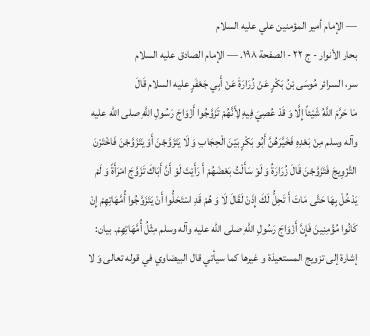— الإمام أمير المؤمنين علي عليه السلام
بحار الأنوار - ج ٢٢ - الصفحة ١٩٨. — الإمام الصادق عليه السلام
سر، السرائر مُوسَى بْنُ بَكْرٍ عَنْ زُرَارَةَ عَنْ أَبِي جَعْفَرٍ عليه السلام قَالَ
مَا حَرَّمَ اللَّهُ شَيْئاً إِلَّا وَ قَدْ عُصِيَ فِيهِ لِأَنَّهُمْ تَزَوَّجُوا أَزْوَاجَ رَسُولِ اللَّهِ صلى الله عليه وآله وسلم مِنْ بَعْدِهِ فَخَيَّرَهُنَّ أَبُو بَكْرٍ بَيْنَ الْحِجَابِ وَ لَا يَتَزَوَّجْنَ أَوْ يَتَزَوَّجْنَ فَاخْتَرْنَ التَّزْوِيجَ فَتَزَوَّجْنَ قَالَ زُرَارَةُ وَ لَوْ سَأَلْتُ بَعْضَهُمْ أَ رَأَيْتَ لَوْ أَنَّ أَبَاكَ تَزَوَّجَ امْرَأَةً وَ لَمْ يَدْخُلْ بِهَا حَتَّى مَاتَ أَ تَحِلُّ لَكَ إِذَنْ لَقَالَ لَا وَ هُمْ قَدِ اسْتَحَلُّوا أَنْ يَتَزَوَّجُوا أُمَّهَاتِهِمْ إِنْ كَانُوا مُؤْمِنِينَ فَإِنَّ أَزْوَاجَ رَسُولِ اللَّهِ صلى الله عليه وآله وسلم مِثْلُ أُمَّهَاتِهِمْ. بيان: إشارة إلى تزويج المستعيذة و غيرها كما سيأتي قال البيضاوي في قوله تعالى وَ لا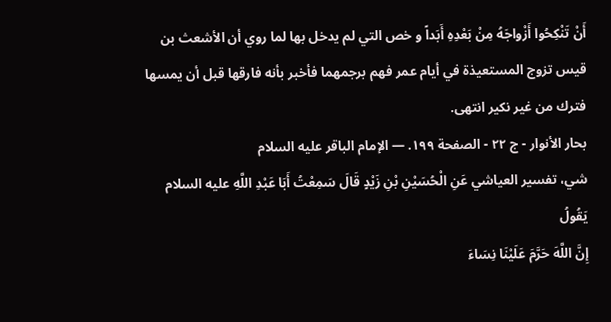أَنْ تَنْكِحُوا أَزْواجَهُ مِنْ بَعْدِهِ أَبَداً و خص التي لم يدخل بها لما روي أن الأشعث بن قيس تزوج المستعيذة في أيام عمر فهم برجمهما فأخبر بأنه فارقها قبل أن يمسها فترك من غير نكير انتهى.
بحار الأنوار - ج ٢٢ - الصفحة ١٩٩. — الإمام الباقر عليه السلام
شي، تفسير العياشي عَنِ الْحُسَيْنِ بْنِ زَيْدٍ قَالَ سَمِعْتُ أَبَا عَبْدِ اللَّهِ عليه السلام يَقُولُ
إِنَّ اللَّهَ حَرَّمَ عَلَيْنَا نِسَاءَ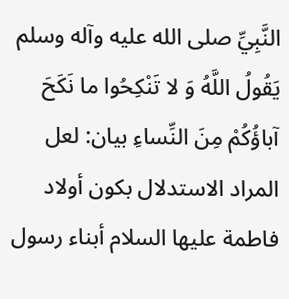النَّبِيِّ صلى الله عليه وآله وسلم يَقُولُ اللَّهُ وَ لا تَنْكِحُوا ما نَكَحَ آباؤُكُمْ مِنَ النِّساءِ بيان: لعل المراد الاستدلال بكون أولاد فاطمة عليها السلام أبناء رسول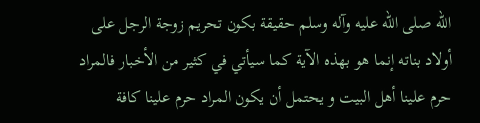الله صلى الله عليه وآله وسلم حقيقة بكون تحريم زوجة الرجل على أولاد بناته إنما هو بهذه الآية كما سيأتي في كثير من الأخبار فالمراد حرم علينا أهل البيت و يحتمل أن يكون المراد حرم علينا كافة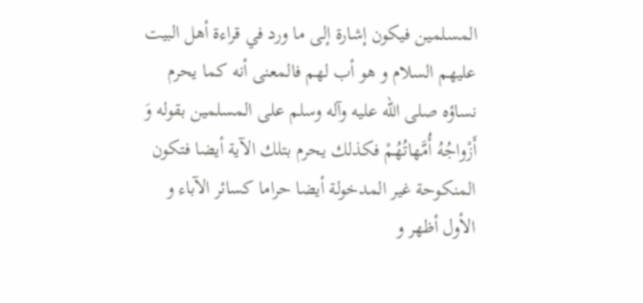المسلمين فيكون إشارة إلى ما ورد في قراءة أهل البيت عليهم السلام و هو أب لهم فالمعنى أنه كما يحرم نساؤه صلى الله عليه وآله وسلم على المسلمين بقوله وَ أَزْواجُهُ أُمَّهاتُهُمْ فكذلك يحرم بتلك الآية أيضا فتكون المنكوحة غير المدخولة أيضا حراما كسائر الآباء و الأول أظهر و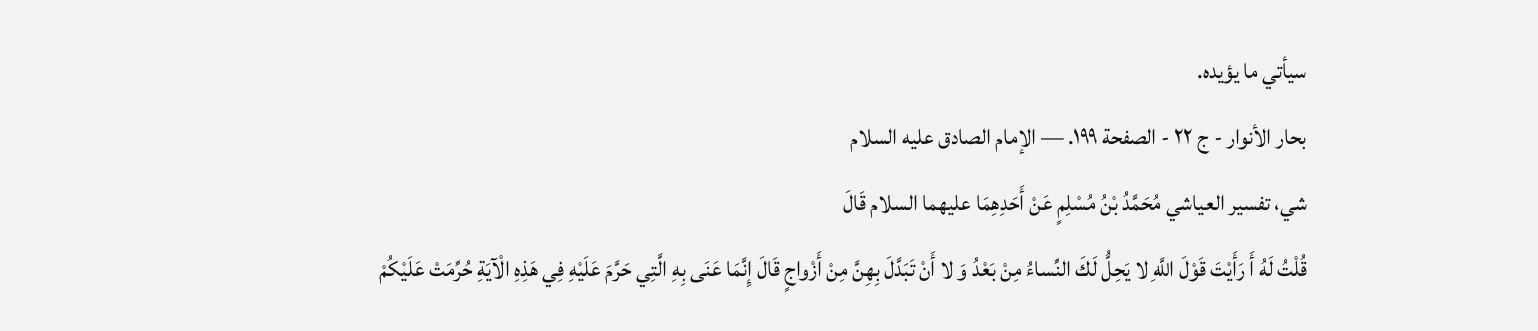سيأتي ما يؤيده.
بحار الأنوار - ج ٢٢ - الصفحة ١٩٩. — الإمام الصادق عليه السلام
شي، تفسير العياشي مُحَمَّدُ بْنُ مُسْلِمٍ عَنْ أَحَدِهِمَا عليهما السلام قَالَ
قُلْتُ لَهُ أَ رَأَيْتَ قَوْلَ اللَّهِ لا يَحِلُّ لَكَ النِّساءُ مِنْ بَعْدُ وَ لا أَنْ تَبَدَّلَ بِهِنَّ مِنْ أَزْواجٍ قَالَ إِنَّمَا عَنَى بِهِ الَّتِي حَرَّمَ عَلَيْهِ فِي هَذِهِ الْآيَةِ حُرِّمَتْ عَلَيْكُمْ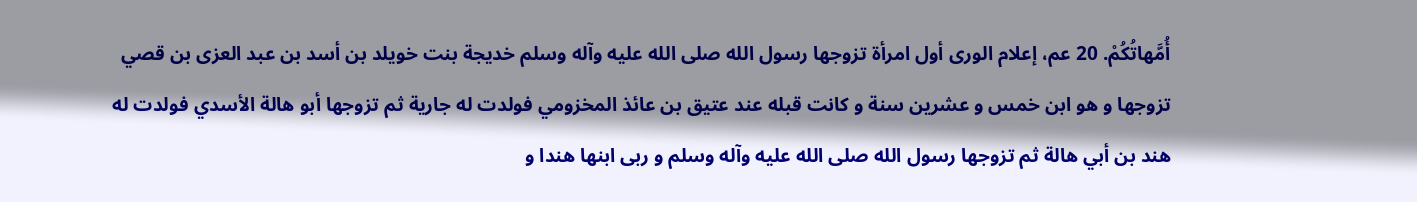أُمَّهاتُكُمْ. 20 عم، إعلام الورى أول امرأة تزوجها رسول الله صلى الله عليه وآله وسلم خديجة بنت خويلد بن أسد بن عبد العزى بن قصي تزوجها و هو ابن خمس و عشرين سنة و كانت قبله عند عتيق بن عائذ المخزومي فولدت له جارية ثم تزوجها أبو هالة الأسدي فولدت له هند بن أبي هالة ثم تزوجها رسول الله صلى الله عليه وآله وسلم و ربى ابنها هندا و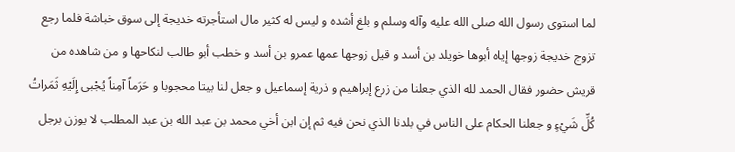لما استوى رسول الله صلى الله عليه وآله وسلم و بلغ أشده و ليس له كثير مال استأجرته خديجة إلى سوق خباشة فلما رجع تزوج خديجة زوجها إياه أبوها خويلد بن أسد و قيل زوجها عمها عمرو بن أسد و خطب أبو طالب لنكاحها و من شاهده من قريش حضور فقال الحمد لله الذي جعلنا من زرع إبراهيم و ذرية إسماعيل و جعل لنا بيتا محجوبا و حَرَماً آمِناً يُجْبى إِلَيْهِ ثَمَراتُ كُلِّ شَيْءٍ و جعلنا الحكام على الناس في بلدنا الذي نحن فيه ثم إن ابن أخي محمد بن عبد الله بن عبد المطلب لا يوزن برجل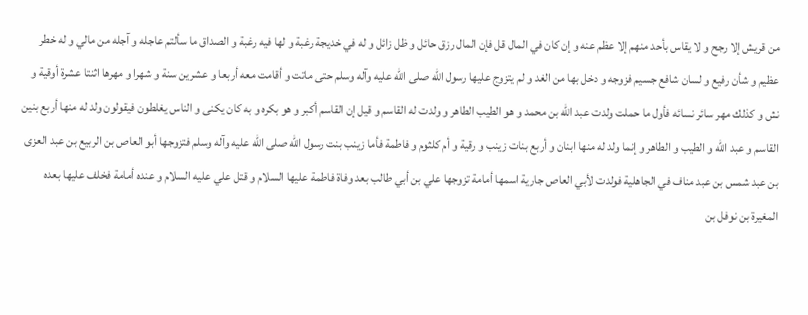من قريش إلا رجح و لا يقاس بأحد منهم إلا عظم عنه و إن كان في المال قل فإن المال رزق حائل و ظل زائل و له في خديجة رغبة و لها فيه رغبة و الصداق ما سألتم عاجله و آجله من مالي و له خطر عظيم و شأن رفيع و لسان شافع جسيم فزوجه و دخل بها من الغد و لم يتزوج عليها رسول الله صلى الله عليه وآله وسلم حتى ماتت و أقامت معه أربعا و عشرين سنة و شهرا و مهرها اثنتا عشرة أوقية و نش و كذلك مهر سائر نسائه فأول ما حملت ولدت عبد الله بن محمد و هو الطيب الطاهر و ولدت له القاسم و قيل إن القاسم أكبر و هو بكره و به كان يكنى و الناس يغلطون فيقولون ولد له منها أربع بنين القاسم و عبد الله و الطيب و الطاهر و إنما ولد له منها ابنان و أربع بنات زينب و رقية و أم كلثوم و فاطمة فأما زينب بنت رسول الله صلى الله عليه وآله وسلم فتزوجها أبو العاص بن الربيع بن عبد العزى بن عبد شمس بن عبد مناف في الجاهلية فولدت لأبي العاص جارية اسمها أمامة تزوجها علي بن أبي طالب بعد وفاة فاطمة عليها السلام و قتل علي عليه السلام و عنده أمامة فخلف عليها بعده المغيرة بن نوفل بن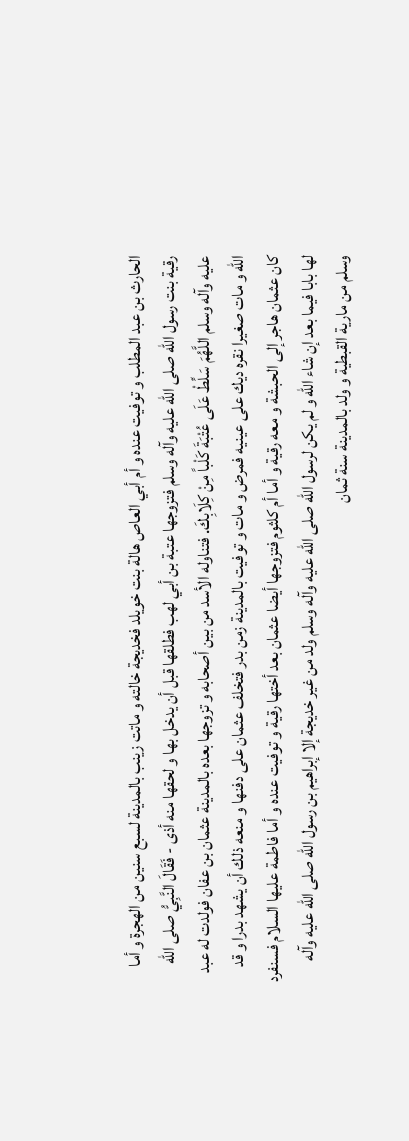الحارث بن عبد المطلب و توفيت عنده و أم أبي العاص هالة بنت خويلد فخديجة خالته و ماتت زينب بالمدينة لسبع سنين من الهجرة و أما رقية بنت رسول الله صلى الله عليه وآله وسلم فتزوجها عتبة بن أبي لهب فطلقها قبل أن يدخل بها و لحقها منه أذى - فَقَالَ النَّبِيُّ صلى الله عليه وآله وسلم اللَّهُمَ سَلِّطْ عَلَى عُتْبَةَ كَلْباً مِنْ كِلَابِكَ. فتناوله الأسد من بين أصحابه و تزوجها بعده بالمدينة عثمان بن عفان فولدت له عبد الله و مات صغيرا نقره ديك على عينيه فمرض و مات و توفيت بالمدينة زمن بدر فتخلف عثمان على دفنها و منعه ذلك أن يشهد بدرا و قد كان عثمان هاجر إلى الحبشة و معه رقية و أما أم كلثوم فتزوجها أيضا عثمان بعد أختها رقية و توفيت عنده و أما فاطمة عليها السلام فسنفرد لها بابا فيما بعد إن شاء الله و لم يكن لرسول الله صلى الله عليه وآله وسلم ولد من غير خديجة إلا إبراهيم بن رسول الله صلى الله عليه وآله وسلم من مارية القبطية و ولد بالمدينة سنة ثمان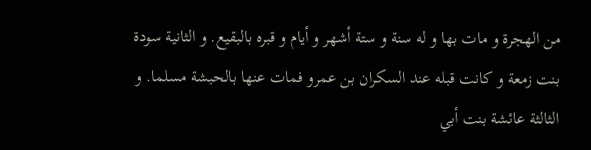من الهجرة و مات بها و له سنة و ستة أشهر و أيام و قبره بالبقيع. و الثانية سودة بنت زمعة و كانت قبله عند السكران بن عمرو فمات عنها بالحبشة مسلما. و الثالثة عائشة بنت أبي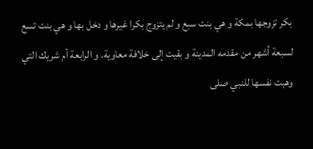بكر تزوجها بمكة و هي بنت سبع و لم يتزوج بكرا غيرها و دخل بها و هي بنت تسع لسبعة أشهر من مقدمه المدينة و بقيت إلى خلافة معاوية. و الرابعة أم شريك التي وهبت نفسها للنبي صلى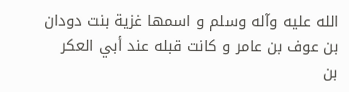الله عليه وآله وسلم و اسمها غزية بنت دودان بن عوف بن عامر و كانت قبله عند أبي العكر بن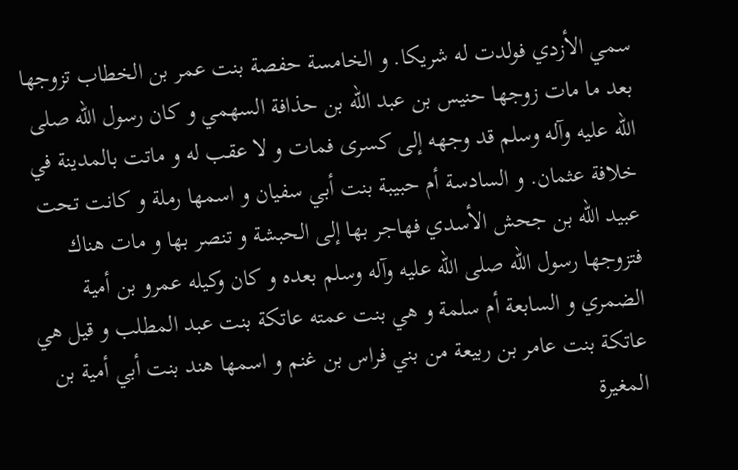سمي الأزدي فولدت له شريكا. و الخامسة حفصة بنت عمر بن الخطاب تزوجها بعد ما مات زوجها حنيس بن عبد الله بن حذافة السهمي و كان رسول الله صلى الله عليه وآله وسلم قد وجهه إلى كسرى فمات و لا عقب له و ماتت بالمدينة في خلافة عثمان. و السادسة أم حبيبة بنت أبي سفيان و اسمها رملة و كانت تحت عبيد الله بن جحش الأسدي فهاجر بها إلى الحبشة و تنصر بها و مات هناك فتزوجها رسول الله صلى الله عليه وآله وسلم بعده و كان وكيله عمرو بن أمية الضمري و السابعة أم سلمة و هي بنت عمته عاتكة بنت عبد المطلب و قيل هي عاتكة بنت عامر بن ربيعة من بني فراس بن غنم و اسمها هند بنت أبي أمية بن المغيرة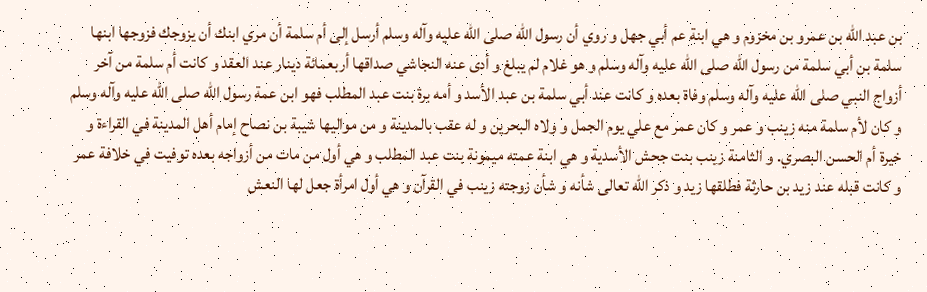بن عبد الله بن عمرو بن مخزوم و هي ابنة عم أبي جهل و روي أن رسول الله صلى الله عليه وآله وسلم أرسل إلى أم سلمة أن مري ابنك أن يزوجك فزوجها ابنها سلمة بن أبي سلمة من رسول الله صلى الله عليه وآله وسلم و هو غلام لم يبلغ و أدى عنه النجاشي صداقها أربعمائة دينار عند العقد و كانت أم سلمة من آخر أزواج النبي صلى الله عليه وآله وسلم وفاة بعده و كانت عند أبي سلمة بن عبد الأسد و أمه برة بنت عبد المطلب فهو ابن عمة رسول الله صلى الله عليه وآله وسلم و كان لأم سلمة منه زينب و عمر و كان عمر مع علي يوم الجمل و ولاه البحرين و له عقب بالمدينة و من مواليها شيبة بن نصاح إمام أهل المدينة في القراءة و خيرة أم الحسن البصري. و الثامنة زينب بنت جحش الأسدية و هي ابنة عمته ميمونة بنت عبد المطلب و هي أول من مات من أزواجه بعده توفيت في خلافة عمر و كانت قبله عند زيد بن حارثة فطلقها زيد و ذكر الله تعالى شأنه و شأن زوجته زينب في القرآن و هي أول امرأة جعل لها النعش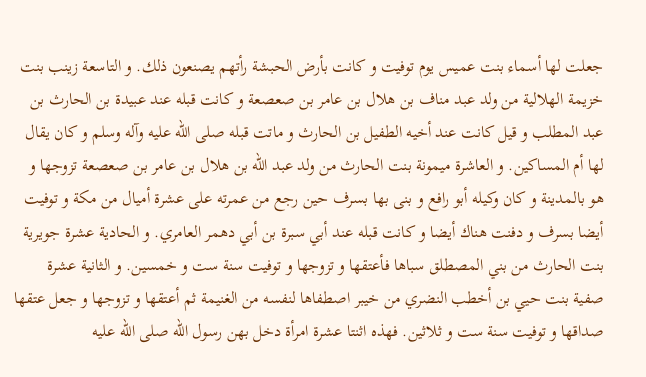جعلت لها أسماء بنت عميس يوم توفيت و كانت بأرض الحبشة رأتهم يصنعون ذلك. و التاسعة زينب بنت خزيمة الهلالية من ولد عبد مناف بن هلال بن عامر بن صعصعة و كانت قبله عند عبيدة بن الحارث بن عبد المطلب و قيل كانت عند أخيه الطفيل بن الحارث و ماتت قبله صلى الله عليه وآله وسلم و كان يقال لها أم المساكين. و العاشرة ميمونة بنت الحارث من ولد عبد الله بن هلال بن عامر بن صعصعة تزوجها و هو بالمدينة و كان وكيله أبو رافع و بنى بها بسرف حين رجع من عمرته على عشرة أميال من مكة و توفيت أيضا بسرف و دفنت هناك أيضا و كانت قبله عند أبي سبرة بن أبي دهمر العامري. و الحادية عشرة جويرية بنت الحارث من بني المصطلق سباها فأعتقها و تزوجها و توفيت سنة ست و خمسين. و الثانية عشرة صفية بنت حيي بن أخطب النضري من خيبر اصطفاها لنفسه من الغنيمة ثم أعتقها و تزوجها و جعل عتقها صداقها و توفيت سنة ست و ثلاثين. فهذه اثنتا عشرة امرأة دخل بهن رسول الله صلى الله عليه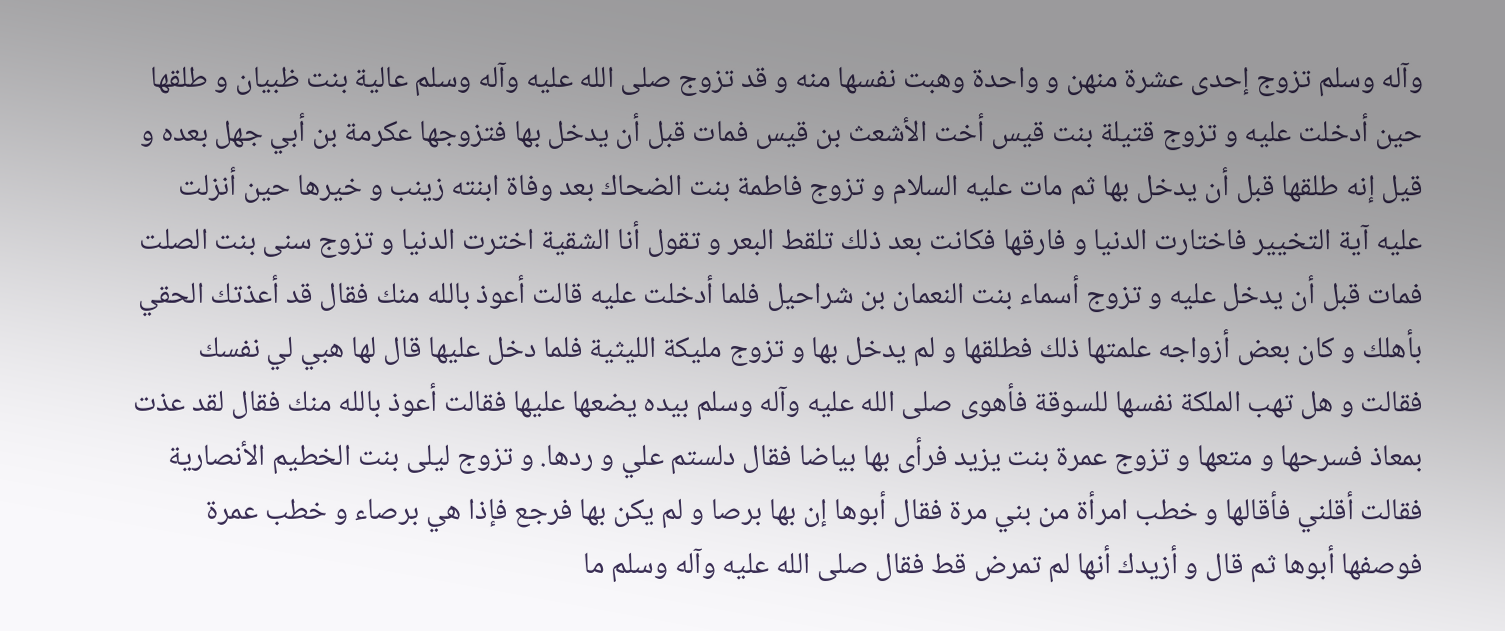وآله وسلم تزوج إحدى عشرة منهن و واحدة وهبت نفسها منه و قد تزوج صلى الله عليه وآله وسلم عالية بنت ظبيان و طلقها حين أدخلت عليه و تزوج قتيلة بنت قيس أخت الأشعث بن قيس فمات قبل أن يدخل بها فتزوجها عكرمة بن أبي جهل بعده و قيل إنه طلقها قبل أن يدخل بها ثم مات عليه السلام و تزوج فاطمة بنت الضحاك بعد وفاة ابنته زينب و خيرها حين أنزلت عليه آية التخيير فاختارت الدنيا و فارقها فكانت بعد ذلك تلقط البعر و تقول أنا الشقية اخترت الدنيا و تزوج سنى بنت الصلت فمات قبل أن يدخل عليه و تزوج أسماء بنت النعمان بن شراحيل فلما أدخلت عليه قالت أعوذ بالله منك فقال قد أعذتك الحقي بأهلك و كان بعض أزواجه علمتها ذلك فطلقها و لم يدخل بها و تزوج مليكة الليثية فلما دخل عليها قال لها هبي لي نفسك فقالت و هل تهب الملكة نفسها للسوقة فأهوى صلى الله عليه وآله وسلم بيده يضعها عليها فقالت أعوذ بالله منك فقال لقد عذت بمعاذ فسرحها و متعها و تزوج عمرة بنت يزيد فرأى بها بياضا فقال دلستم علي و ردها. و تزوج ليلى بنت الخطيم الأنصارية فقالت أقلني فأقالها و خطب امرأة من بني مرة فقال أبوها إن بها برصا و لم يكن بها فرجع فإذا هي برصاء و خطب عمرة فوصفها أبوها ثم قال و أزيدك أنها لم تمرض قط فقال صلى الله عليه وآله وسلم ما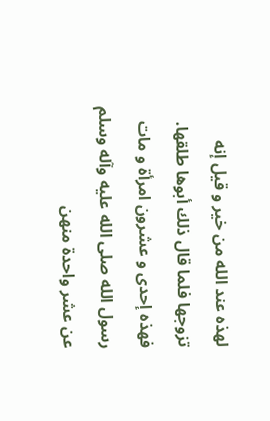لهذه عند الله من خير و قيل إنه تزوجها فلما قال ذلك أبوها طلقها. فهذه إحدى و عشرون امرأة و مات رسول الله صلى الله عليه وآله وسلم عن عشر واحدة منهن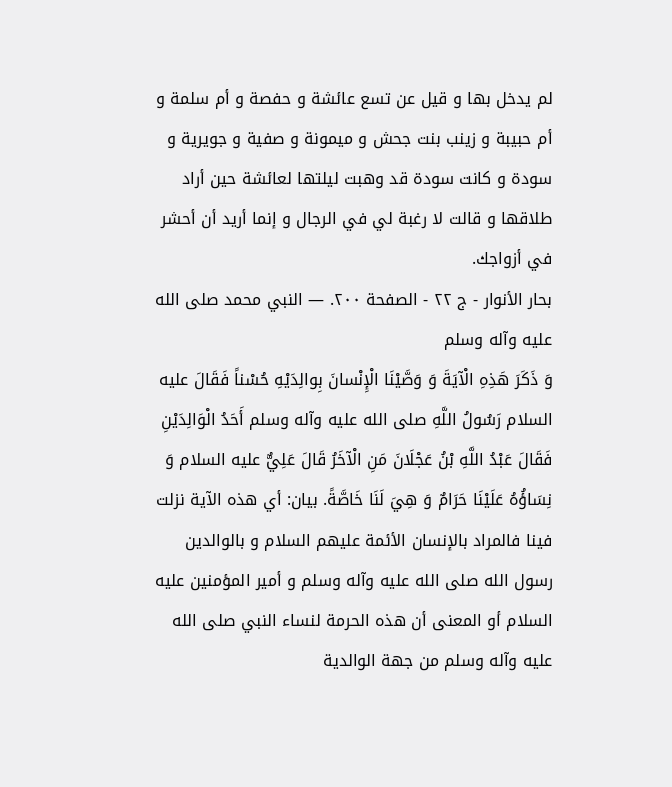لم يدخل بها و قيل عن تسع عائشة و حفصة و أم سلمة و أم حبيبة و زينب بنت جحش و ميمونة و صفية و جويرية و سودة و كانت سودة قد وهبت ليلتها لعائشة حين أراد طلاقها و قالت لا رغبة لي في الرجال و إنما أريد أن أحشر في أزواجك.
بحار الأنوار - ج ٢٢ - الصفحة ٢٠٠. — النبي محمد صلى الله عليه وآله وسلم
وَ ذَكَرَ هَذِهِ الْآيَةَ وَ وَصَّيْنَا الْإِنْسانَ بِوالِدَيْهِ حُسْناً فَقَالَ عليه السلام رَسُولُ اللَّهِ صلى الله عليه وآله وسلم أَحَدُ الْوَالِدَيْنِ فَقَالَ عَبْدُ اللَّهِ بْنُ عَجْلَانَ مَنِ الْآخَرُ قَالَ عَلِيٌّ عليه السلام وَ نِسَاؤُهُ عَلَيْنَا حَرَامٌ وَ هِيَ لَنَا خَاصَّةً. بيان: أي هذه الآية نزلت فينا فالمراد بالإنسان الأئمة عليهم السلام و بالوالدين رسول الله صلى الله عليه وآله وسلم و أمير المؤمنين عليه السلام أو المعنى أن هذه الحرمة لنساء النبي صلى الله عليه وآله وسلم من جهة الوالدية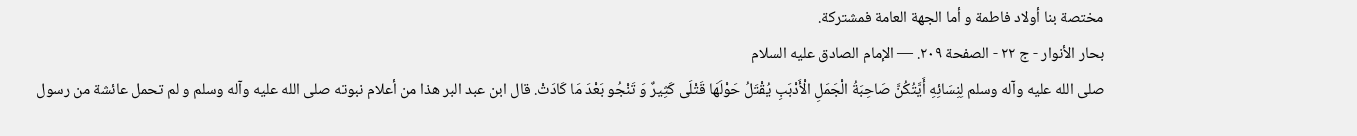مختصة بنا أولاد فاطمة و أما الجهة العامة فمشتركة.
بحار الأنوار - ج ٢٢ - الصفحة ٢٠٩. — الإمام الصادق عليه السلام
صلى الله عليه وآله وسلم لِنِسَائِهِ أَيَّتُكُنَّ صَاحِبَةُ الْجَمَلِ الْأَدْبَبِ يُقْتَلُ حَوْلَهَا قَتْلَى كَثِيرٌ وَ تَنْجُو بَعْدَ مَا كَادَتْ. قال ابن عبد البر هذا من أعلام نبوته صلى الله عليه وآله وسلم و لم تحمل عائشة من رسول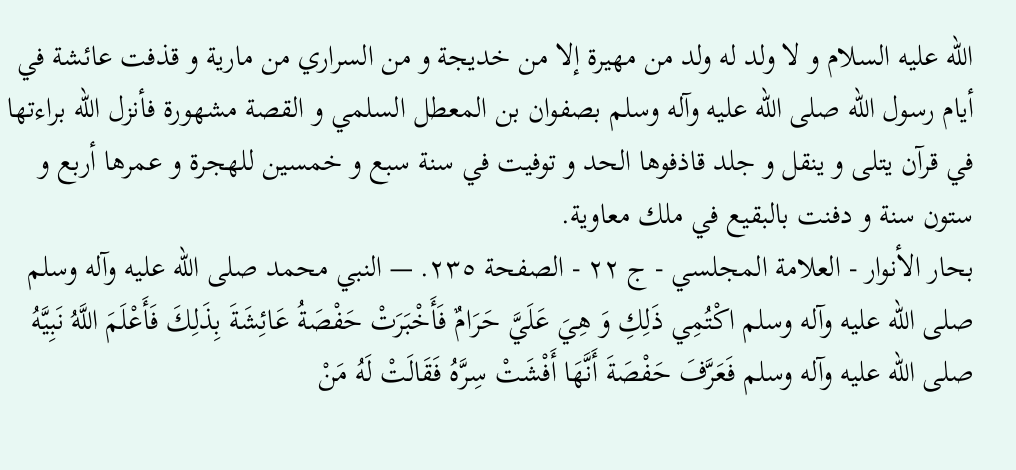الله عليه السلام و لا ولد له ولد من مهيرة إلا من خديجة و من السراري من مارية و قذفت عائشة في أيام رسول الله صلى الله عليه وآله وسلم بصفوان بن المعطل السلمي و القصة مشهورة فأنزل الله براءتها في قرآن يتلى و ينقل و جلد قاذفوها الحد و توفيت في سنة سبع و خمسين للهجرة و عمرها أربع و ستون سنة و دفنت بالبقيع في ملك معاوية.
بحار الأنوار - العلامة المجلسي - ج ٢٢ - الصفحة ٢٣٥. — النبي محمد صلى الله عليه وآله وسلم
صلى الله عليه وآله وسلم اكْتُمِي ذَلِكِ وَ هِيَ عَلَيَّ حَرَامٌ فَأَخْبَرَتْ حَفْصَةُ عَائِشَةَ بِذَلِكَ فَأَعْلَمَ اللَّهُ نَبِيَّهُ صلى الله عليه وآله وسلم فَعَرَّفَ حَفْصَةَ أَنَّهَا أَفْشَتْ سِرَّهُ فَقَالَتْ لَهُ مَنْ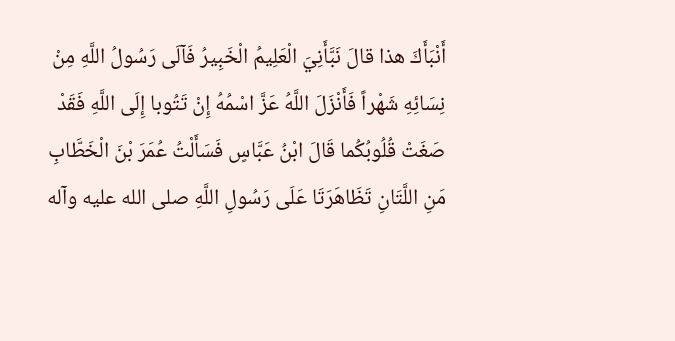أَنْبَأَكَ هذا قالَ نَبَّأَنِيَ الْعَلِيمُ الْخَبِيرُ فَآلَى رَسُولُ اللَّهِ مِنْ نِسَائِهِ شَهْراً فَأَنْزَلَ اللَّهُ عَزَّ اسْمُهُ إِنْ تَتُوبا إِلَى اللَّهِ فَقَدْ صَغَتْ قُلُوبُكُما قَالَ ابْنُ عَبَّاسٍ فَسَأَلْتُ عُمَرَ بْنَ الْخَطَّابِ مَنِ اللَّتَانِ تَظَاهَرَتَا عَلَى رَسُولِ اللَّهِ صلى الله عليه وآله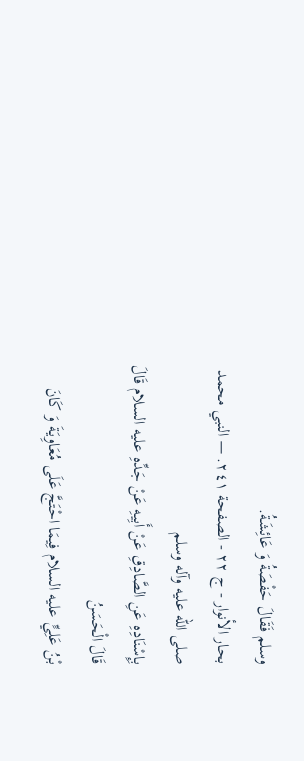وسلم فَقَالَ حَفْصَةُ وَ عَائِشَةُ.
بحار الأنوار - ج ٢٢ - الصفحة ٢٤١. — النبي محمد صلى الله عليه وآله وسلم
بِإِسْنَادِهِ عَنِ الصَّادِقِ عَنْ أَبِيهِ عَنْ جَدِّهِ عليه السلام قَالَ قَالَ الْحَسَنُ
بْنُ عَلِيٍّ عليه السلام فِيمَا احْتَجَّ عَلَى مُعَاوِيَةَ وَ كَانَ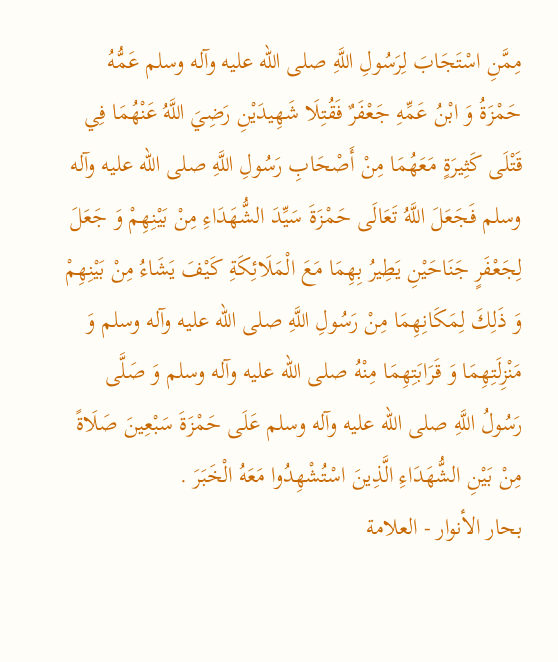مِمَّنِ اسْتَجَابَ لِرَسُولِ اللَّهِ صلى الله عليه وآله وسلم عَمُّهُ حَمْزَةُ وَ ابْنُ عَمِّهِ جَعْفَرٌ فَقُتِلَا شَهِيدَيْنِ رَضِيَ اللَّهُ عَنْهُمَا فِي قَتْلَى كَثِيرَةٍ مَعَهُمَا مِنْ أَصْحَابِ رَسُولِ اللَّهِ صلى الله عليه وآله وسلم فَجَعَلَ اللَّهُ تَعَالَى حَمْزَةَ سَيِّدَ الشُّهَدَاءِ مِنْ بَيْنِهِمْ وَ جَعَلَ لِجَعْفَرٍ جَنَاحَيْنِ يَطِيرُ بِهِمَا مَعَ الْمَلَائِكَةِ كَيْفَ يَشَاءُ مِنْ بَيْنِهِمْ وَ ذَلِكَ لِمَكَانِهِمَا مِنْ رَسُولِ اللَّهِ صلى الله عليه وآله وسلم وَ مَنْزِلَتِهِمَا وَ قَرَابَتِهِمَا مِنْهُ صلى الله عليه وآله وسلم وَ صَلَّى رَسُولُ اللَّهِ صلى الله عليه وآله وسلم عَلَى حَمْزَةَ سَبْعِينَ صَلَاةً مِنْ بَيْنِ الشُّهَدَاءِ الَّذِينَ اسْتُشْهِدُوا مَعَهُ الْخَبَرَ .
بحار الأنوار - العلامة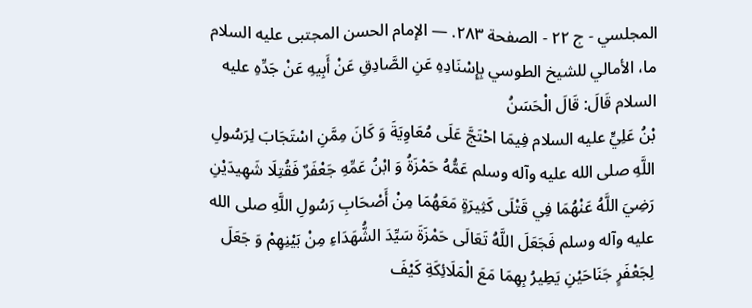المجلسي - ج ٢٢ - الصفحة ٢٨٣. — الإمام الحسن المجتبى عليه السلام
ما، الأمالي للشيخ الطوسي بِإِسْنَادِهِ عَنِ الصَّادِقِ عَنْ أَبِيهِ عَنْ جَدِّهِ عليه السلام قَالَ: قَالَ الْحَسَنُ
بْنُ عَلِيٍّ عليه السلام فِيمَا احْتَجَّ عَلَى مُعَاوِيَةَ وَ كَانَ مِمَّنِ اسْتَجَابَ لِرَسُولِ اللَّهِ صلى الله عليه وآله وسلم عَمُّهُ حَمْزَةُ وَ ابْنُ عَمِّهِ جَعْفَرٌ فَقُتِلَا شَهِيدَيْنِ رَضِيَ اللَّهُ عَنْهُمَا فِي قَتْلَى كَثِيرَةٍ مَعَهُمَا مِنْ أَصْحَابِ رَسُولِ اللَّهِ صلى الله عليه وآله وسلم فَجَعَلَ اللَّهُ تَعَالَى حَمْزَةَ سَيِّدَ الشُّهَدَاءِ مِنْ بَيْنِهِمْ وَ جَعَلَ لِجَعْفَرٍ جَنَاحَيْنِ يَطِيرُ بِهِمَا مَعَ الْمَلَائِكَةِ كَيْفَ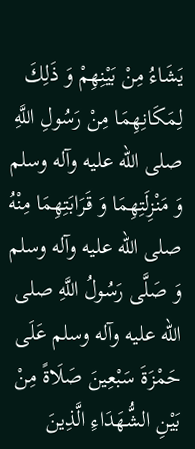يَشَاءُ مِنْ بَيْنِهِمْ وَ ذَلِكَ لِمَكَانِهِمَا مِنْ رَسُولِ اللَّهِ صلى الله عليه وآله وسلم وَ مَنْزِلَتِهِمَا وَ قَرَابَتِهِمَا مِنْهُ صلى الله عليه وآله وسلم وَ صَلَّى رَسُولُ اللَّهِ صلى الله عليه وآله وسلم عَلَى حَمْزَةَ سَبْعِينَ صَلَاةً مِنْ بَيْنِ الشُّهَدَاءِ الَّذِينَ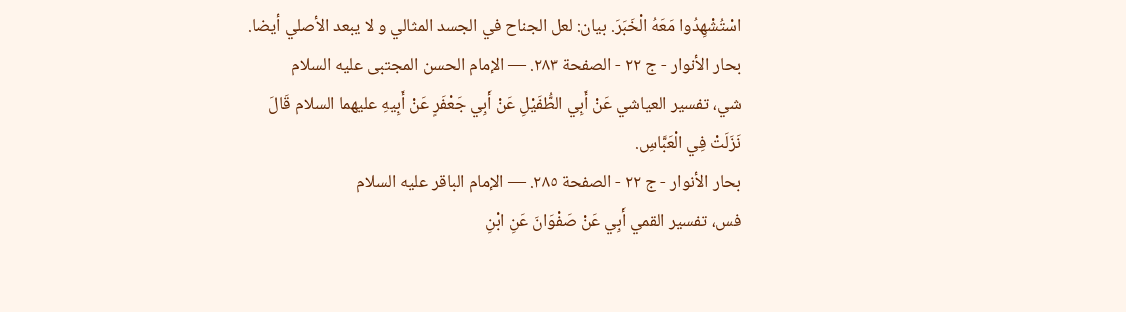اسْتُشْهِدُوا مَعَهُ الْخَبَرَ. بيان: لعل الجناح في الجسد المثالي و لا يبعد الأصلي أيضا.
بحار الأنوار - ج ٢٢ - الصفحة ٢٨٣. — الإمام الحسن المجتبى عليه السلام
شي، تفسير العياشي عَنْ أَبِي الطُّفَيْلِ عَنْ أَبِي جَعْفَرٍ عَنْ أَبِيهِ عليهما السلام قَالَ
نَزَلَتْ فِي الْعَبَّاسِ.
بحار الأنوار - ج ٢٢ - الصفحة ٢٨٥. — الإمام الباقر عليه السلام
فس، تفسير القمي أَبِي عَنْ صَفْوَانَ عَنِ ابْنِ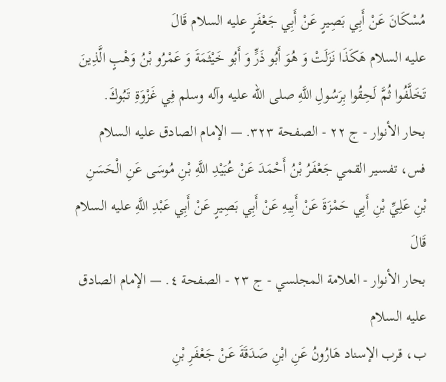مُسْكَانَ عَنْ أَبِي بَصِيرٍ عَنْ أَبِي جَعْفَرٍ عليه السلام قَالَ
عليه السلام هَكَذَا نَزَلَتْ وَ هُوَ أَبُو ذَرٍّ وَ أَبُو خَيْثَمَةَ وَ عَمْرُو بْنُ وَهْبٍ الَّذِينَ تَخَلَّفُوا ثُمَّ لَحِقُوا بِرَسُولِ اللَّهِ صلى الله عليه وآله وسلم فِي غَزْوَةِ تَبُوكَ.
بحار الأنوار - ج ٢٢ - الصفحة ٣٢٣. — الإمام الصادق عليه السلام
فس، تفسير القمي جَعْفَرُ بْنُ أَحْمَدَ عَنْ عُبَيْدِ اللَّهِ بْنِ مُوسَى عَنِ الْحَسَنِ بْنِ عَلِيِّ بْنِ أَبِي حَمْزَةَ عَنْ أَبِيهِ عَنْ أَبِي بَصِيرٍ عَنْ أَبِي عَبْدِ اللَّهِ عليه السلام قَالَ
بحار الأنوار - العلامة المجلسي - ج ٢٣ - الصفحة ٤. — الإمام الصادق عليه السلام
ب، قرب الإسناد هَارُونُ عَنِ ابْنِ صَدَقَةَ عَنْ جَعْفَرِ بْنِ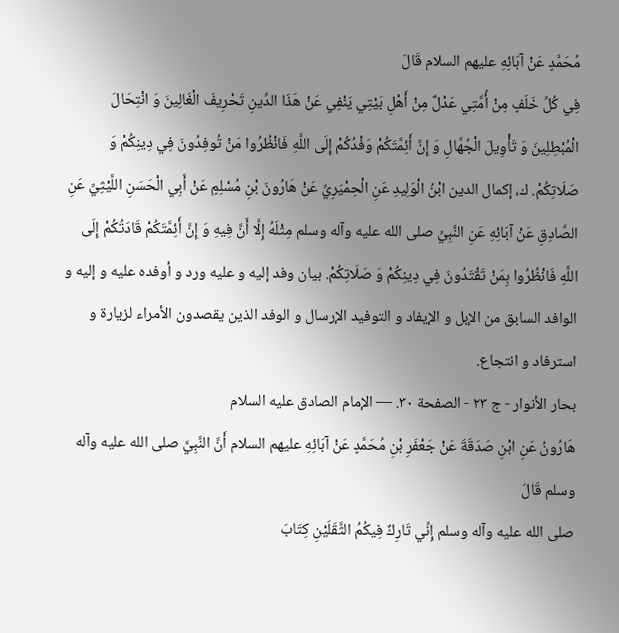مُحَمَّدٍ عَنْ آبَائِهِ عليهم السلام قَالَ
فِي كُلِّ خَلَفٍ مِنْ أُمَّتِي عَدْلٌ مِنْ أَهْلِ بَيْتِي يَنْفِي عَنْ هَذَا الدِّينِ تَحْرِيفَ الْغَالِينَ وَ انْتِحَالَ الْمُبْطِلِينَ وَ تَأْوِيلَ الْجُهَّالِ وَ إِنَّ أَئِمَّتَكُمْ وَفْدُكُمْ إِلَى اللَّهِ فَانْظُرُوا مَنْ تُوفِدُونَ فِي دِينِكُمْ وَ صَلَاتِكُمْ. ك، إكمال الدين ابْنُ الْوَلِيدِ عَنِ الْحِمْيَرِيِّ عَنْ هَارُونَ بْنِ مُسْلِمٍ عَنْ أَبِي الْحَسَنِ اللَّيْثِيِّ عَنِ الصَّادِقِ عَنْ آبَائِهِ عَنِ النَّبِيِّ صلى الله عليه وآله وسلم مِثْلَهُ إِلَّا أَنَّ فِيهِ وَ إِنَّ أَئِمَّتَكُمْ قَادَتُكُمْ إِلَى اللَّهِ فَانْظُرُوا بِمَنْ تَقْتَدُونَ فِي دِينِكُمْ وَ صَلَاتِكُمْ. بيان وفد إليه و عليه ورد و أوفده عليه و إليه و الوافد السابق من الإبل و الإيفاد و التوفيد الإرسال و الوفد الذين يقصدون الأمراء لزيارة و استرفاد و انتجاع.
بحار الأنوار - ج ٢٣ - الصفحة ٣٠. — الإمام الصادق عليه السلام
هَارُونُ عَنِ ابْنِ صَدَقَةَ عَنْ جَعْفَرِ بْنِ مُحَمَّدٍ عَنْ آبَائِهِ عليهم السلام أَنَّ النَّبِيَّ صلى الله عليه وآله وسلم قَالَ
صلى الله عليه وآله وسلم إِنِّي تَارِكٌ فِيكُمُ الثَّقَلَيْنِ كِتَابَ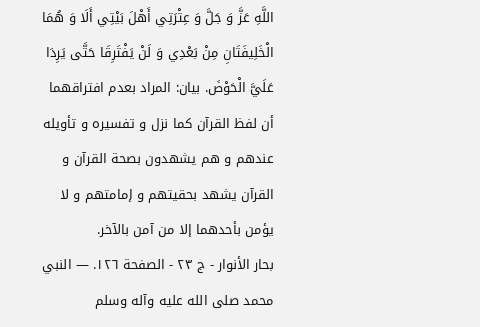اللَّهِ عَزَّ وَ جَلَّ وَ عِتْرَتِي أَهْلَ بَيْتِي أَلَا وَ هُمَا الْخَلِيفَتَانِ مِنْ بَعْدِي وَ لَنْ يَفْتَرِقَا حَتَّى يَرِدَا عَلَيَّ الْحَوْضَ. بيان: المراد بعدم افتراقهما أن لفظ القرآن كما نزل و تفسيره و تأويله عندهم و هم يشهدون بصحة القرآن و القرآن يشهد بحقيتهم و إمامتهم و لا يؤمن بأحدهما إلا من آمن بالآخر.
بحار الأنوار - ج ٢٣ - الصفحة ١٢٦. — النبي محمد صلى الله عليه وآله وسلم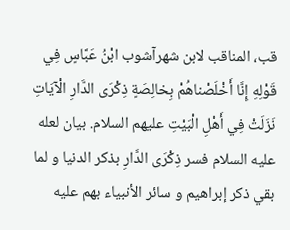قب، المناقب لابن شهرآشوب ابْنُ عَبَّاسٍ فِي قَوْلِهِ إِنَّا أَخْلَصْناهُمْ بِخالِصَةٍ ذِكْرَى الدَّارِ الْآيَاتِ نَزَلَتْ فِي أَهْلِ الْبَيْتِ عليهم السلام. بيان لعله عليه السلام فسر ذِكْرَى الدَّارِ بذكر الدنيا و لما بقي ذكر إبراهيم و سائر الأنبياء بهم عليه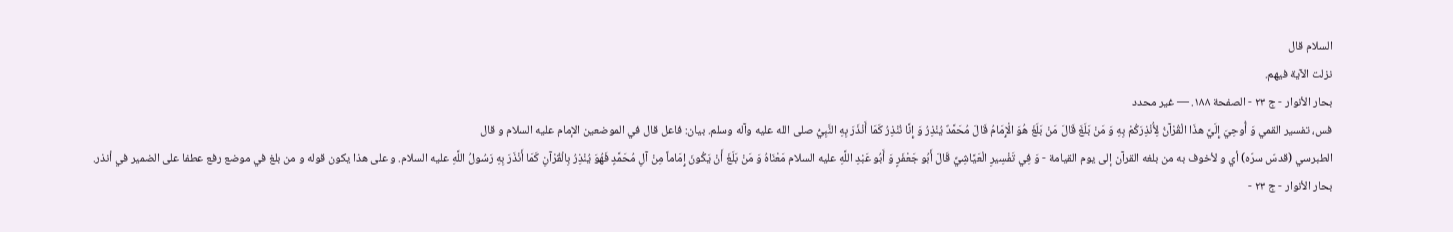السلام قال
نزلت الآية فيهم.
بحار الأنوار - ج ٢٣ - الصفحة ١٨٨. — غير محدد
فس، تفسير القمي وَ أُوحِيَ إِلَيَّ هذَا الْقُرْآنُ لِأُنْذِرَكُمْ بِهِ وَ مَنْ بَلَغَ قَالَ مَنْ بَلَغَ هُوَ الْإِمَامُ قَالَ مُحَمَّدٌ يُنْذِرُ وَ إِنَّا نُنْذِرُ كَمَا أَنْذَرَ بِهِ النَّبِيُّ صلى الله عليه وآله وسلم. بيان: فاعل قال في الموضعين الإمام عليه السلام و قال
الطبرسي (قدسّ سرّه) أي و لأخوف به من بلغه القرآن إلى يوم القيامة - وَ فِي تَفْسِيرِ الْعَيَّاشِيِّ قَالَ أَبُو جَعْفَرٍ وَ أَبُو عَبْدِ اللَّهِ عليه السلام مَعْنَاهُ وَ مَنْ بَلَغَ أَنْ يَكُونَ إِمَاماً مِنْ آلِ مُحَمَّدٍ فَهُوَ يُنْذِرُ بِالْقُرْآنِ كَمَا أَنْذَرَ بِهِ رَسُولُ اللَّهِ عليه السلام. و على هذا يكون قوله و من بلغ في موضع رفع عطفا على الضمير في أنذر.
بحار الأنوار - ج ٢٣ -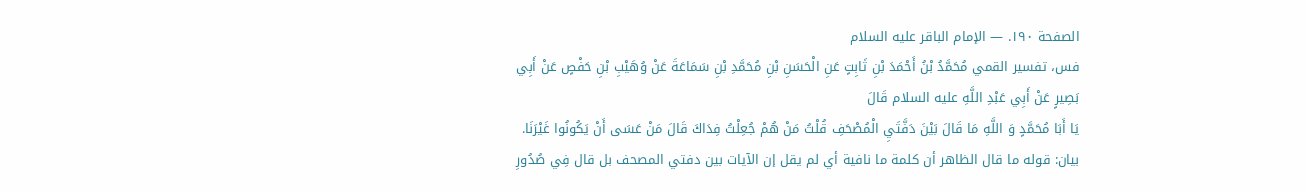الصفحة ١٩٠. — الإمام الباقر عليه السلام
فس، تفسير القمي مُحَمَّدُ بْنُ أَحْمَدَ بْنِ ثَابِتٍ عَنِ الْحَسَنِ بْنِ مُحَمَّدِ بْنِ سَمَاعَةَ عَنْ وُهَيْبِ بْنِ حَفْصٍ عَنْ أَبِي بَصِيرٍ عَنْ أَبِي عَبْدِ اللَّهِ عليه السلام قَالَ
يَا أَبَا مُحَمَّدٍ وَ اللَّهِ مَا قَالَ بَيْنَ دَفَّتَيِ الْمُصْحَفِ قُلْتُ مَنْ هُمْ جُعِلْتُ فِدَاكَ قَالَ مَنْ عَسَى أَنْ يَكُونُوا غَيْرَنَا. بيان: قوله ما قال الظاهر أن كلمة ما نافية أي لم يقل إن الآيات بين دفتي المصحف بل قال فِي صُدُورِ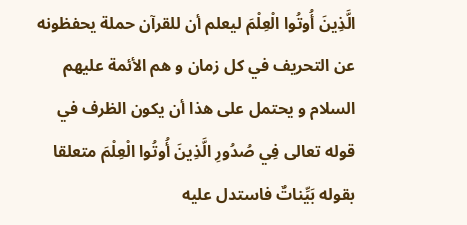الَّذِينَ أُوتُوا الْعِلْمَ ليعلم أن للقرآن حملة يحفظونه عن التحريف في كل زمان و هم الأئمة عليهم السلام و يحتمل على هذا أن يكون الظرف في قوله تعالى فِي صُدُورِ الَّذِينَ أُوتُوا الْعِلْمَ متعلقا بقوله بَيِّناتٌ فاستدل عليه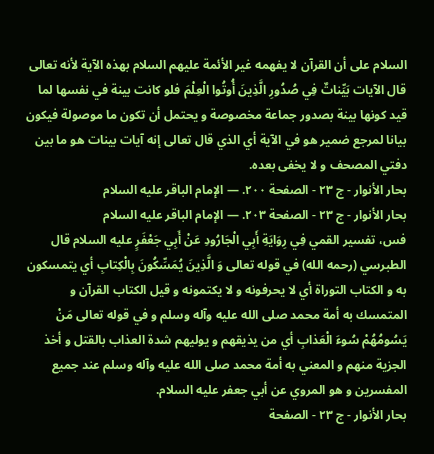السلام على أن القرآن لا يفهمه غير الأئمة عليهم السلام بهذه الآية لأنه تعالى قال الآيات بَيِّناتٌ فِي صُدُورِ الَّذِينَ أُوتُوا الْعِلْمَ فلو كانت بينة في نفسها لما قيد كونها بينة بصدور جماعة مخصوصة و يحتمل أن تكون ما موصولة فيكون بيانا لمرجع ضمير هو في الآية أي الذي قال تعالى إنه آيات بينات هو ما بين دفتي المصحف و لا يخفى بعده.
بحار الأنوار - ج ٢٣ - الصفحة ٢٠٠. — الإمام الباقر عليه السلام
بحار الأنوار - ج ٢٣ - الصفحة ٢٠٣. — الإمام الباقر عليه السلام
فس، تفسير القمي فِي رِوَايَةِ أَبِي الْجَارُودِ عَنْ أَبِي جَعْفَرٍ عليه السلام قال
الطبرسي (رحمه الله) في قوله تعالى وَ الَّذِينَ يُمَسِّكُونَ بِالْكِتابِ أي يتمسكون به و الكتاب التوراة أي لا يحرفونه و لا يكتمونه و قيل الكتاب القرآن و المتمسك به أمة محمد صلى الله عليه وآله وسلم و في قوله تعالى مَنْ يَسُومُهُمْ سُوءَ الْعَذابِ أي من يذيقهم و يوليهم شدة العذاب بالقتل و أخذ الجزية منهم و المعني به أمة محمد صلى الله عليه وآله وسلم عند جميع المفسرين و هو المروي عن أبي جعفر عليه السلام.
بحار الأنوار - ج ٢٣ - الصفحة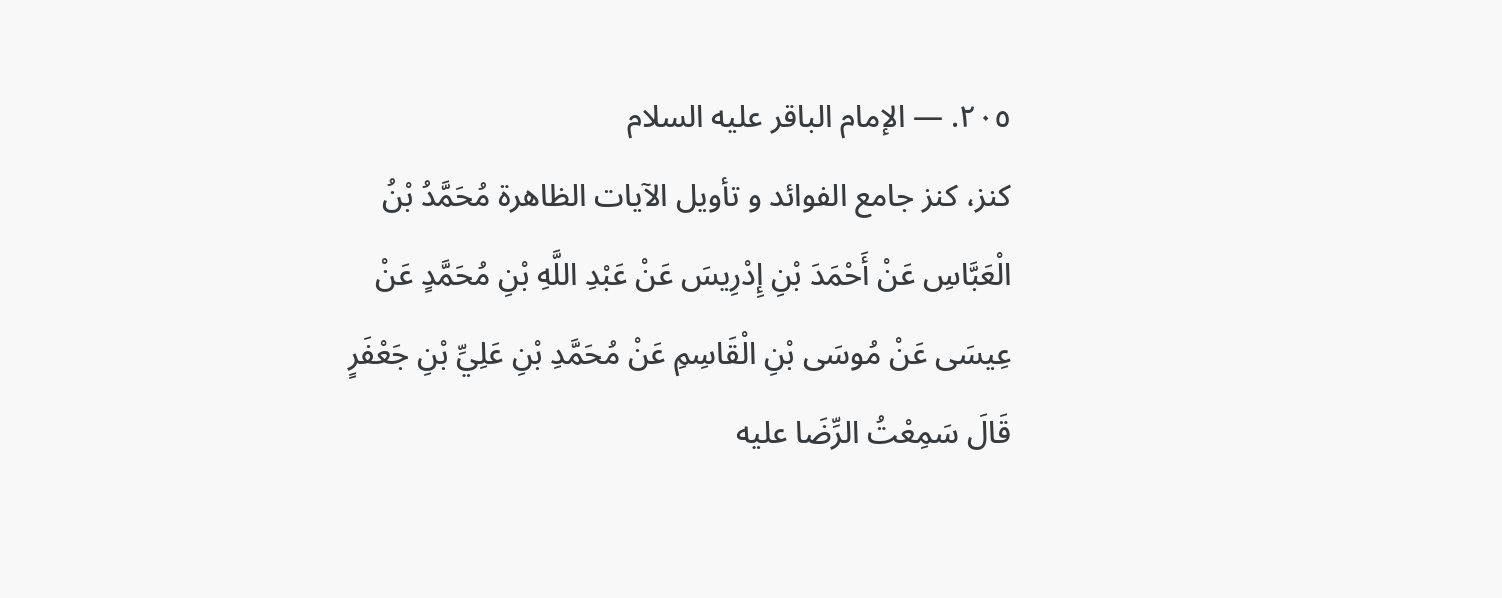٢٠٥. — الإمام الباقر عليه السلام
كنز، كنز جامع الفوائد و تأويل الآيات الظاهرة مُحَمَّدُ بْنُ الْعَبَّاسِ عَنْ أَحْمَدَ بْنِ إِدْرِيسَ عَنْ عَبْدِ اللَّهِ بْنِ مُحَمَّدٍ عَنْ عِيسَى عَنْ مُوسَى بْنِ الْقَاسِمِ عَنْ مُحَمَّدِ بْنِ عَلِيِّ بْنِ جَعْفَرٍ قَالَ سَمِعْتُ الرِّضَا عليه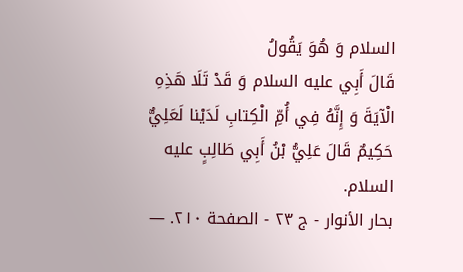السلام وَ هُوَ يَقُولُ
قَالَ أَبِي عليه السلام وَ قَدْ تَلَا هَذِهِ الْآيَةَ وَ إِنَّهُ فِي أُمِّ الْكِتابِ لَدَيْنا لَعَلِيٌّ حَكِيمٌ قَالَ عَلِيُّ بْنُ أَبِي طَالِبٍ عليه السلام.
بحار الأنوار - ج ٢٣ - الصفحة ٢١٠. —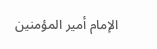الإمام أمير المؤمنين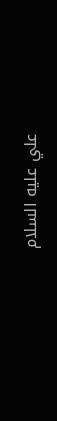علي عليه السلام